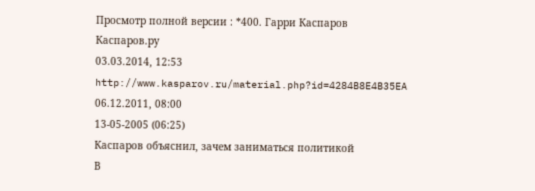Просмотр полной версии : *400. Гарри Каспаров
Каспаров.ру
03.03.2014, 12:53
http://www.kasparov.ru/material.php?id=4284B8E4B35EA
06.12.2011, 08:00
13-05-2005 (06:25)
Каспаров объяснил, зачем заниматься политикой
В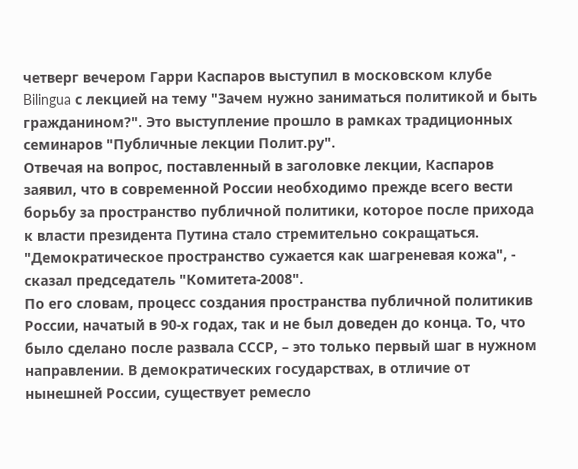четверг вечером Гарри Каспаров выступил в московском клубе Bilingua с лекцией на тему "Зачем нужно заниматься политикой и быть гражданином?". Это выступление прошло в рамках традиционных семинаров "Публичные лекции Полит.ру".
Отвечая на вопрос, поставленный в заголовке лекции, Каспаров заявил, что в современной России необходимо прежде всего вести борьбу за пространство публичной политики, которое после прихода к власти президента Путина стало стремительно сокращаться. "Демократическое пространство сужается как шагреневая кожа", - сказал председатель "Комитета-2008".
По его словам, процесс создания пространства публичной политикив России, начатый в 90-х годах, так и не был доведен до конца. То, что было сделано после развала СССР, – это только первый шаг в нужном направлении. В демократических государствах, в отличие от нынешней России, существует ремесло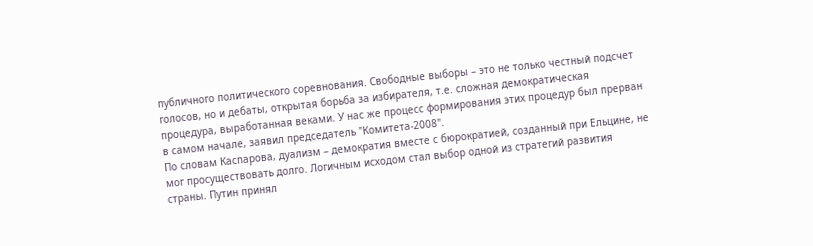публичного политического соревнования. Свободные выборы – это не только честный подсчет голосов, но и дебаты, открытая борьба за избирателя, т.е. сложная демократическая процедура, выработанная веками. У нас же процесс формирования этих процедур был прерван в самом начале, заявил председатель "Комитета-2008".
По словам Каспарова, дуализм – демократия вместе с бюрократией, созданный при Ельцине, не мог просуществовать долго. Логичным исходом стал выбор одной из стратегий развития страны. Путин принял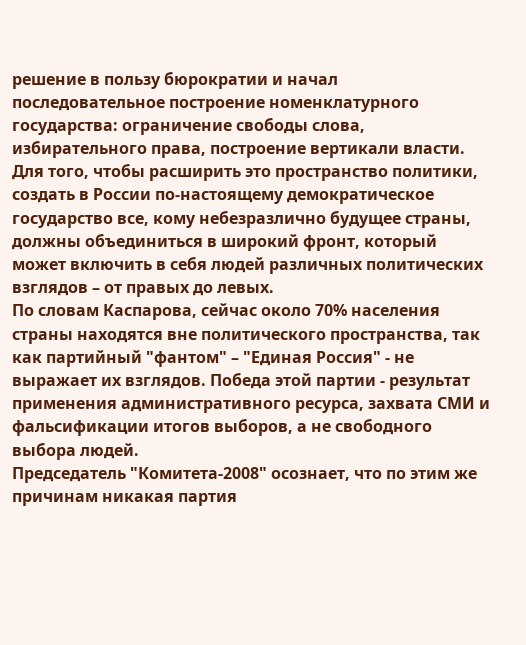решение в пользу бюрократии и начал последовательное построение номенклатурного государства: ограничение свободы слова, избирательного права, построение вертикали власти. Для того, чтобы расширить это пространство политики, создать в России по-настоящему демократическое государство все, кому небезразлично будущее страны, должны объединиться в широкий фронт, который может включить в себя людей различных политических взглядов – от правых до левых.
По словам Каспарова, сейчас около 70% населения страны находятся вне политического пространства, так как партийный "фантом" – "Единая Россия" - не выражает их взглядов. Победа этой партии - результат применения административного ресурса, захвата СМИ и фальсификации итогов выборов, а не свободного выбора людей.
Председатель "Комитета-2008" осознает, что по этим же причинам никакая партия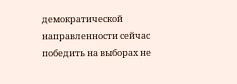демократической направленности сейчас победить на выборах не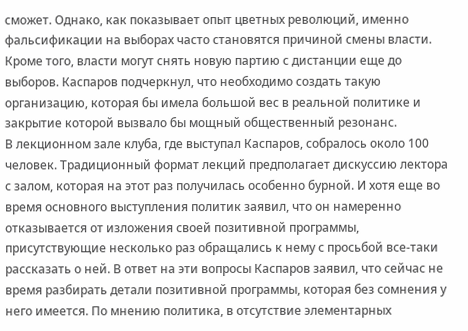сможет. Однако, как показывает опыт цветных революций, именно фальсификации на выборах часто становятся причиной смены власти. Кроме того, власти могут снять новую партию с дистанции еще до выборов. Каспаров подчеркнул, что необходимо создать такую организацию, которая бы имела большой вес в реальной политике и закрытие которой вызвало бы мощный общественный резонанс.
В лекционном зале клуба, где выступал Каспаров, собралось около 100 человек. Традиционный формат лекций предполагает дискуссию лектора с залом, которая на этот раз получилась особенно бурной. И хотя еще во время основного выступления политик заявил, что он намеренно отказывается от изложения своей позитивной программы, присутствующие несколько раз обращались к нему с просьбой все-таки рассказать о ней. В ответ на эти вопросы Каспаров заявил, что сейчас не время разбирать детали позитивной программы, которая без сомнения у него имеется. По мнению политика, в отсутствие элементарных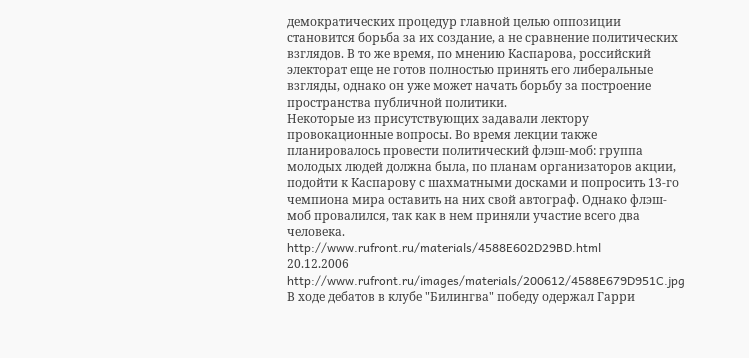демократических процедур главной целью оппозиции становится борьба за их создание, а не сравнение политических взглядов. В то же время, по мнению Каспарова, российский электорат еще не готов полностью принять его либеральные взгляды, однако он уже может начать борьбу за построение пространства публичной политики.
Некоторые из присутствующих задавали лектору провокационные вопросы. Во время лекции также планировалось провести политический флэш-моб: группа молодых людей должна была, по планам организаторов акции, подойти к Каспарову с шахматными досками и попросить 13-го чемпиона мира оставить на них свой автограф. Однако флэш-моб провалился, так как в нем приняли участие всего два человека.
http://www.rufront.ru/materials/4588E602D29BD.html
20.12.2006
http://www.rufront.ru/images/materials/200612/4588E679D951C.jpg
В ходе дебатов в клубе "Билингва" победу одержал Гарри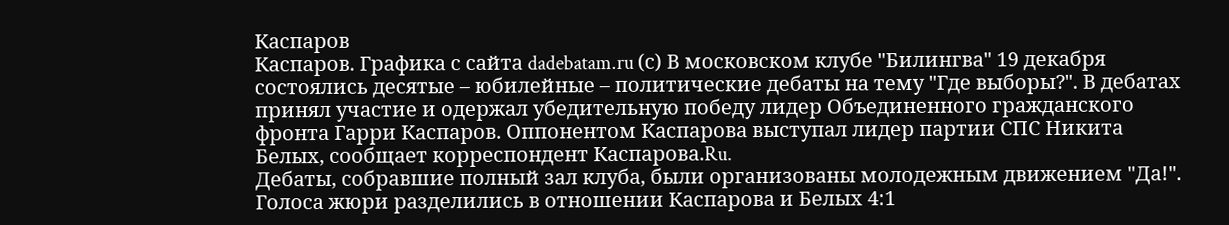Каспаров
Каспаров. Графика с сайта dadebatam.ru (с) В московском клубе "Билингва" 19 декабря состоялись десятые – юбилейные – политические дебаты на тему "Где выборы?". В дебатах принял участие и одержал убедительную победу лидер Объединенного гражданского фронта Гарри Каспаров. Оппонентом Каспарова выступал лидер партии СПС Никита Белых, сообщает корреспондент Каспарова.Ru.
Дебаты, собравшие полный зал клуба, были организованы молодежным движением "Да!". Голоса жюри разделились в отношении Каспарова и Белых 4:1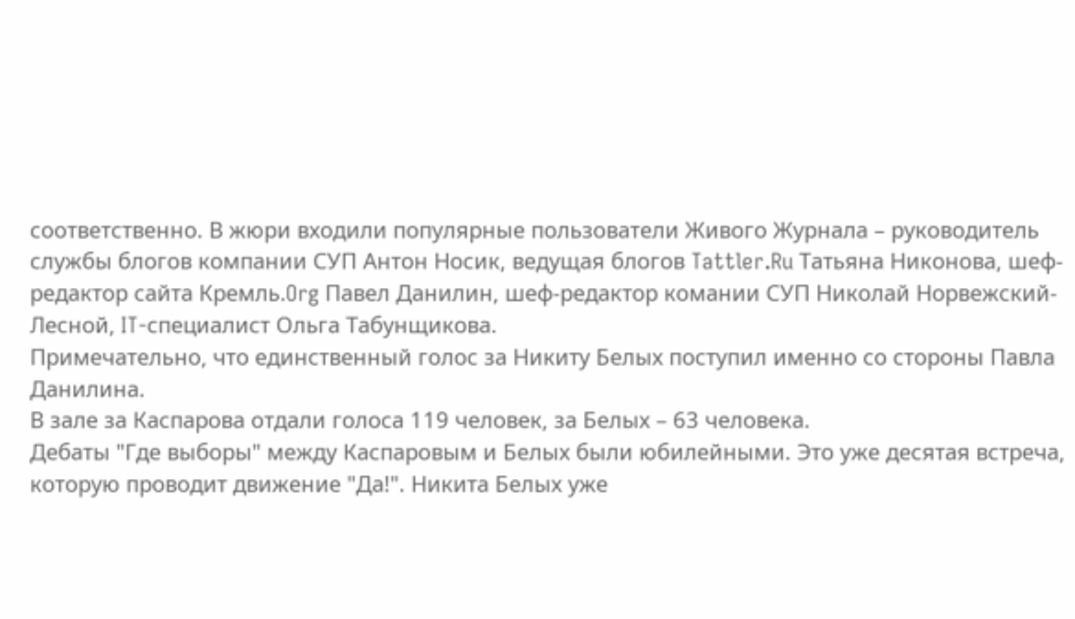соответственно. В жюри входили популярные пользователи Живого Журнала – руководитель службы блогов компании СУП Антон Носик, ведущая блогов Tattler.Ru Татьяна Никонова, шеф-редактор сайта Кремль.Org Павел Данилин, шеф-редактор комании СУП Николай Норвежский-Лесной, IT-специалист Ольга Табунщикова.
Примечательно, что единственный голос за Никиту Белых поступил именно со стороны Павла Данилина.
В зале за Каспарова отдали голоса 119 человек, за Белых – 63 человека.
Дебаты "Где выборы" между Каспаровым и Белых были юбилейными. Это уже десятая встреча, которую проводит движение "Да!". Никита Белых уже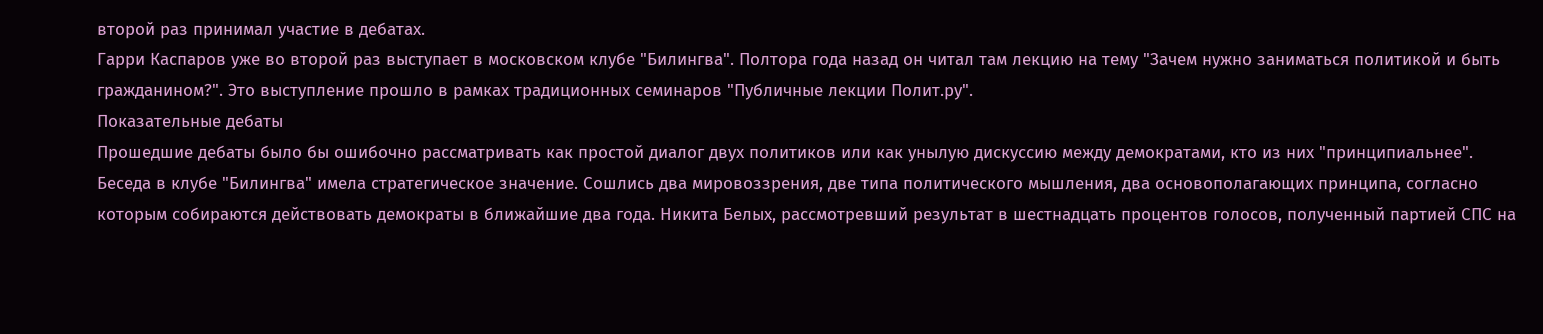второй раз принимал участие в дебатах.
Гарри Каспаров уже во второй раз выступает в московском клубе "Билингва". Полтора года назад он читал там лекцию на тему "Зачем нужно заниматься политикой и быть гражданином?". Это выступление прошло в рамках традиционных семинаров "Публичные лекции Полит.ру".
Показательные дебаты
Прошедшие дебаты было бы ошибочно рассматривать как простой диалог двух политиков или как унылую дискуссию между демократами, кто из них "принципиальнее".
Беседа в клубе "Билингва" имела стратегическое значение. Сошлись два мировоззрения, две типа политического мышления, два основополагающих принципа, согласно которым собираются действовать демократы в ближайшие два года. Никита Белых, рассмотревший результат в шестнадцать процентов голосов, полученный партией СПС на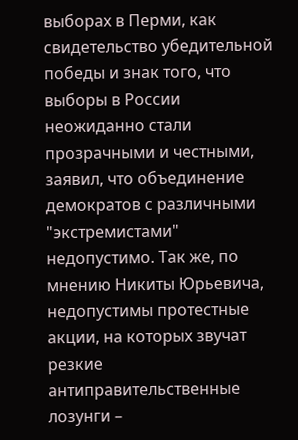выборах в Перми, как свидетельство убедительной победы и знак того, что выборы в России неожиданно стали прозрачными и честными, заявил, что объединение демократов с различными "экстремистами" недопустимо. Так же, по мнению Никиты Юрьевича, недопустимы протестные акции, на которых звучат резкие антиправительственные лозунги –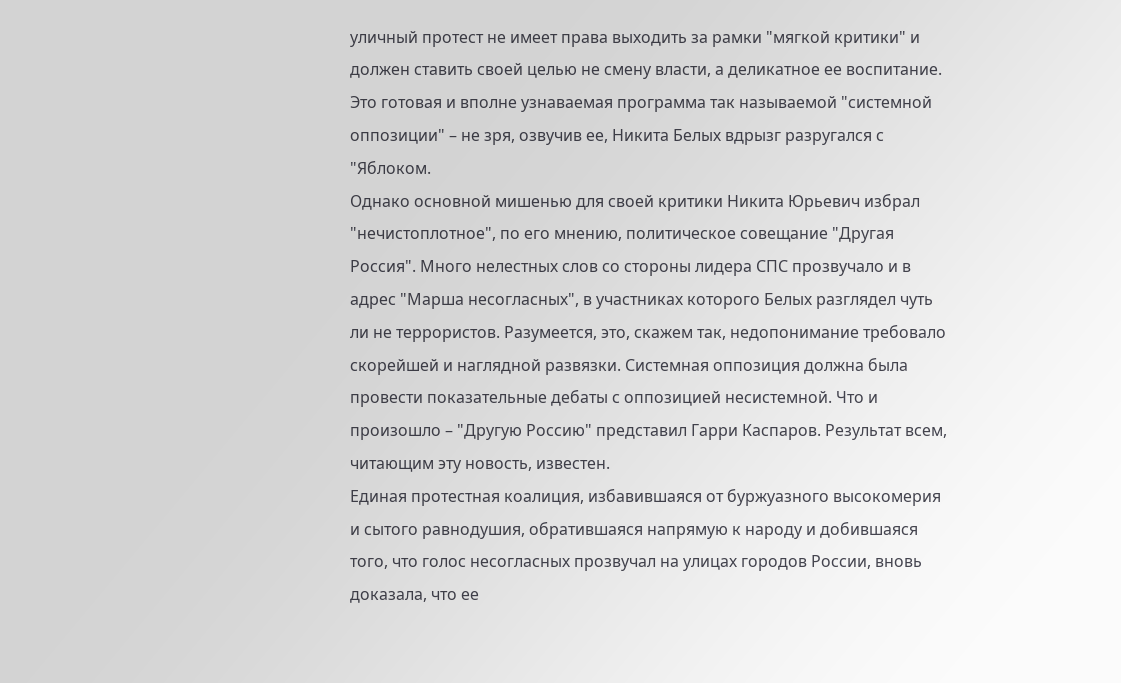уличный протест не имеет права выходить за рамки "мягкой критики" и должен ставить своей целью не смену власти, а деликатное ее воспитание. Это готовая и вполне узнаваемая программа так называемой "системной оппозиции" – не зря, озвучив ее, Никита Белых вдрызг разругался с "Яблоком.
Однако основной мишенью для своей критики Никита Юрьевич избрал "нечистоплотное", по его мнению, политическое совещание "Другая Россия". Много нелестных слов со стороны лидера СПС прозвучало и в адрес "Марша несогласных", в участниках которого Белых разглядел чуть ли не террористов. Разумеется, это, скажем так, недопонимание требовало скорейшей и наглядной развязки. Системная оппозиция должна была провести показательные дебаты с оппозицией несистемной. Что и произошло – "Другую Россию" представил Гарри Каспаров. Результат всем, читающим эту новость, известен.
Единая протестная коалиция, избавившаяся от буржуазного высокомерия и сытого равнодушия, обратившаяся напрямую к народу и добившаяся того, что голос несогласных прозвучал на улицах городов России, вновь доказала, что ее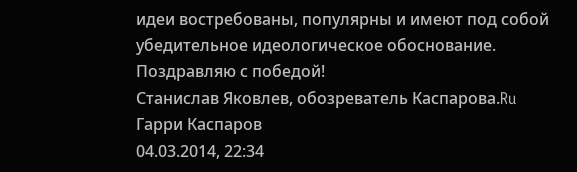идеи востребованы, популярны и имеют под собой убедительное идеологическое обоснование.
Поздравляю с победой!
Станислав Яковлев, обозреватель Каспарова.Ru
Гарри Каспаров
04.03.2014, 22:34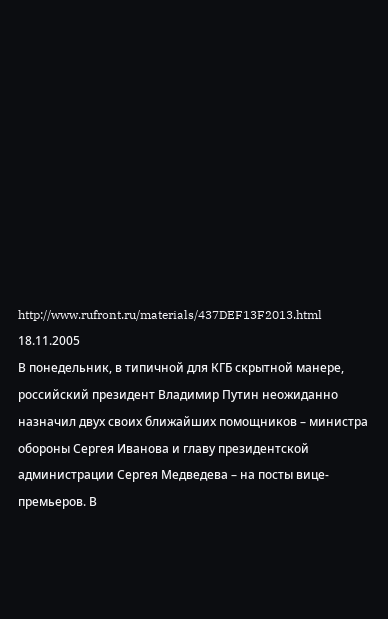http://www.rufront.ru/materials/437DEF13F2013.html
18.11.2005
В понедельник, в типичной для КГБ скрытной манере, российский президент Владимир Путин неожиданно назначил двух своих ближайших помощников – министра обороны Сергея Иванова и главу президентской администрации Сергея Медведева – на посты вице-премьеров. В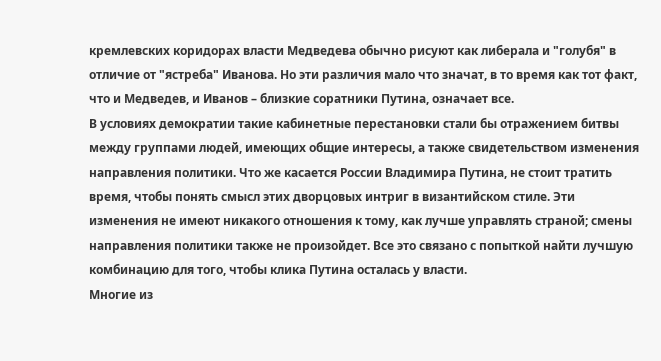кремлевских коридорах власти Медведева обычно рисуют как либерала и "голубя" в отличие от "ястреба" Иванова. Но эти различия мало что значат, в то время как тот факт, что и Медведев, и Иванов – близкие соратники Путина, означает все.
В условиях демократии такие кабинетные перестановки стали бы отражением битвы между группами людей, имеющих общие интересы, а также свидетельством изменения направления политики. Что же касается России Владимира Путина, не стоит тратить время, чтобы понять смысл этих дворцовых интриг в византийском стиле. Эти изменения не имеют никакого отношения к тому, как лучше управлять страной; смены направления политики также не произойдет. Все это связано с попыткой найти лучшую комбинацию для того, чтобы клика Путина осталась у власти.
Многие из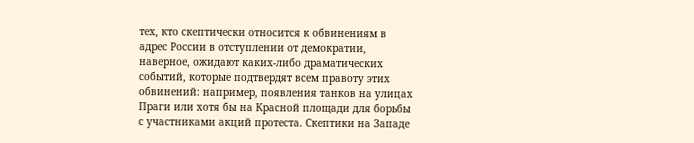тех, кто скептически относится к обвинениям в адрес России в отступлении от демократии, наверное, ожидают каких-либо драматических событий, которые подтвердят всем правоту этих обвинений: например, появления танков на улицах Праги или хотя бы на Красной площади для борьбы с участниками акций протеста. Скептики на Западе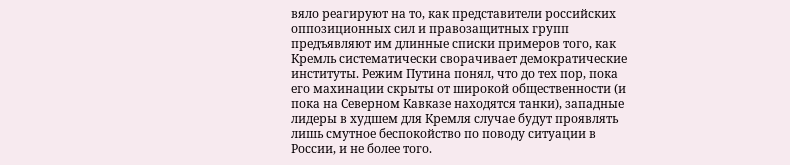вяло реагируют на то, как представители российских оппозиционных сил и правозащитных групп предъявляют им длинные списки примеров того, как Кремль систематически сворачивает демократические институты. Режим Путина понял, что до тех пор, пока его махинации скрыты от широкой общественности (и пока на Северном Кавказе находятся танки), западные лидеры в худшем для Кремля случае будут проявлять лишь смутное беспокойство по поводу ситуации в России, и не более того.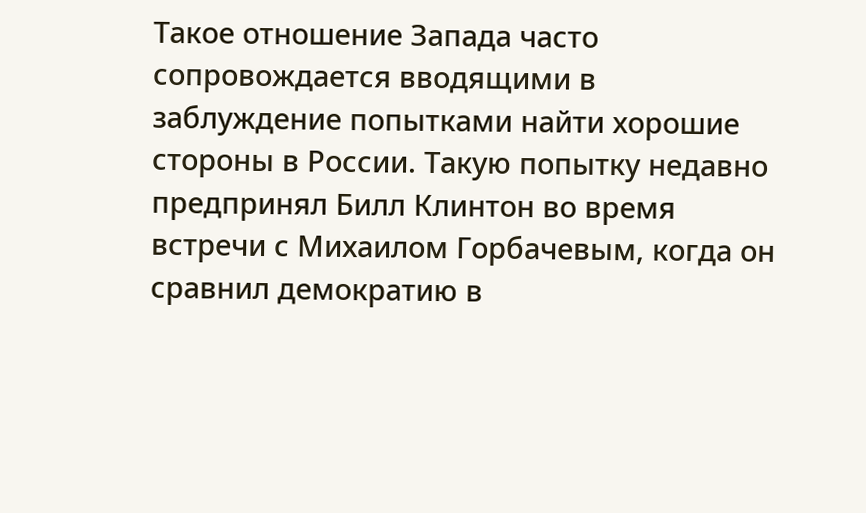Такое отношение Запада часто сопровождается вводящими в заблуждение попытками найти хорошие стороны в России. Такую попытку недавно предпринял Билл Клинтон во время встречи с Михаилом Горбачевым, когда он сравнил демократию в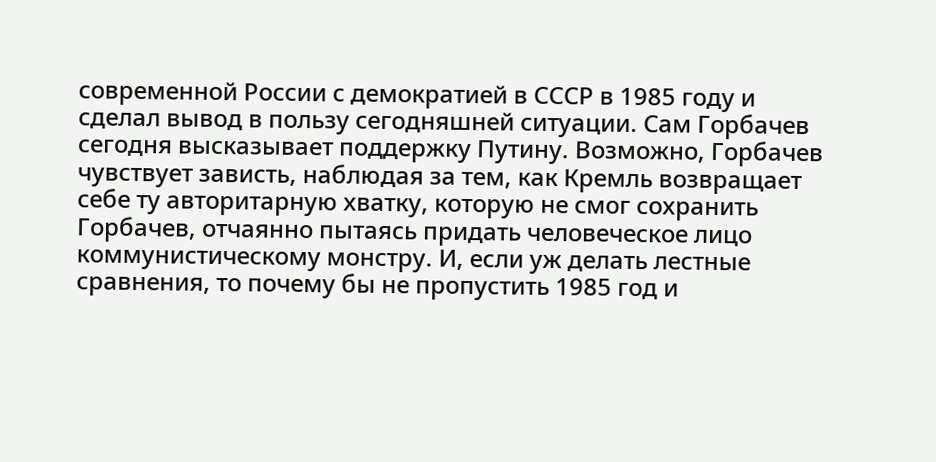современной России с демократией в СССР в 1985 году и сделал вывод в пользу сегодняшней ситуации. Сам Горбачев сегодня высказывает поддержку Путину. Возможно, Горбачев чувствует зависть, наблюдая за тем, как Кремль возвращает себе ту авторитарную хватку, которую не смог сохранить Горбачев, отчаянно пытаясь придать человеческое лицо коммунистическому монстру. И, если уж делать лестные сравнения, то почему бы не пропустить 1985 год и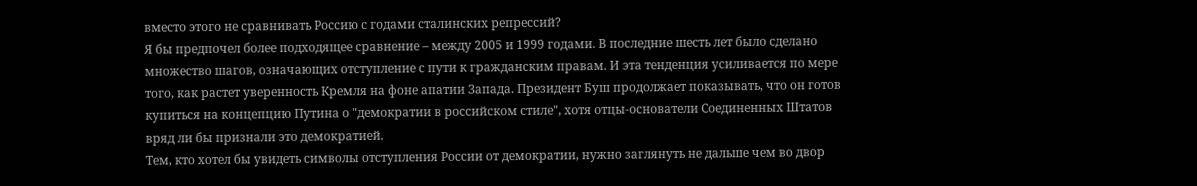вместо этого не сравнивать Россию с годами сталинских репрессий?
Я бы предпочел более подходящее сравнение – между 2005 и 1999 годами. В последние шесть лет было сделано множество шагов, означающих отступление с пути к гражданским правам. И эта тенденция усиливается по мере того, как растет уверенность Кремля на фоне апатии Запада. Президент Буш продолжает показывать, что он готов купиться на концепцию Путина о "демократии в российском стиле", хотя отцы-основатели Соединенных Штатов вряд ли бы признали это демократией.
Тем, кто хотел бы увидеть символы отступления России от демократии, нужно заглянуть не дальше чем во двор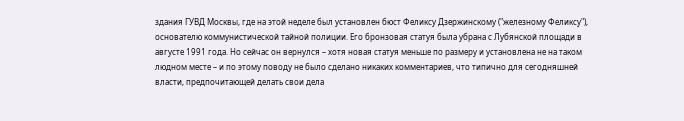здания ГУВД Москвы, где на этой неделе был установлен бюст Феликсу Дзержинскому ("железному Феликсу"), основателю коммунистической тайной полиции. Его бронзовая статуя была убрана с Лубянской площади в августе 1991 года. Но сейчас он вернулся – хотя новая статуя меньше по размеру и установлена не на таком людном месте – и по этому поводу не было сделано никаких комментариев, что типично для сегодняшней власти, предпочитающей делать свои дела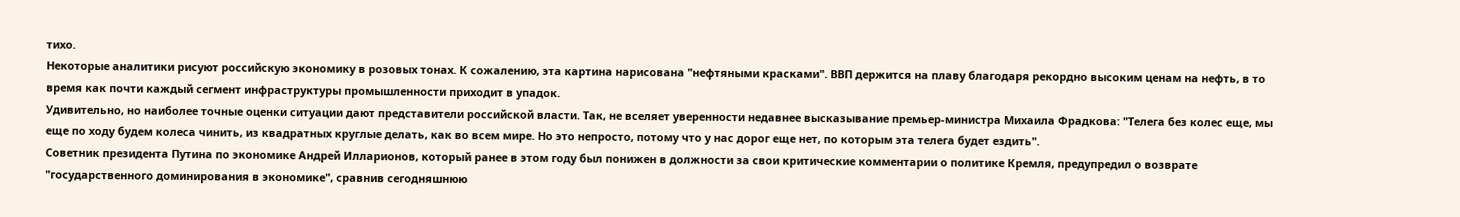тихо.
Некоторые аналитики рисуют российскую экономику в розовых тонах. К сожалению, эта картина нарисована "нефтяными красками". ВВП держится на плаву благодаря рекордно высоким ценам на нефть, в то время как почти каждый сегмент инфраструктуры промышленности приходит в упадок.
Удивительно, но наиболее точные оценки ситуации дают представители российской власти. Так, не вселяет уверенности недавнее высказывание премьер-министра Михаила Фрадкова: "Телега без колес еще, мы еще по ходу будем колеса чинить, из квадратных круглые делать, как во всем мире. Но это непросто, потому что у нас дорог еще нет, по которым эта телега будет ездить".
Советник президента Путина по экономике Андрей Илларионов, который ранее в этом году был понижен в должности за свои критические комментарии о политике Кремля, предупредил о возврате "государственного доминирования в экономике", сравнив сегодняшнюю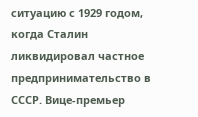ситуацию с 1929 годом, когда Сталин ликвидировал частное предпринимательство в СССР. Вице-премьер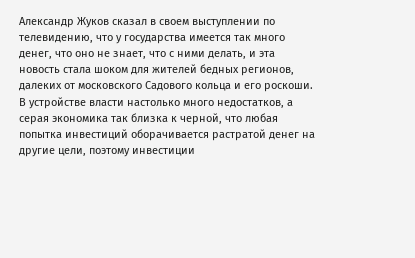Александр Жуков сказал в своем выступлении по телевидению, что у государства имеется так много денег, что оно не знает, что с ними делать, и эта новость стала шоком для жителей бедных регионов, далеких от московского Садового кольца и его роскоши.
В устройстве власти настолько много недостатков, а серая экономика так близка к черной, что любая попытка инвестиций оборачивается растратой денег на другие цели, поэтому инвестиции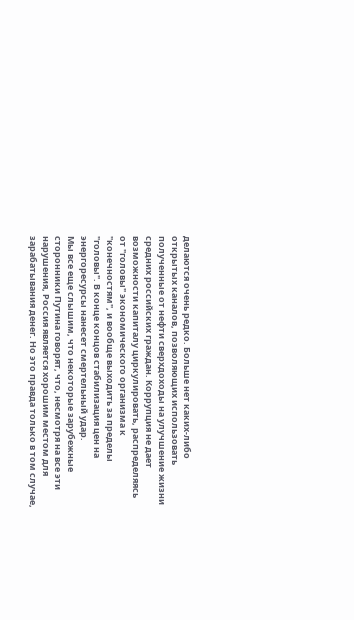делаются очень редко. Больше нет каких-либо открытых каналов, позволяющих использовать полученные от нефти сверхдоходы на улучшение жизни средних российских граждан. Коррупция не дает возможности капиталу циркулировать, распределяясь от "головы" экономического организма к "конечностям", и вообще выходить за пределы "головы". В конце концов стабилизация цен на энергоресурсы нанесет смертельный удар.
Мы все еще слышим, что некоторые зарубежные сторонники Путина говорят, что, несмотря на все эти нарушения, Россия является хорошим местом для зарабатывания денег. Но это правда только в том случае,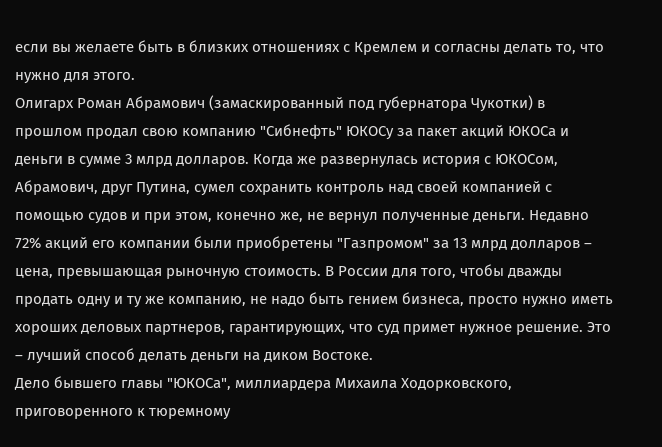если вы желаете быть в близких отношениях с Кремлем и согласны делать то, что нужно для этого.
Олигарх Роман Абрамович (замаскированный под губернатора Чукотки) в прошлом продал свою компанию "Сибнефть" ЮКОСу за пакет акций ЮКОСа и деньги в сумме 3 млрд долларов. Когда же развернулась история с ЮКОСом, Абрамович, друг Путина, сумел сохранить контроль над своей компанией с помощью судов и при этом, конечно же, не вернул полученные деньги. Недавно 72% акций его компании были приобретены "Газпромом" за 13 млрд долларов – цена, превышающая рыночную стоимость. В России для того, чтобы дважды продать одну и ту же компанию, не надо быть гением бизнеса, просто нужно иметь хороших деловых партнеров, гарантирующих, что суд примет нужное решение. Это – лучший способ делать деньги на диком Востоке.
Дело бывшего главы "ЮКОСа", миллиардера Михаила Ходорковского, приговоренного к тюремному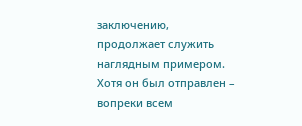заключению, продолжает служить наглядным примером. Хотя он был отправлен – вопреки всем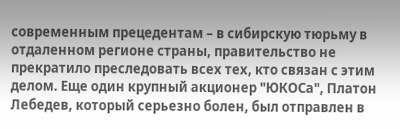современным прецедентам – в сибирскую тюрьму в отдаленном регионе страны, правительство не прекратило преследовать всех тех, кто связан с этим делом. Еще один крупный акционер "ЮКОСа", Платон Лебедев, который серьезно болен, был отправлен в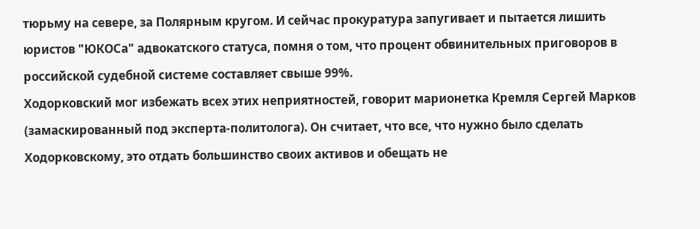тюрьму на севере, за Полярным кругом. И сейчас прокуратура запугивает и пытается лишить юристов "ЮКОСа" адвокатского статуса, помня о том, что процент обвинительных приговоров в российской судебной системе составляет свыше 99%.
Ходорковский мог избежать всех этих неприятностей, говорит марионетка Кремля Сергей Марков (замаскированный под эксперта-политолога). Он считает, что все, что нужно было сделать Ходорковскому, это отдать большинство своих активов и обещать не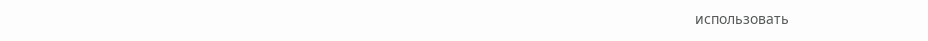использовать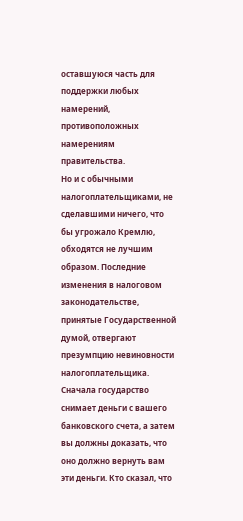оставшуюся часть для поддержки любых намерений, противоположных намерениям правительства.
Но и с обычными налогоплательщиками, не сделавшими ничего, что бы угрожало Кремлю, обходятся не лучшим образом. Последние изменения в налоговом законодательстве, принятые Государственной думой, отвергают презумпцию невиновности налогоплательщика. Сначала государство снимает деньги с вашего банковского счета, а затем вы должны доказать, что оно должно вернуть вам эти деньги. Кто сказал, что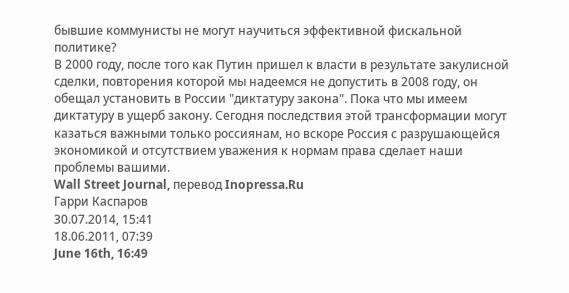бывшие коммунисты не могут научиться эффективной фискальной политике?
В 2000 году, после того как Путин пришел к власти в результате закулисной сделки, повторения которой мы надеемся не допустить в 2008 году, он обещал установить в России "диктатуру закона". Пока что мы имеем диктатуру в ущерб закону. Сегодня последствия этой трансформации могут казаться важными только россиянам, но вскоре Россия с разрушающейся экономикой и отсутствием уважения к нормам права сделает наши проблемы вашими.
Wall Street Journal, перевод Inopressa.Ru
Гарри Каспаров
30.07.2014, 15:41
18.06.2011, 07:39
June 16th, 16:49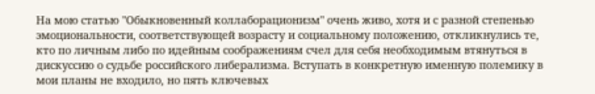На мою статью "Обыкновенный коллаборационизм" очень живо, хотя и с разной степенью эмоциональности, соответствующей возрасту и социальному положению, откликнулись те, кто по личным либо по идейным соображениям счел для себя необходимым втянуться в дискуссию о судьбе российского либерализма. Вступать в конкретную именную полемику в мои планы не входило, но пять ключевых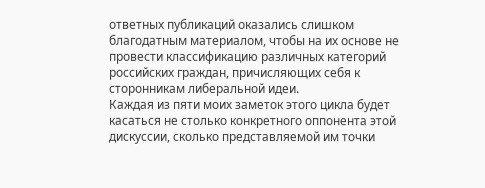ответных публикаций оказались слишком благодатным материалом, чтобы на их основе не провести классификацию различных категорий российских граждан, причисляющих себя к сторонникам либеральной идеи.
Каждая из пяти моих заметок этого цикла будет касаться не столько конкретного оппонента этой дискуссии, сколько представляемой им точки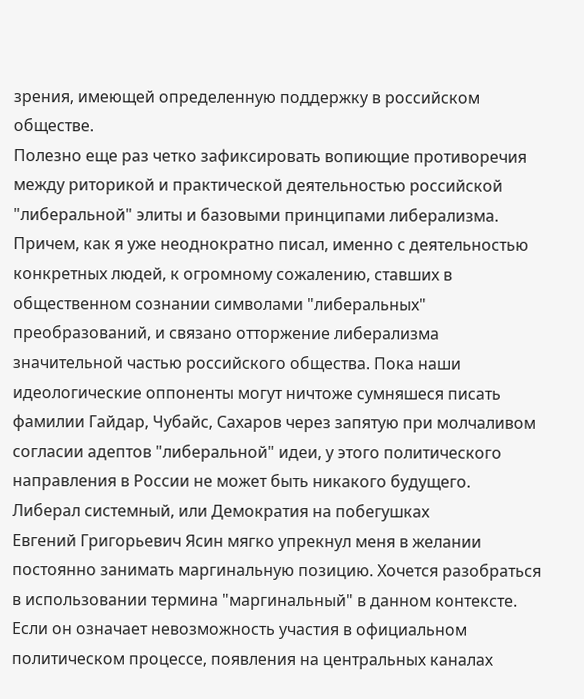зрения, имеющей определенную поддержку в российском обществе.
Полезно еще раз четко зафиксировать вопиющие противоречия между риторикой и практической деятельностью российской "либеральной" элиты и базовыми принципами либерализма. Причем, как я уже неоднократно писал, именно с деятельностью конкретных людей, к огромному сожалению, ставших в общественном сознании символами "либеральных" преобразований, и связано отторжение либерализма значительной частью российского общества. Пока наши идеологические оппоненты могут ничтоже сумняшеся писать фамилии Гайдар, Чубайс, Сахаров через запятую при молчаливом согласии адептов "либеральной" идеи, у этого политического направления в России не может быть никакого будущего.
Либерал системный, или Демократия на побегушках
Евгений Григорьевич Ясин мягко упрекнул меня в желании постоянно занимать маргинальную позицию. Хочется разобраться в использовании термина "маргинальный" в данном контексте. Если он означает невозможность участия в официальном политическом процессе, появления на центральных каналах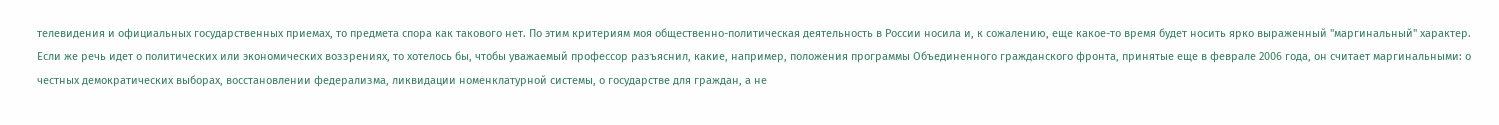телевидения и официальных государственных приемах, то предмета спора как такового нет. По этим критериям моя общественно-политическая деятельность в России носила и, к сожалению, еще какое-то время будет носить ярко выраженный "маргинальный" характер. Если же речь идет о политических или экономических воззрениях, то хотелось бы, чтобы уважаемый профессор разъяснил, какие, например, положения программы Объединенного гражданского фронта, принятые еще в феврале 2006 года, он считает маргинальными: о честных демократических выборах, восстановлении федерализма, ликвидации номенклатурной системы, о государстве для граждан, а не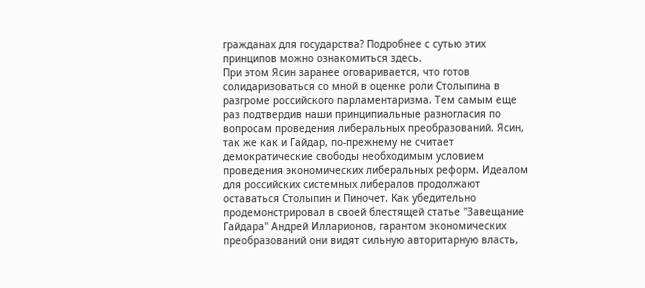гражданах для государства? Подробнее с сутью этих принципов можно ознакомиться здесь.
При этом Ясин заранее оговаривается, что готов солидаризоваться со мной в оценке роли Столыпина в разгроме российского парламентаризма. Тем самым еще раз подтвердив наши принципиальные разногласия по вопросам проведения либеральных преобразований. Ясин, так же как и Гайдар, по-прежнему не считает демократические свободы необходимым условием проведения экономических либеральных реформ. Идеалом для российских системных либералов продолжают оставаться Столыпин и Пиночет. Как убедительно продемонстрировал в своей блестящей статье "Завещание Гайдара" Андрей Илларионов, гарантом экономических преобразований они видят сильную авторитарную власть,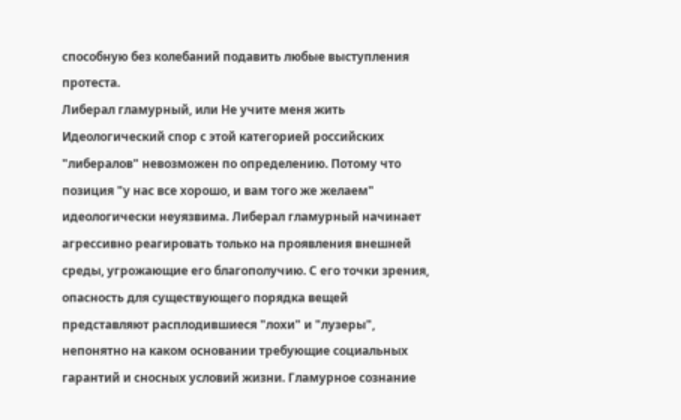способную без колебаний подавить любые выступления протеста.
Либерал гламурный, или Не учите меня жить
Идеологический спор с этой категорией российских "либералов" невозможен по определению. Потому что позиция "у нас все хорошо, и вам того же желаем" идеологически неуязвима. Либерал гламурный начинает агрессивно реагировать только на проявления внешней среды, угрожающие его благополучию. С его точки зрения, опасность для существующего порядка вещей представляют расплодившиеся "лохи" и "лузеры", непонятно на каком основании требующие социальных гарантий и сносных условий жизни. Гламурное сознание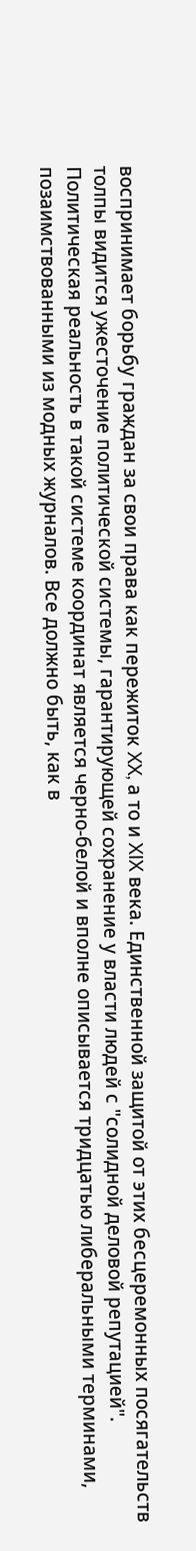воспринимает борьбу граждан за свои права как пережиток XX, а то и XIX века. Единственной защитой от этих бесцеремонных посягательств толпы видится ужесточение политической системы, гарантирующей сохранение у власти людей с "солидной деловой репутацией". Политическая реальность в такой системе координат является черно-белой и вполне описывается тридцатью либеральными терминами, позаимствованными из модных журналов. Все должно быть, как в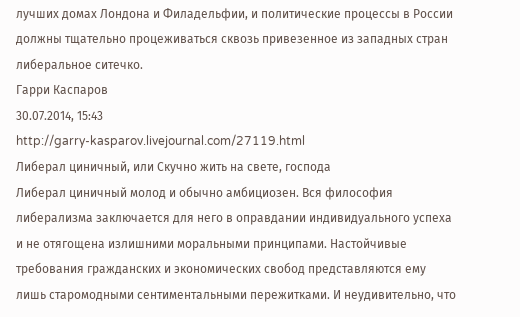лучших домах Лондона и Филадельфии, и политические процессы в России должны тщательно процеживаться сквозь привезенное из западных стран либеральное ситечко.
Гарри Каспаров
30.07.2014, 15:43
http://garry-kasparov.livejournal.com/27119.html
Либерал циничный, или Скучно жить на свете, господа
Либерал циничный молод и обычно амбициозен. Вся философия либерализма заключается для него в оправдании индивидуального успеха и не отягощена излишними моральными принципами. Настойчивые требования гражданских и экономических свобод представляются ему лишь старомодными сентиментальными пережитками. И неудивительно, что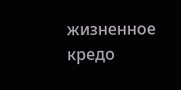жизненное кредо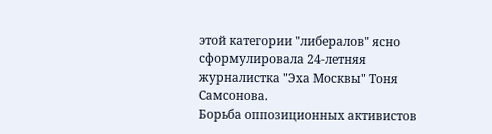этой категории "либералов" ясно сформулировала 24-летняя журналистка "Эха Москвы" Тоня Самсонова.
Борьба оппозиционных активистов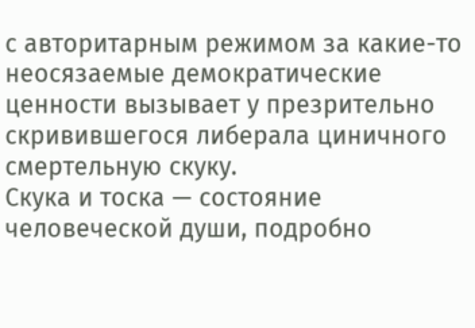с авторитарным режимом за какие-то неосязаемые демократические ценности вызывает у презрительно скривившегося либерала циничного смертельную скуку.
Скука и тоска — состояние человеческой души, подробно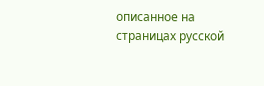описанное на страницах русской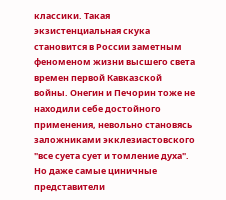классики. Такая экзистенциальная скука становится в России заметным феноменом жизни высшего света времен первой Кавказской войны. Онегин и Печорин тоже не находили себе достойного применения, невольно становясь заложниками экклезиастовского "все суета сует и томление духа". Но даже самые циничные представители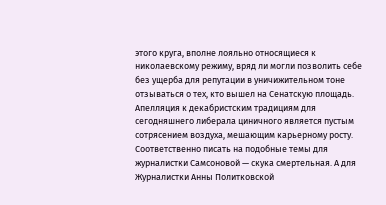этого круга, вполне лояльно относящиеся к николаевскому режиму, вряд ли могли позволить себе без ущерба для репутации в уничижительном тоне отзываться о тех, кто вышел на Сенатскую площадь.
Апелляция к декабристским традициям для сегодняшнего либерала циничного является пустым сотрясением воздуха, мешающим карьерному росту. Соответственно писать на подобные темы для журналистки Самсоновой — скука смертельная. А для Журналистки Анны Политковской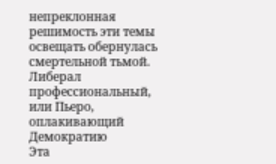непреклонная решимость эти темы освещать обернулась смертельной тьмой.
Либерал профессиональный, или Пьеро, оплакивающий Демократию
Эта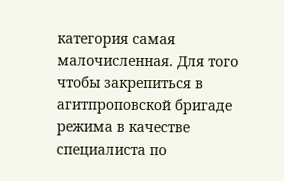категория самая малочисленная. Для того чтобы закрепиться в агитпроповской бригаде режима в качестве специалиста по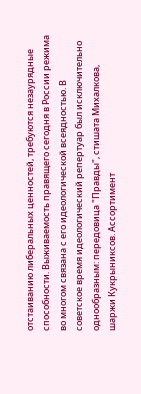отстаиванию либеральных ценностей, требуются незаурядные способности. Выживаемость правящего сегодня в России режима во многом связана с его идеологической всеядностью. В советское время идеологический репертуар был исключительно однообразным: передовица "Правды", стишата Михалкова, шаржи Кукрыниксов. Ассортимент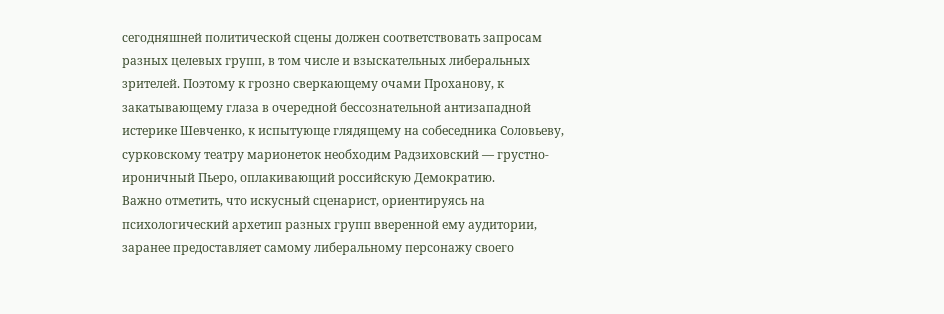сегодняшней политической сцены должен соответствовать запросам разных целевых групп, в том числе и взыскательных либеральных зрителей. Поэтому к грозно сверкающему очами Проханову, к закатывающему глаза в очередной бессознательной антизападной истерике Шевченко, к испытующе глядящему на собеседника Соловьеву, сурковскому театру марионеток необходим Радзиховский — грустно-ироничный Пьеро, оплакивающий российскую Демократию.
Важно отметить, что искусный сценарист, ориентируясь на психологический архетип разных групп вверенной ему аудитории, заранее предоставляет самому либеральному персонажу своего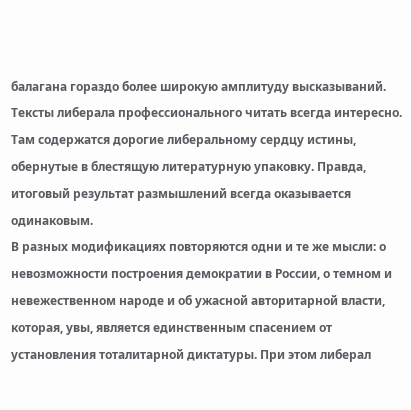балагана гораздо более широкую амплитуду высказываний. Тексты либерала профессионального читать всегда интересно. Там содержатся дорогие либеральному сердцу истины, обернутые в блестящую литературную упаковку. Правда, итоговый результат размышлений всегда оказывается одинаковым.
В разных модификациях повторяются одни и те же мысли: о невозможности построения демократии в России, о темном и невежественном народе и об ужасной авторитарной власти, которая, увы, является единственным спасением от установления тоталитарной диктатуры. При этом либерал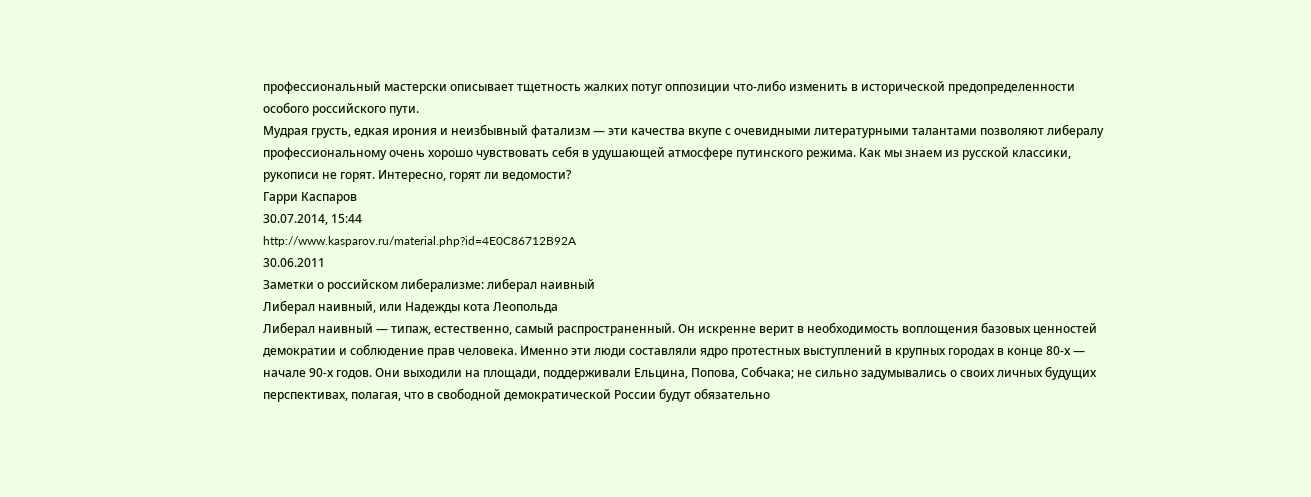профессиональный мастерски описывает тщетность жалких потуг оппозиции что-либо изменить в исторической предопределенности особого российского пути.
Мудрая грусть, едкая ирония и неизбывный фатализм — эти качества вкупе с очевидными литературными талантами позволяют либералу профессиональному очень хорошо чувствовать себя в удушающей атмосфере путинского режима. Как мы знаем из русской классики, рукописи не горят. Интересно, горят ли ведомости?
Гарри Каспаров
30.07.2014, 15:44
http://www.kasparov.ru/material.php?id=4E0C86712B92A
30.06.2011
Заметки о российском либерализме: либерал наивный
Либерал наивный, или Надежды кота Леопольда
Либерал наивный — типаж, естественно, самый распространенный. Он искренне верит в необходимость воплощения базовых ценностей демократии и соблюдение прав человека. Именно эти люди составляли ядро протестных выступлений в крупных городах в конце 80-х — начале 90-х годов. Они выходили на площади, поддерживали Ельцина, Попова, Собчака; не сильно задумывались о своих личных будущих перспективах, полагая, что в свободной демократической России будут обязательно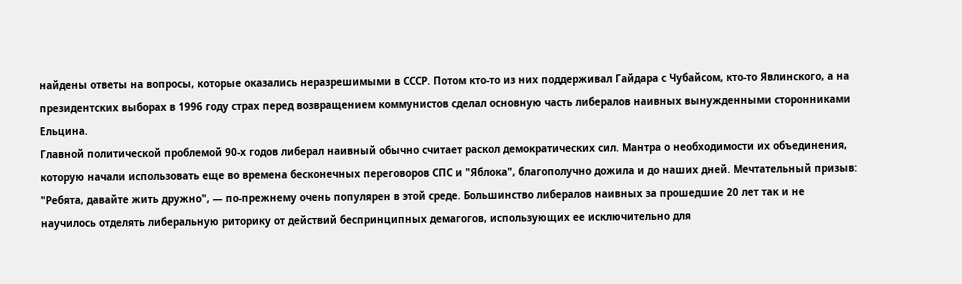найдены ответы на вопросы, которые оказались неразрешимыми в СССР. Потом кто-то из них поддерживал Гайдара с Чубайсом, кто-то Явлинского, а на президентских выборах в 1996 году страх перед возвращением коммунистов сделал основную часть либералов наивных вынужденными сторонниками Ельцина.
Главной политической проблемой 90-х годов либерал наивный обычно считает раскол демократических сил. Мантра о необходимости их объединения, которую начали использовать еще во времена бесконечных переговоров СПС и "Яблока", благополучно дожила и до наших дней. Мечтательный призыв: "Ребята, давайте жить дружно", — по-прежнему очень популярен в этой среде. Большинство либералов наивных за прошедшие 20 лет так и не научилось отделять либеральную риторику от действий беспринципных демагогов, использующих ее исключительно для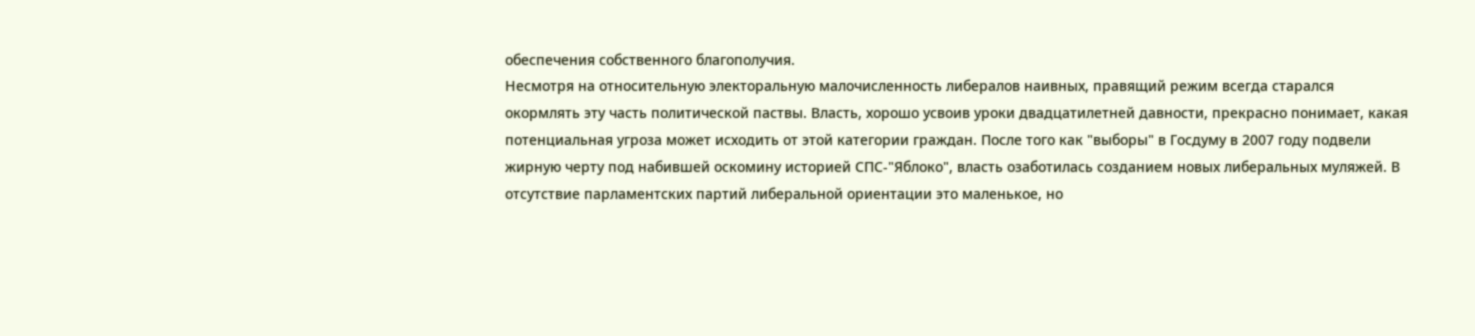обеспечения собственного благополучия.
Несмотря на относительную электоральную малочисленность либералов наивных, правящий режим всегда старался окормлять эту часть политической паствы. Власть, хорошо усвоив уроки двадцатилетней давности, прекрасно понимает, какая потенциальная угроза может исходить от этой категории граждан. После того как "выборы" в Госдуму в 2007 году подвели жирную черту под набившей оскомину историей СПС-"Яблоко", власть озаботилась созданием новых либеральных муляжей. В отсутствие парламентских партий либеральной ориентации это маленькое, но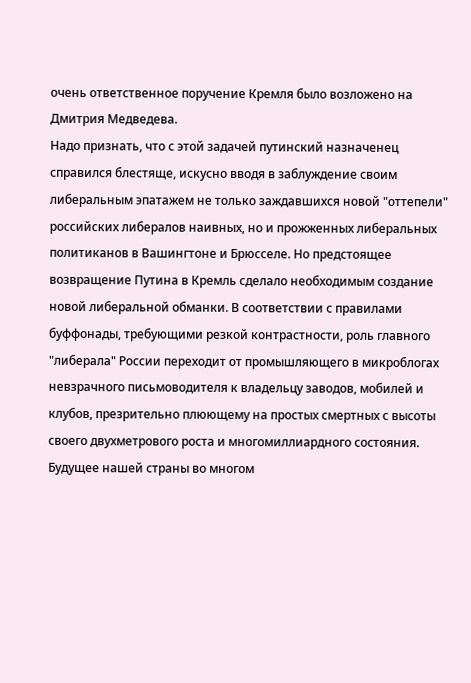очень ответственное поручение Кремля было возложено на Дмитрия Медведева.
Надо признать, что с этой задачей путинский назначенец справился блестяще, искусно вводя в заблуждение своим либеральным эпатажем не только заждавшихся новой "оттепели" российских либералов наивных, но и прожженных либеральных политиканов в Вашингтоне и Брюсселе. Но предстоящее возвращение Путина в Кремль сделало необходимым создание новой либеральной обманки. В соответствии с правилами буффонады, требующими резкой контрастности, роль главного "либерала" России переходит от промышляющего в микроблогах невзрачного письмоводителя к владельцу заводов, мобилей и клубов, презрительно плюющему на простых смертных с высоты своего двухметрового роста и многомиллиардного состояния.
Будущее нашей страны во многом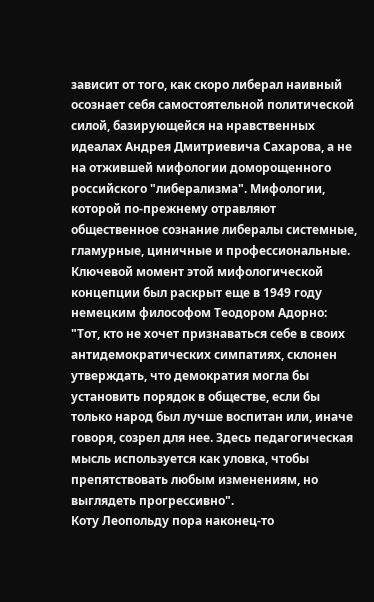зависит от того, как скоро либерал наивный осознает себя самостоятельной политической силой, базирующейся на нравственных идеалах Андрея Дмитриевича Сахарова, а не на отжившей мифологии доморощенного российского "либерализма". Мифологии, которой по-прежнему отравляют общественное сознание либералы системные, гламурные, циничные и профессиональные. Ключевой момент этой мифологической концепции был раскрыт еще в 1949 году немецким философом Теодором Адорно: "Тот, кто не хочет признаваться себе в своих антидемократических симпатиях, склонен утверждать, что демократия могла бы установить порядок в обществе, если бы только народ был лучше воспитан или, иначе говоря, созрел для нее. Здесь педагогическая мысль используется как уловка, чтобы препятствовать любым изменениям, но выглядеть прогрессивно".
Коту Леопольду пора наконец-то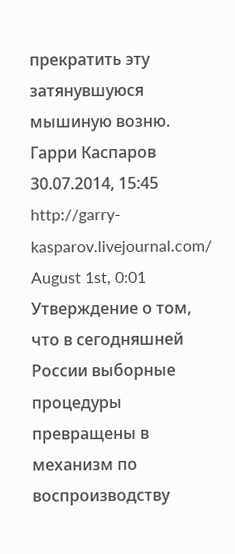прекратить эту затянувшуюся мышиную возню.
Гарри Каспаров
30.07.2014, 15:45
http://garry-kasparov.livejournal.com/
August 1st, 0:01
Утверждение о том, что в сегодняшней России выборные процедуры превращены в механизм по воспроизводству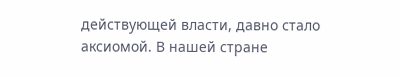действующей власти, давно стало аксиомой. В нашей стране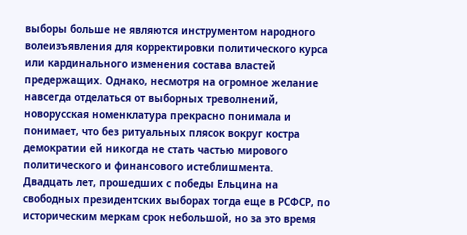выборы больше не являются инструментом народного волеизъявления для корректировки политического курса или кардинального изменения состава властей предержащих. Однако, несмотря на огромное желание навсегда отделаться от выборных треволнений, новорусская номенклатура прекрасно понимала и понимает, что без ритуальных плясок вокруг костра демократии ей никогда не стать частью мирового политического и финансового истеблишмента.
Двадцать лет, прошедших с победы Ельцина на свободных президентских выборах тогда еще в РСФСР, по историческим меркам срок небольшой, но за это время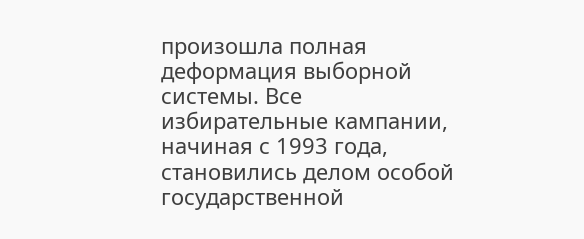произошла полная деформация выборной системы. Все избирательные кампании, начиная с 1993 года, становились делом особой государственной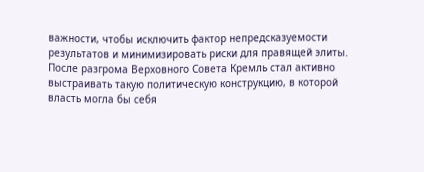важности, чтобы исключить фактор непредсказуемости результатов и минимизировать риски для правящей элиты.
После разгрома Верховного Совета Кремль стал активно выстраивать такую политическую конструкцию, в которой власть могла бы себя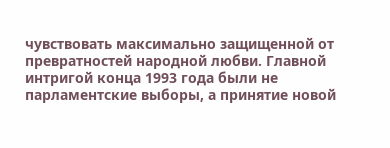чувствовать максимально защищенной от превратностей народной любви. Главной интригой конца 1993 года были не парламентские выборы, а принятие новой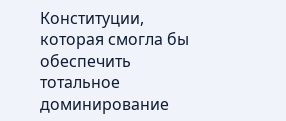Конституции, которая смогла бы обеспечить тотальное доминирование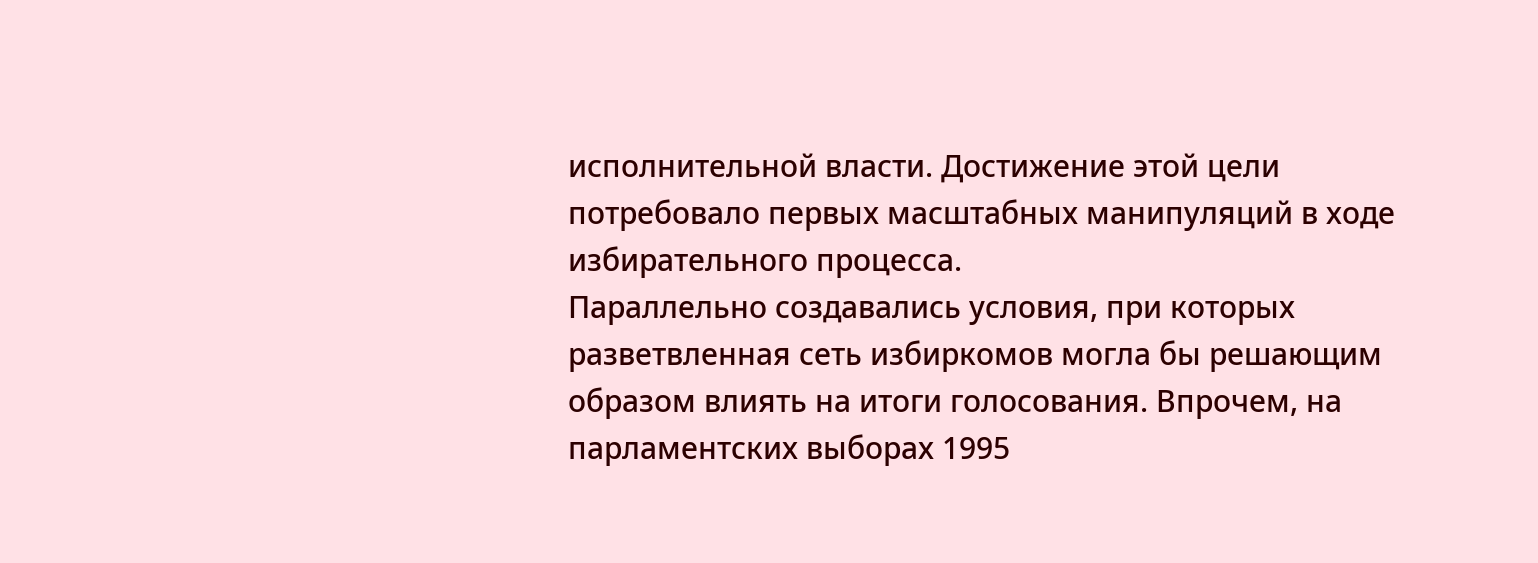исполнительной власти. Достижение этой цели потребовало первых масштабных манипуляций в ходе избирательного процесса.
Параллельно создавались условия, при которых разветвленная сеть избиркомов могла бы решающим образом влиять на итоги голосования. Впрочем, на парламентских выборах 1995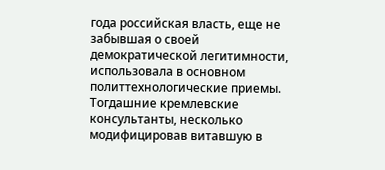года российская власть, еще не забывшая о своей демократической легитимности, использовала в основном политтехнологические приемы. Тогдашние кремлевские консультанты, несколько модифицировав витавшую в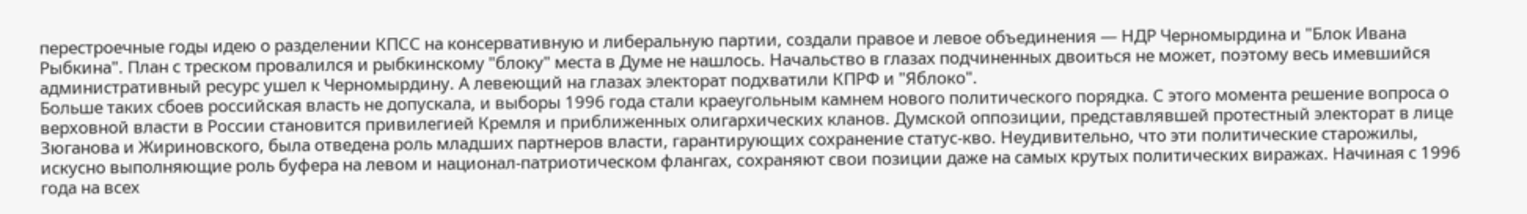перестроечные годы идею о разделении КПСС на консервативную и либеральную партии, создали правое и левое объединения — НДР Черномырдина и "Блок Ивана Рыбкина". План с треском провалился и рыбкинскому "блоку" места в Думе не нашлось. Начальство в глазах подчиненных двоиться не может, поэтому весь имевшийся административный ресурс ушел к Черномырдину. А левеющий на глазах электорат подхватили КПРФ и "Яблоко".
Больше таких сбоев российская власть не допускала, и выборы 1996 года стали краеугольным камнем нового политического порядка. С этого момента решение вопроса о верховной власти в России становится привилегией Кремля и приближенных олигархических кланов. Думской оппозиции, представлявшей протестный электорат в лице Зюганова и Жириновского, была отведена роль младших партнеров власти, гарантирующих сохранение статус-кво. Неудивительно, что эти политические старожилы, искусно выполняющие роль буфера на левом и национал-патриотическом флангах, сохраняют свои позиции даже на самых крутых политических виражах. Начиная с 1996 года на всех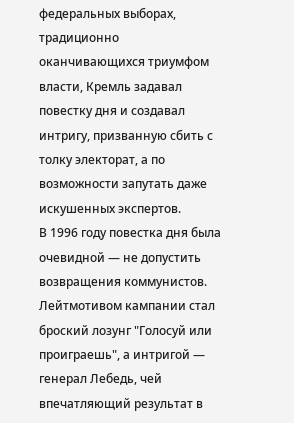федеральных выборах, традиционно оканчивающихся триумфом власти, Кремль задавал повестку дня и создавал интригу, призванную сбить с толку электорат, а по возможности запутать даже искушенных экспертов.
В 1996 году повестка дня была очевидной — не допустить возвращения коммунистов. Лейтмотивом кампании стал броский лозунг "Голосуй или проиграешь", а интригой — генерал Лебедь, чей впечатляющий результат в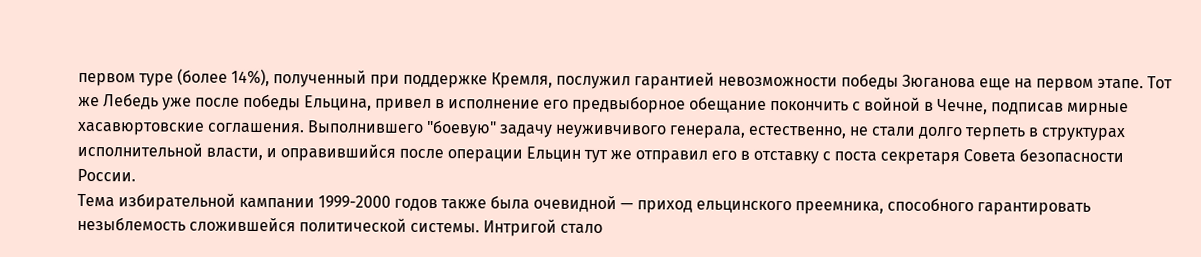первом туре (более 14%), полученный при поддержке Кремля, послужил гарантией невозможности победы Зюганова еще на первом этапе. Тот же Лебедь уже после победы Ельцина, привел в исполнение его предвыборное обещание покончить с войной в Чечне, подписав мирные хасавюртовские соглашения. Выполнившего "боевую" задачу неуживчивого генерала, естественно, не стали долго терпеть в структурах исполнительной власти, и оправившийся после операции Ельцин тут же отправил его в отставку с поста секретаря Совета безопасности России.
Тема избирательной кампании 1999-2000 годов также была очевидной — приход ельцинского преемника, способного гарантировать незыблемость сложившейся политической системы. Интригой стало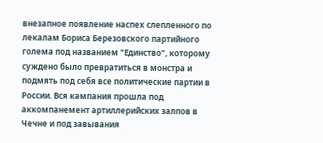внезапное появление наспех слепленного по лекалам Бориса Березовского партийного голема под названием "Единство", которому суждено было превратиться в монстра и подмять под себя все политические партии в России. Вся кампания прошла под аккомпанемент артиллерийских залпов в Чечне и под завывания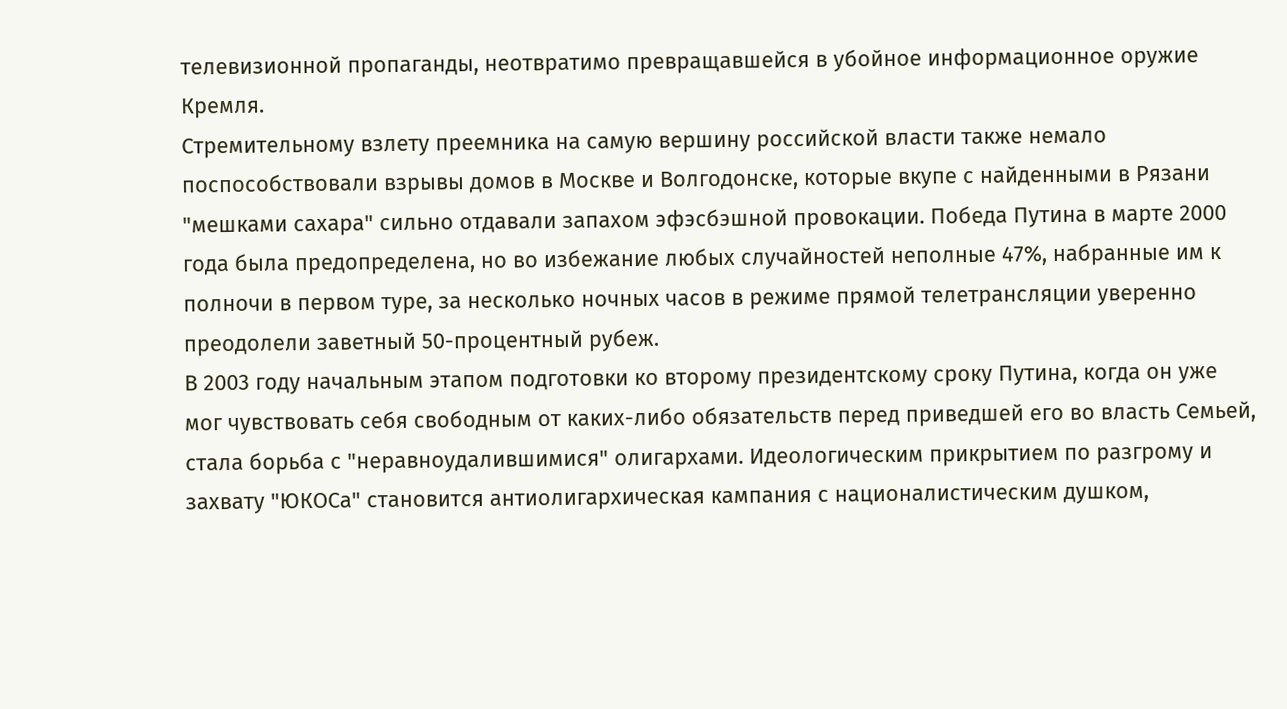телевизионной пропаганды, неотвратимо превращавшейся в убойное информационное оружие Кремля.
Стремительному взлету преемника на самую вершину российской власти также немало поспособствовали взрывы домов в Москве и Волгодонске, которые вкупе с найденными в Рязани "мешками сахара" сильно отдавали запахом эфэсбэшной провокации. Победа Путина в марте 2000 года была предопределена, но во избежание любых случайностей неполные 47%, набранные им к полночи в первом туре, за несколько ночных часов в режиме прямой телетрансляции уверенно преодолели заветный 50-процентный рубеж.
В 2003 году начальным этапом подготовки ко второму президентскому сроку Путина, когда он уже мог чувствовать себя свободным от каких-либо обязательств перед приведшей его во власть Семьей, стала борьба с "неравноудалившимися" олигархами. Идеологическим прикрытием по разгрому и захвату "ЮКОСа" становится антиолигархическая кампания с националистическим душком,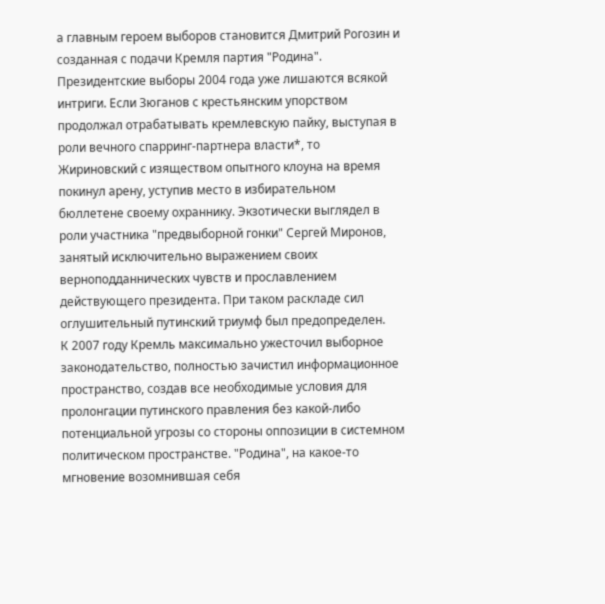а главным героем выборов становится Дмитрий Рогозин и созданная с подачи Кремля партия "Родина".
Президентские выборы 2004 года уже лишаются всякой интриги. Если Зюганов с крестьянским упорством продолжал отрабатывать кремлевскую пайку, выступая в роли вечного спарринг-партнера власти*, то Жириновский с изяществом опытного клоуна на время покинул арену, уступив место в избирательном бюллетене своему охраннику. Экзотически выглядел в роли участника "предвыборной гонки" Сергей Миронов, занятый исключительно выражением своих верноподданнических чувств и прославлением действующего президента. При таком раскладе сил оглушительный путинский триумф был предопределен.
К 2007 году Кремль максимально ужесточил выборное законодательство, полностью зачистил информационное пространство, создав все необходимые условия для пролонгации путинского правления без какой-либо потенциальной угрозы со стороны оппозиции в системном политическом пространстве. "Родина", на какое-то мгновение возомнившая себя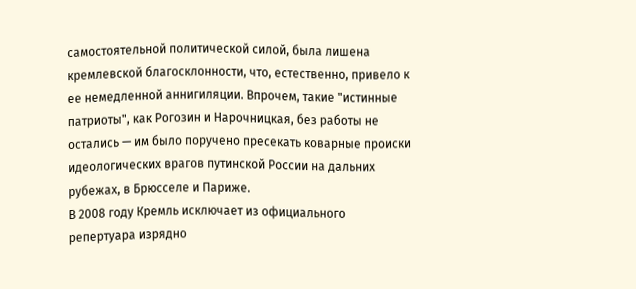самостоятельной политической силой, была лишена кремлевской благосклонности, что, естественно, привело к ее немедленной аннигиляции. Впрочем, такие "истинные патриоты", как Рогозин и Нарочницкая, без работы не остались — им было поручено пресекать коварные происки идеологических врагов путинской России на дальних рубежах, в Брюсселе и Париже.
В 2008 году Кремль исключает из официального репертуара изрядно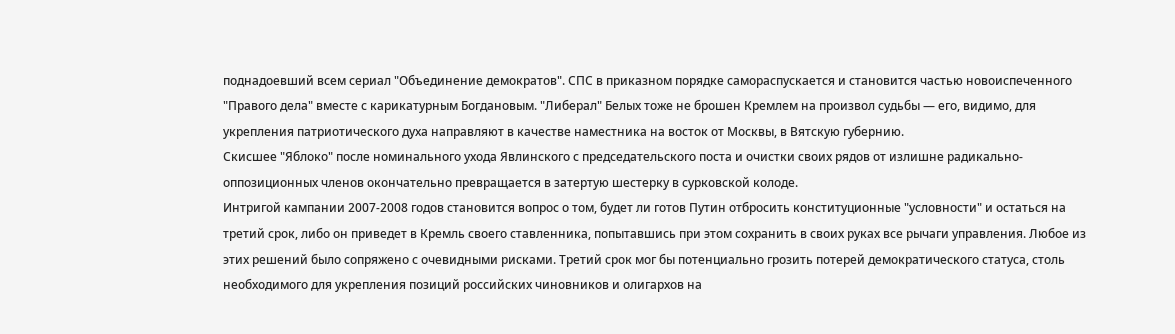поднадоевший всем сериал "Объединение демократов". СПС в приказном порядке самораспускается и становится частью новоиспеченного "Правого дела" вместе с карикатурным Богдановым. "Либерал" Белых тоже не брошен Кремлем на произвол судьбы — его, видимо, для укрепления патриотического духа направляют в качестве наместника на восток от Москвы, в Вятскую губернию.
Скисшее "Яблоко" после номинального ухода Явлинского с председательского поста и очистки своих рядов от излишне радикально-оппозиционных членов окончательно превращается в затертую шестерку в сурковской колоде.
Интригой кампании 2007-2008 годов становится вопрос о том, будет ли готов Путин отбросить конституционные "условности" и остаться на третий срок, либо он приведет в Кремль своего ставленника, попытавшись при этом сохранить в своих руках все рычаги управления. Любое из этих решений было сопряжено с очевидными рисками. Третий срок мог бы потенциально грозить потерей демократического статуса, столь необходимого для укрепления позиций российских чиновников и олигархов на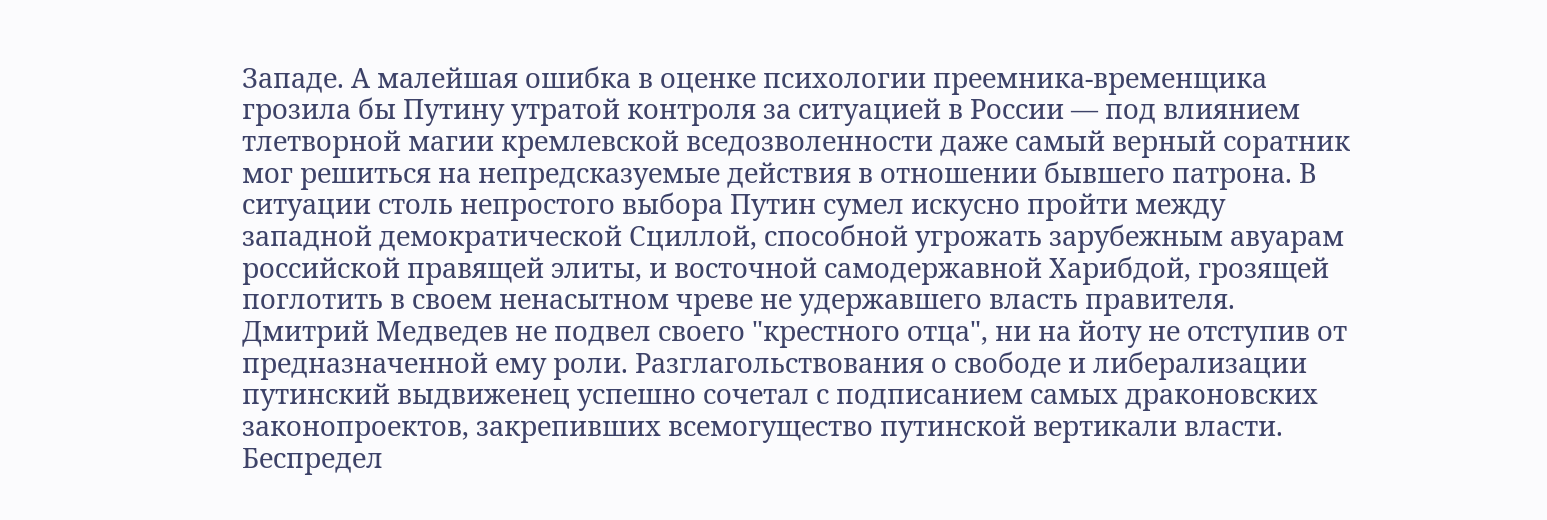Западе. А малейшая ошибка в оценке психологии преемника-временщика грозила бы Путину утратой контроля за ситуацией в России — под влиянием тлетворной магии кремлевской вседозволенности даже самый верный соратник мог решиться на непредсказуемые действия в отношении бывшего патрона. В ситуации столь непростого выбора Путин сумел искусно пройти между западной демократической Сциллой, способной угрожать зарубежным авуарам российской правящей элиты, и восточной самодержавной Харибдой, грозящей поглотить в своем ненасытном чреве не удержавшего власть правителя.
Дмитрий Медведев не подвел своего "крестного отца", ни на йоту не отступив от предназначенной ему роли. Разглагольствования о свободе и либерализации путинский выдвиженец успешно сочетал с подписанием самых драконовских законопроектов, закрепивших всемогущество путинской вертикали власти. Беспредел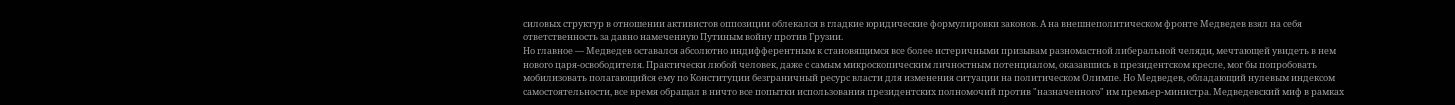силовых структур в отношении активистов оппозиции облекался в гладкие юридические формулировки законов. А на внешнеполитическом фронте Медведев взял на себя ответственность за давно намеченную Путиным войну против Грузии.
Но главное — Медведев оставался абсолютно индифферентным к становящимся все более истеричными призывам разномастной либеральной челяди, мечтающей увидеть в нем нового царя-освободителя. Практически любой человек, даже с самым микроскопическим личностным потенциалом, оказавшись в президентском кресле, мог бы попробовать мобилизовать полагающийся ему по Конституции безграничный ресурс власти для изменения ситуации на политическом Олимпе. Но Медведев, обладающий нулевым индексом самостоятельности, все время обращал в ничто все попытки использования президентских полномочий против "назначенного" им премьер-министра. Медведевский миф в рамках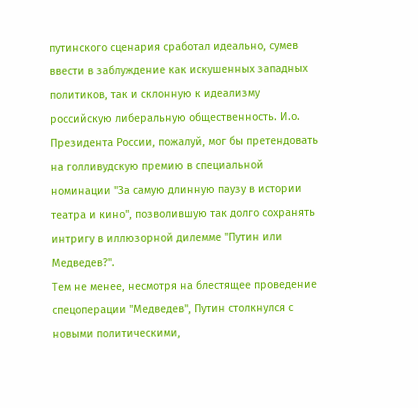путинского сценария сработал идеально, сумев ввести в заблуждение как искушенных западных политиков, так и склонную к идеализму российскую либеральную общественность. И.о. Президента России, пожалуй, мог бы претендовать на голливудскую премию в специальной номинации "За самую длинную паузу в истории театра и кино", позволившую так долго сохранять интригу в иллюзорной дилемме "Путин или Медведев?".
Тем не менее, несмотря на блестящее проведение спецоперации "Медведев", Путин столкнулся с новыми политическими,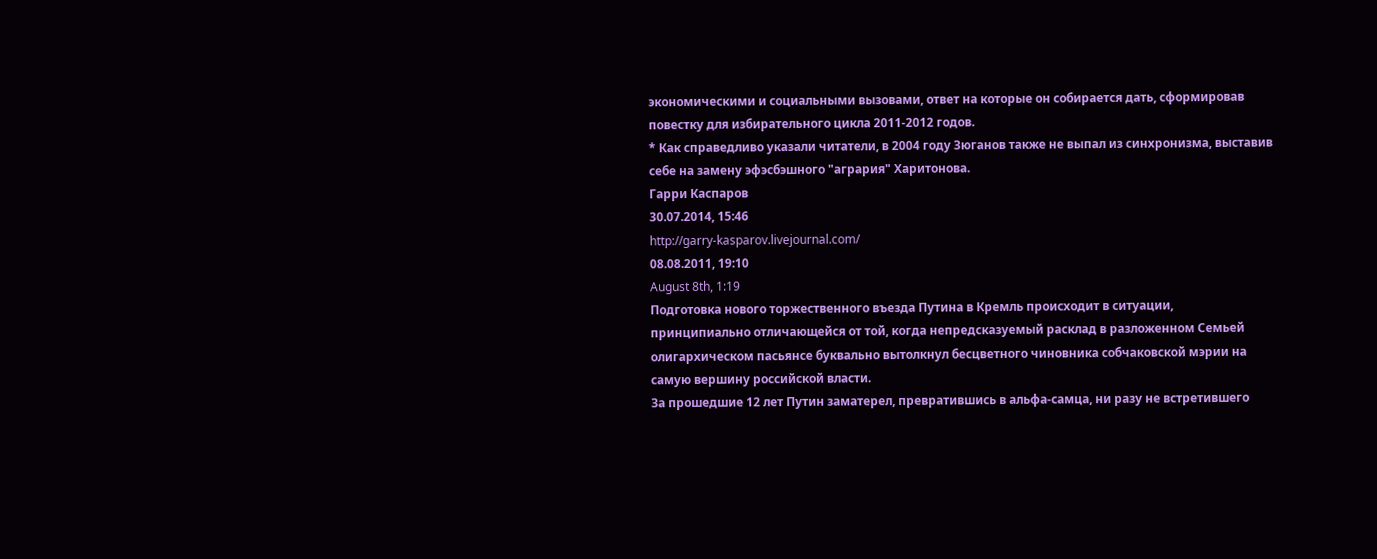экономическими и социальными вызовами, ответ на которые он собирается дать, сформировав повестку для избирательного цикла 2011-2012 годов.
* Как справедливо указали читатели, в 2004 году Зюганов также не выпал из синхронизма, выставив себе на замену эфэсбэшного "агрария" Харитонова.
Гарри Каспаров
30.07.2014, 15:46
http://garry-kasparov.livejournal.com/
08.08.2011, 19:10
August 8th, 1:19
Подготовка нового торжественного въезда Путина в Кремль происходит в ситуации, принципиально отличающейся от той, когда непредсказуемый расклад в разложенном Семьей олигархическом пасьянсе буквально вытолкнул бесцветного чиновника собчаковской мэрии на самую вершину российской власти.
За прошедшие 12 лет Путин заматерел, превратившись в альфа-самца, ни разу не встретившего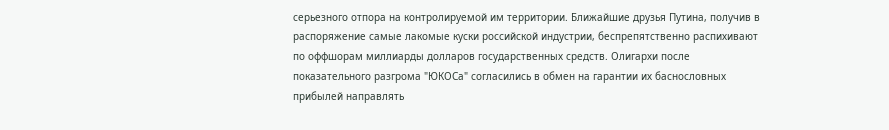серьезного отпора на контролируемой им территории. Ближайшие друзья Путина, получив в распоряжение самые лакомые куски российской индустрии, беспрепятственно распихивают по оффшорам миллиарды долларов государственных средств. Олигархи после показательного разгрома "ЮКОСа" согласились в обмен на гарантии их баснословных прибылей направлять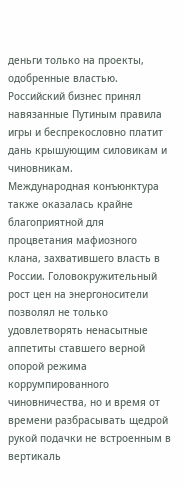деньги только на проекты, одобренные властью. Российский бизнес принял навязанные Путиным правила игры и беспрекословно платит дань крышующим силовикам и чиновникам.
Международная конъюнктура также оказалась крайне благоприятной для процветания мафиозного клана, захватившего власть в России. Головокружительный рост цен на энергоносители позволял не только удовлетворять ненасытные аппетиты ставшего верной опорой режима коррумпированного чиновничества, но и время от времени разбрасывать щедрой рукой подачки не встроенным в вертикаль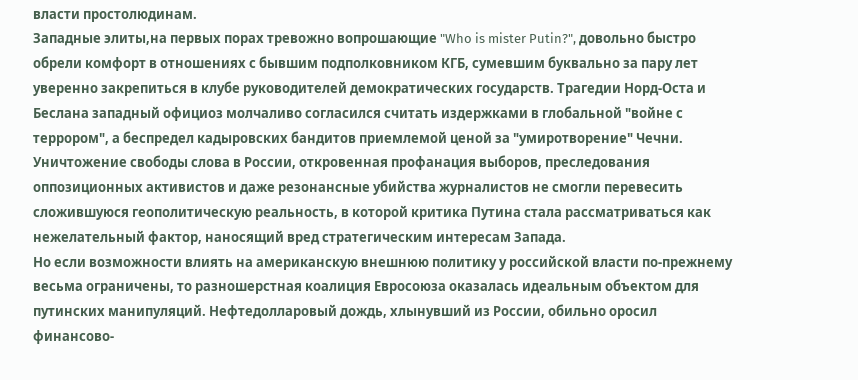власти простолюдинам.
Западные элиты,на первых порах тревожно вопрошающие "Who is mister Putin?", довольно быстро обрели комфорт в отношениях с бывшим подполковником КГБ, сумевшим буквально за пару лет уверенно закрепиться в клубе руководителей демократических государств. Трагедии Норд-Оста и Беслана западный официоз молчаливо согласился считать издержками в глобальной "войне с террором", а беспредел кадыровских бандитов приемлемой ценой за "умиротворение" Чечни.
Уничтожение свободы слова в России, откровенная профанация выборов, преследования оппозиционных активистов и даже резонансные убийства журналистов не смогли перевесить сложившуюся геополитическую реальность, в которой критика Путина стала рассматриваться как нежелательный фактор, наносящий вред стратегическим интересам Запада.
Но если возможности влиять на американскую внешнюю политику у российской власти по-прежнему весьма ограничены, то разношерстная коалиция Евросоюза оказалась идеальным объектом для путинских манипуляций. Нефтедолларовый дождь, хлынувший из России, обильно оросил финансово-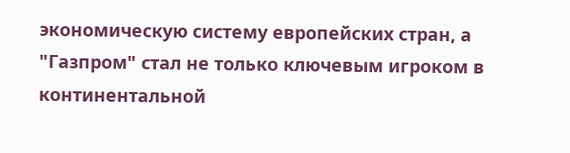экономическую систему европейских стран, а "Газпром" стал не только ключевым игроком в континентальной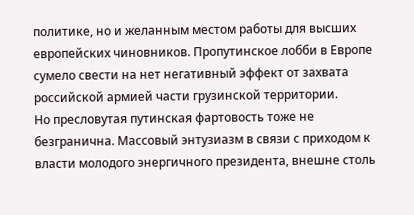политике, но и желанным местом работы для высших европейских чиновников. Пропутинское лобби в Европе сумело свести на нет негативный эффект от захвата российской армией части грузинской территории.
Но пресловутая путинская фартовость тоже не безгранична. Массовый энтузиазм в связи с приходом к власти молодого энергичного президента, внешне столь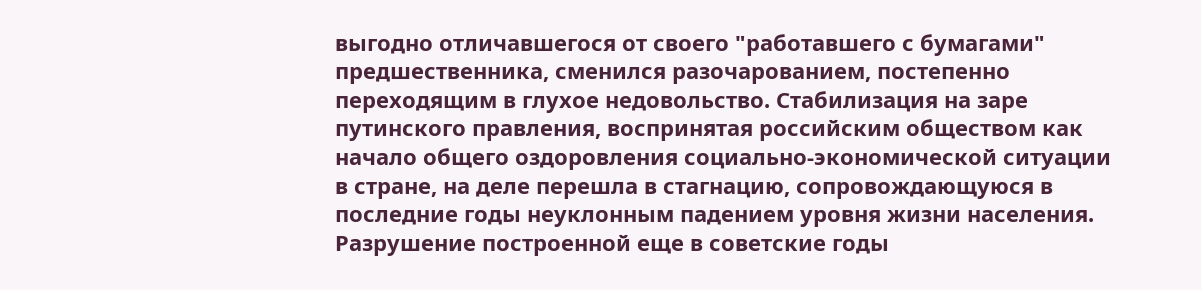выгодно отличавшегося от своего "работавшего с бумагами" предшественника, сменился разочарованием, постепенно переходящим в глухое недовольство. Стабилизация на заре путинского правления, воспринятая российским обществом как начало общего оздоровления социально-экономической ситуации в стране, на деле перешла в стагнацию, сопровождающуюся в последние годы неуклонным падением уровня жизни населения. Разрушение построенной еще в советские годы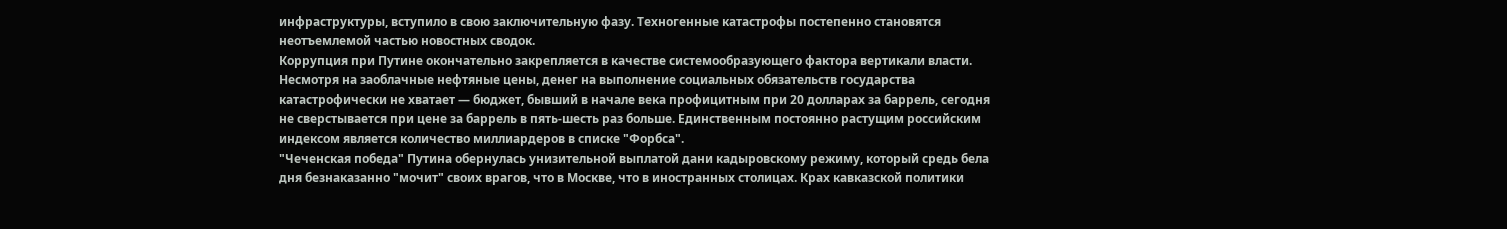инфраструктуры, вступило в свою заключительную фазу. Техногенные катастрофы постепенно становятся неотъемлемой частью новостных сводок.
Коррупция при Путине окончательно закрепляется в качестве системообразующего фактора вертикали власти. Несмотря на заоблачные нефтяные цены, денег на выполнение социальных обязательств государства катастрофически не хватает — бюджет, бывший в начале века профицитным при 20 долларах за баррель, сегодня не сверстывается при цене за баррель в пять-шесть раз больше. Единственным постоянно растущим российским индексом является количество миллиардеров в списке "Форбса".
"Чеченская победа" Путина обернулась унизительной выплатой дани кадыровскому режиму, который средь бела дня безнаказанно "мочит" своих врагов, что в Москве, что в иностранных столицах. Крах кавказской политики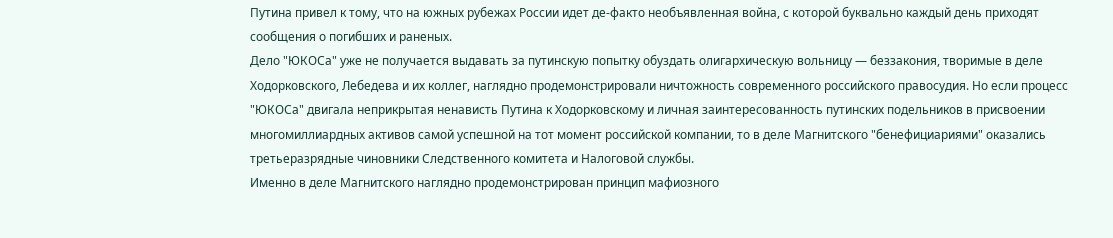Путина привел к тому, что на южных рубежах России идет де-факто необъявленная война, с которой буквально каждый день приходят сообщения о погибших и раненых.
Дело "ЮКОСа" уже не получается выдавать за путинскую попытку обуздать олигархическую вольницу — беззакония, творимые в деле Ходорковского, Лебедева и их коллег, наглядно продемонстрировали ничтожность современного российского правосудия. Но если процесс "ЮКОСа" двигала неприкрытая ненависть Путина к Ходорковскому и личная заинтересованность путинских подельников в присвоении многомиллиардных активов самой успешной на тот момент российской компании, то в деле Магнитского "бенефициариями" оказались третьеразрядные чиновники Следственного комитета и Налоговой службы.
Именно в деле Магнитского наглядно продемонстрирован принцип мафиозного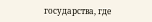государства, где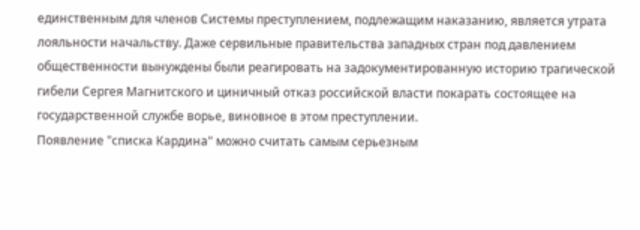единственным для членов Системы преступлением, подлежащим наказанию, является утрата лояльности начальству. Даже сервильные правительства западных стран под давлением общественности вынуждены были реагировать на задокументированную историю трагической гибели Сергея Магнитского и циничный отказ российской власти покарать состоящее на государственной службе ворье, виновное в этом преступлении.
Появление "списка Кардина" можно считать самым серьезным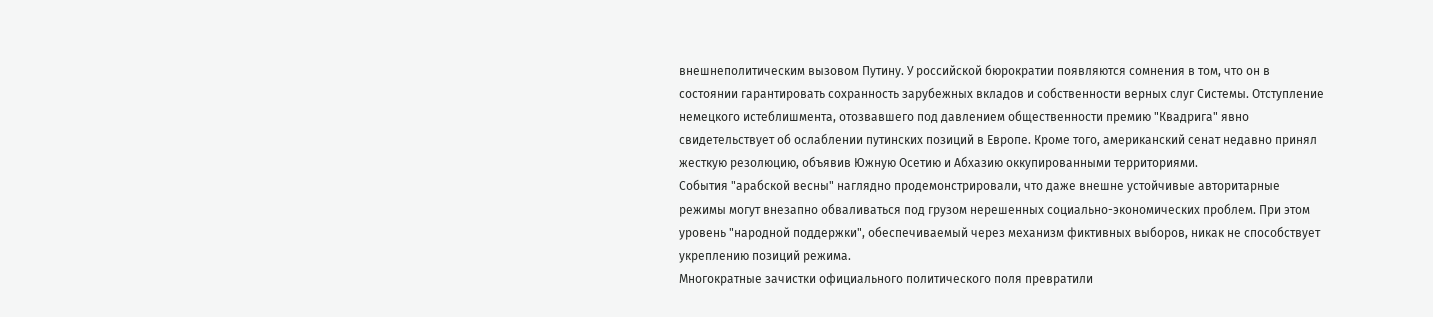внешнеполитическим вызовом Путину. У российской бюрократии появляются сомнения в том, что он в состоянии гарантировать сохранность зарубежных вкладов и собственности верных слуг Системы. Отступление немецкого истеблишмента, отозвавшего под давлением общественности премию "Квадрига" явно свидетельствует об ослаблении путинских позиций в Европе. Кроме того, американский сенат недавно принял жесткую резолюцию, объявив Южную Осетию и Абхазию оккупированными территориями.
События "арабской весны" наглядно продемонстрировали, что даже внешне устойчивые авторитарные режимы могут внезапно обваливаться под грузом нерешенных социально-экономических проблем. При этом уровень "народной поддержки", обеспечиваемый через механизм фиктивных выборов, никак не способствует укреплению позиций режима.
Многократные зачистки официального политического поля превратили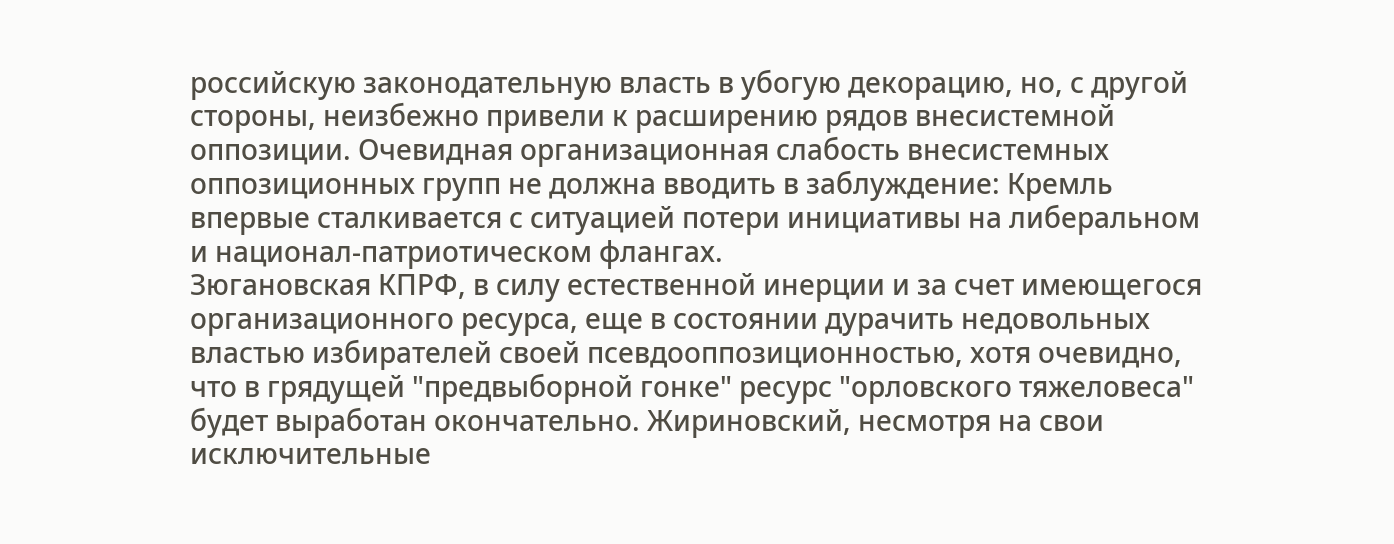российскую законодательную власть в убогую декорацию, но, с другой стороны, неизбежно привели к расширению рядов внесистемной оппозиции. Очевидная организационная слабость внесистемных оппозиционных групп не должна вводить в заблуждение: Кремль впервые сталкивается с ситуацией потери инициативы на либеральном и национал-патриотическом флангах.
Зюгановская КПРФ, в силу естественной инерции и за счет имеющегося организационного ресурса, еще в состоянии дурачить недовольных властью избирателей своей псевдооппозиционностью, хотя очевидно, что в грядущей "предвыборной гонке" ресурс "орловского тяжеловеса" будет выработан окончательно. Жириновский, несмотря на свои исключительные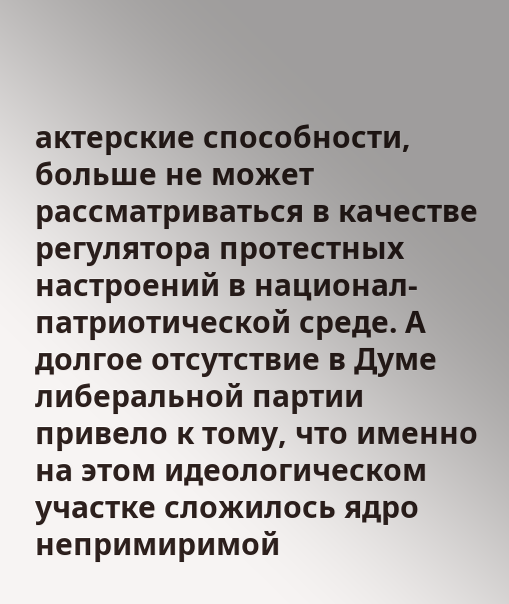актерские способности, больше не может рассматриваться в качестве регулятора протестных настроений в национал-патриотической среде. А долгое отсутствие в Думе либеральной партии привело к тому, что именно на этом идеологическом участке сложилось ядро непримиримой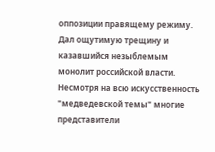оппозиции правящему режиму.
Дал ощутимую трещину и казавшийся незыблемым монолит российской власти. Несмотря на всю искусственность "медведевской темы" многие представители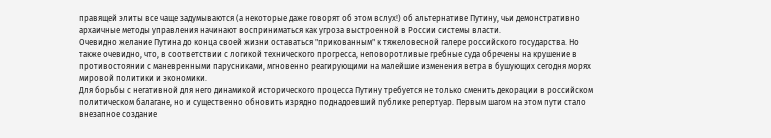правящей элиты все чаще задумываются (а некоторые даже говорят об этом вслух!) об альтернативе Путину, чьи демонстративно архаичные методы управления начинают восприниматься как угроза выстроенной в России системы власти.
Очевидно желание Путина до конца своей жизни оставаться "прикованным" к тяжеловесной галере российского государства. Но также очевидно, что, в соответствии с логикой технического прогресса, неповоротливые гребные суда обречены на крушение в противостоянии с маневренными парусниками, мгновенно реагирующими на малейшие изменения ветра в бушующих сегодня морях мировой политики и экономики.
Для борьбы с негативной для него динамикой исторического процесса Путину требуется не только сменить декорации в российском политическом балагане, но и существенно обновить изрядно поднадоевший публике репертуар. Первым шагом на этом пути стало внезапное создание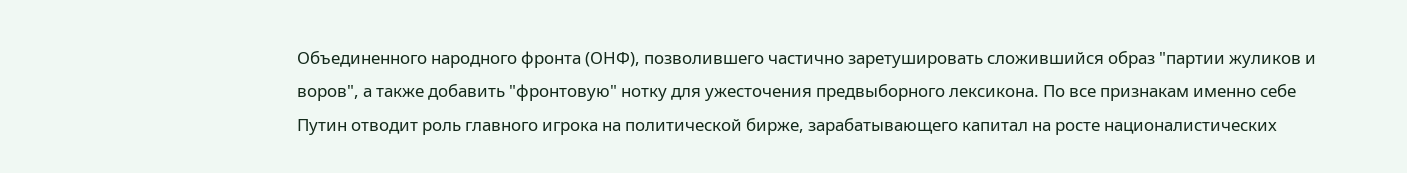Объединенного народного фронта (ОНФ), позволившего частично заретушировать сложившийся образ "партии жуликов и воров", а также добавить "фронтовую" нотку для ужесточения предвыборного лексикона. По все признакам именно себе Путин отводит роль главного игрока на политической бирже, зарабатывающего капитал на росте националистических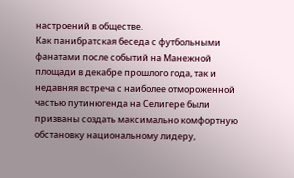настроений в обществе.
Как панибратская беседа с футбольными фанатами после событий на Манежной площади в декабре прошлого года, так и недавняя встреча с наиболее отмороженной частью путинюгенда на Селигере были призваны создать максимально комфортную обстановку национальному лидеру,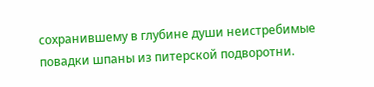сохранившему в глубине души неистребимые повадки шпаны из питерской подворотни.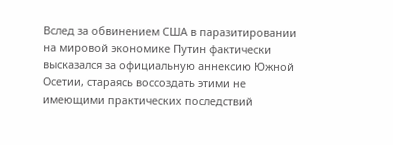Вслед за обвинением США в паразитировании на мировой экономике Путин фактически высказался за официальную аннексию Южной Осетии, стараясь воссоздать этими не имеющими практических последствий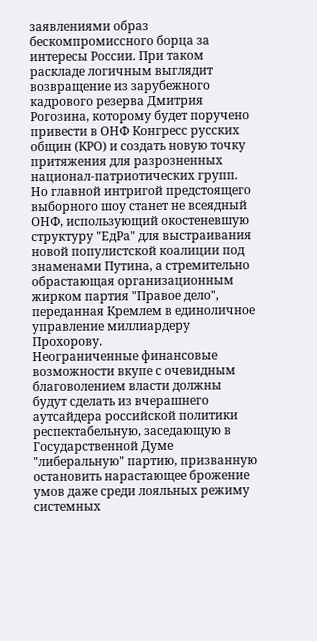заявлениями образ бескомпромиссного борца за интересы России. При таком раскладе логичным выглядит возвращение из зарубежного кадрового резерва Дмитрия Рогозина, которому будет поручено привести в ОНФ Конгресс русских общин (КРО) и создать новую точку притяжения для разрозненных национал-патриотических групп.
Но главной интригой предстоящего выборного шоу станет не всеядный ОНФ, использующий окостеневшую структуру "ЕдРа" для выстраивания новой популистской коалиции под знаменами Путина, а стремительно обрастающая организационным жирком партия "Правое дело", переданная Кремлем в единоличное управление миллиардеру Прохорову.
Неограниченные финансовые возможности вкупе с очевидным благоволением власти должны будут сделать из вчерашнего аутсайдера российской политики респектабельную, заседающую в Государственной Думе "либеральную" партию, призванную остановить нарастающее брожение умов даже среди лояльных режиму системных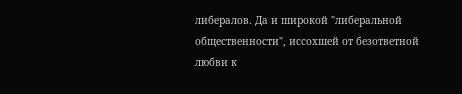либералов. Да и широкой "либеральной общественности", иссохшей от безответной любви к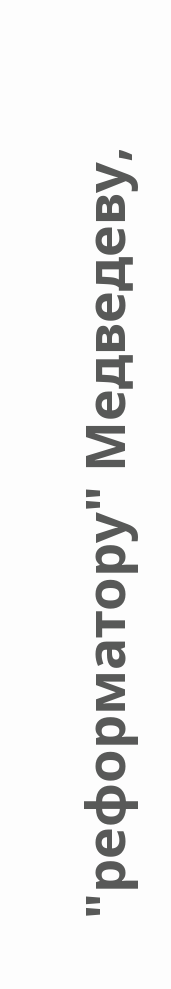"реформатору" Медведеву,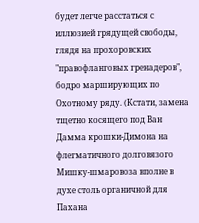будет легче расстаться с иллюзией грядущей свободы, глядя на прохоровских "правофланговых гренадеров", бодро марширующих по Охотному ряду. (Кстати, замена тщетно косящего под Ван Дамма крошки-Димона на флегматичного долговязого Мишку-шмаровоза вполне в духе столь органичной для Пахана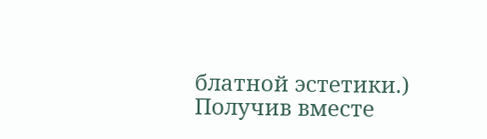блатной эстетики.)
Получив вместе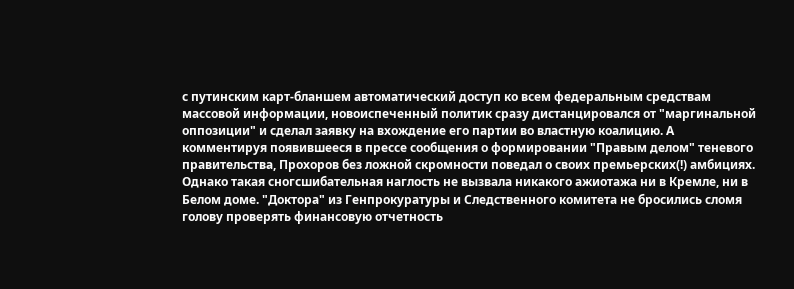с путинским карт-бланшем автоматический доступ ко всем федеральным средствам массовой информации, новоиспеченный политик сразу дистанцировался от "маргинальной оппозиции" и сделал заявку на вхождение его партии во властную коалицию. А комментируя появившееся в прессе сообщения о формировании "Правым делом" теневого правительства, Прохоров без ложной скромности поведал о своих премьерских(!) амбициях. Однако такая сногсшибательная наглость не вызвала никакого ажиотажа ни в Кремле, ни в Белом доме. "Доктора" из Генпрокуратуры и Следственного комитета не бросились сломя голову проверять финансовую отчетность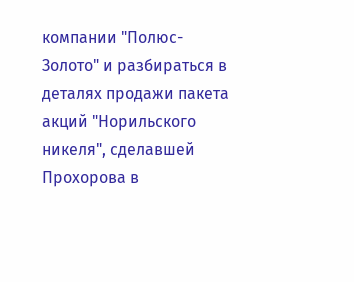компании "Полюс-Золото" и разбираться в деталях продажи пакета акций "Норильского никеля", сделавшей Прохорова в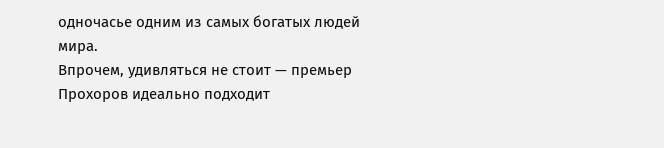одночасье одним из самых богатых людей мира.
Впрочем, удивляться не стоит — премьер Прохоров идеально подходит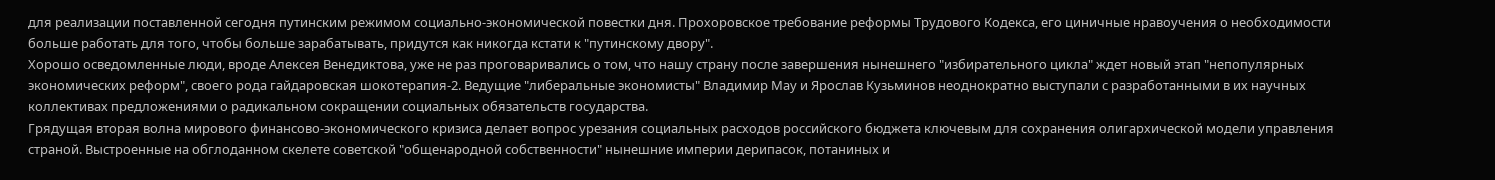для реализации поставленной сегодня путинским режимом социально-экономической повестки дня. Прохоровское требование реформы Трудового Кодекса, его циничные нравоучения о необходимости больше работать для того, чтобы больше зарабатывать, придутся как никогда кстати к "путинскому двору".
Хорошо осведомленные люди, вроде Алексея Венедиктова, уже не раз проговаривались о том, что нашу страну после завершения нынешнего "избирательного цикла" ждет новый этап "непопулярных экономических реформ", своего рода гайдаровская шокотерапия-2. Ведущие "либеральные экономисты" Владимир Мау и Ярослав Кузьминов неоднократно выступали с разработанными в их научных коллективах предложениями о радикальном сокращении социальных обязательств государства.
Грядущая вторая волна мирового финансово-экономического кризиса делает вопрос урезания социальных расходов российского бюджета ключевым для сохранения олигархической модели управления страной. Выстроенные на обглоданном скелете советской "общенародной собственности" нынешние империи дерипасок, потаниных и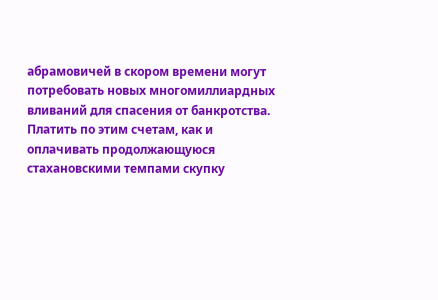абрамовичей в скором времени могут потребовать новых многомиллиардных вливаний для спасения от банкротства. Платить по этим счетам, как и оплачивать продолжающуюся стахановскими темпами скупку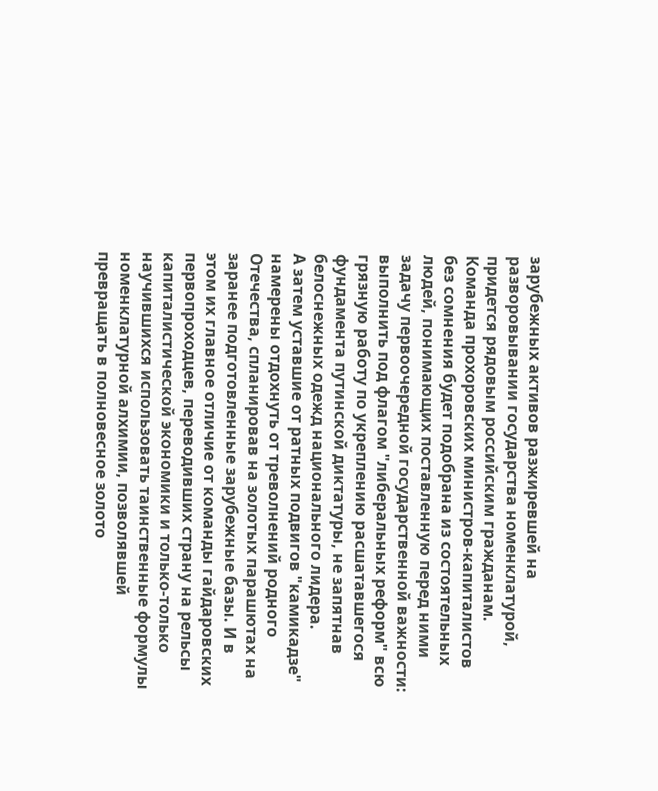зарубежных активов разжиревшей на разворовывании государства номенклатурой, придется рядовым российским гражданам.
Команда прохоровских министров-капиталистов без сомнения будет подобрана из состоятельных людей, понимающих поставленную перед ними задачу первоочередной государственной важности: выполнить под флагом "либеральных реформ" всю грязную работу по укреплению расшатавшегося фундамента путинской диктатуры, не запятнав белоснежных одежд национального лидера.
А затем уставшие от ратных подвигов "камикадзе" намерены отдохнуть от треволнений родного Отечества, спланировав на золотых парашютах на заранее подготовленные зарубежные базы. И в этом их главное отличие от команды гайдаровских первопроходцев, переводивших страну на рельсы капиталистической экономики и только-только научившихся использовать таинственные формулы номенклатурной алхимии, позволявшей превращать в полновесное золото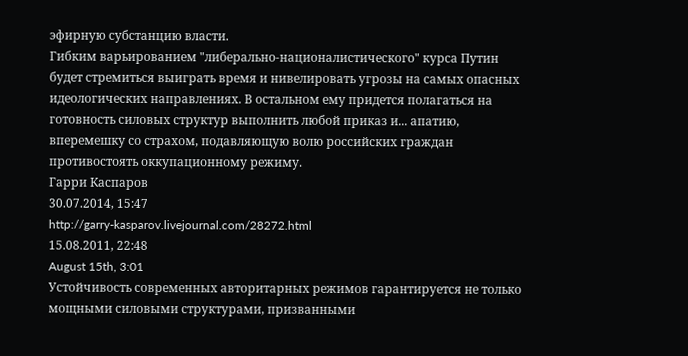эфирную субстанцию власти.
Гибким варьированием "либерально-националистического" курса Путин будет стремиться выиграть время и нивелировать угрозы на самых опасных идеологических направлениях. В остальном ему придется полагаться на готовность силовых структур выполнить любой приказ и... апатию, вперемешку со страхом, подавляющую волю российских граждан противостоять оккупационному режиму.
Гарри Каспаров
30.07.2014, 15:47
http://garry-kasparov.livejournal.com/28272.html
15.08.2011, 22:48
August 15th, 3:01
Устойчивость современных авторитарных режимов гарантируется не только мощными силовыми структурами, призванными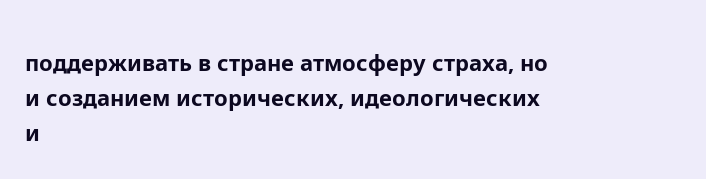поддерживать в стране атмосферу страха, но и созданием исторических, идеологических и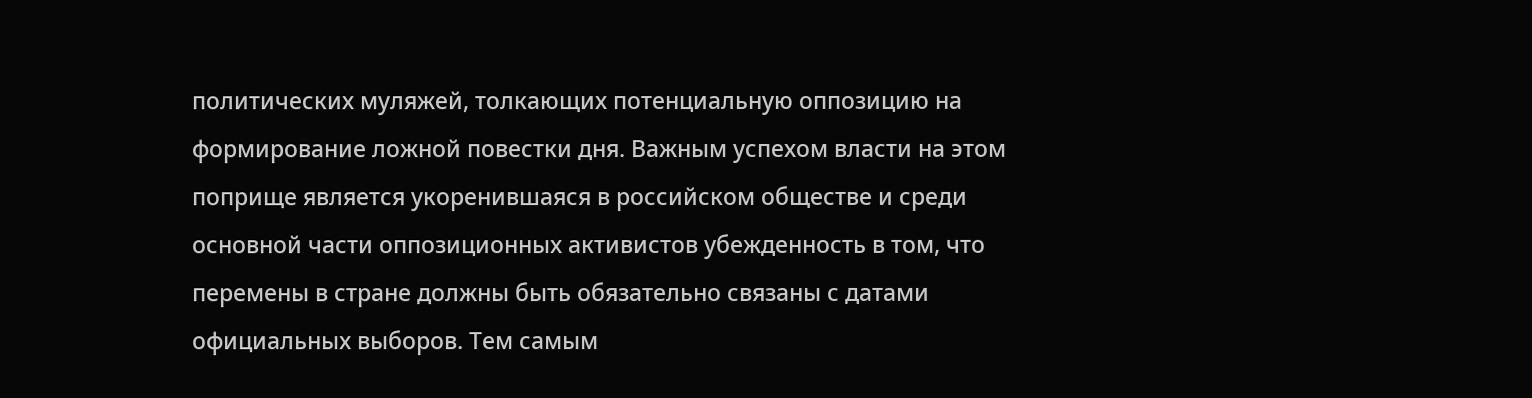политических муляжей, толкающих потенциальную оппозицию на формирование ложной повестки дня. Важным успехом власти на этом поприще является укоренившаяся в российском обществе и среди основной части оппозиционных активистов убежденность в том, что перемены в стране должны быть обязательно связаны с датами официальных выборов. Тем самым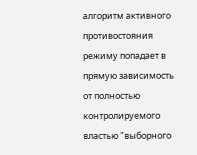алгоритм активного противостояния режиму попадает в прямую зависимость от полностью контролируемого властью "выборного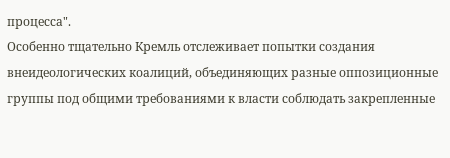процесса".
Особенно тщательно Кремль отслеживает попытки создания внеидеологических коалиций, объединяющих разные оппозиционные группы под общими требованиями к власти соблюдать закрепленные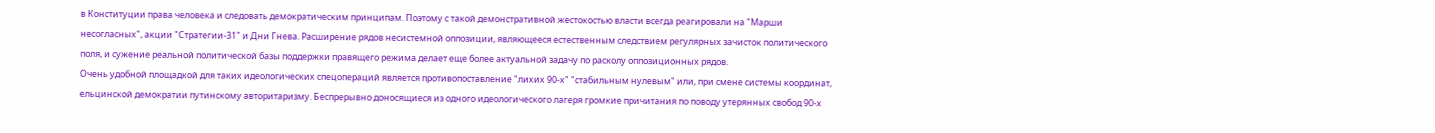в Конституции права человека и следовать демократическим принципам. Поэтому с такой демонстративной жестокостью власти всегда реагировали на "Марши несогласных", акции "Стратегии-31" и Дни Гнева. Расширение рядов несистемной оппозиции, являющееся естественным следствием регулярных зачисток политического поля, и сужение реальной политической базы поддержки правящего режима делает еще более актуальной задачу по расколу оппозиционных рядов.
Очень удобной площадкой для таких идеологических спецопераций является противопоставление "лихих 90-х" "стабильным нулевым" или, при смене системы координат, ельцинской демократии путинскому авторитаризму. Беспрерывно доносящиеся из одного идеологического лагеря громкие причитания по поводу утерянных свобод 90-х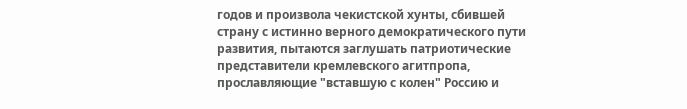годов и произвола чекистской хунты, сбившей страну с истинно верного демократического пути развития, пытаются заглушать патриотические представители кремлевского агитпропа, прославляющие "вставшую с колен" Россию и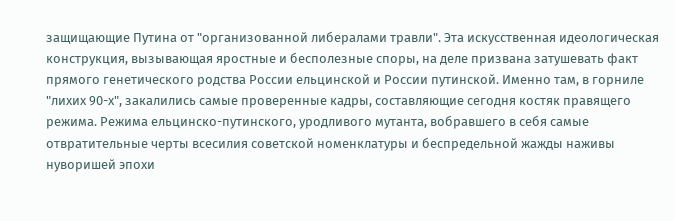защищающие Путина от "организованной либералами травли". Эта искусственная идеологическая конструкция, вызывающая яростные и бесполезные споры, на деле призвана затушевать факт прямого генетического родства России ельцинской и России путинской. Именно там, в горниле "лихих 90-х", закалились самые проверенные кадры, составляющие сегодня костяк правящего режима. Режима ельцинско-путинского, уродливого мутанта, вобравшего в себя самые отвратительные черты всесилия советской номенклатуры и беспредельной жажды наживы нуворишей эпохи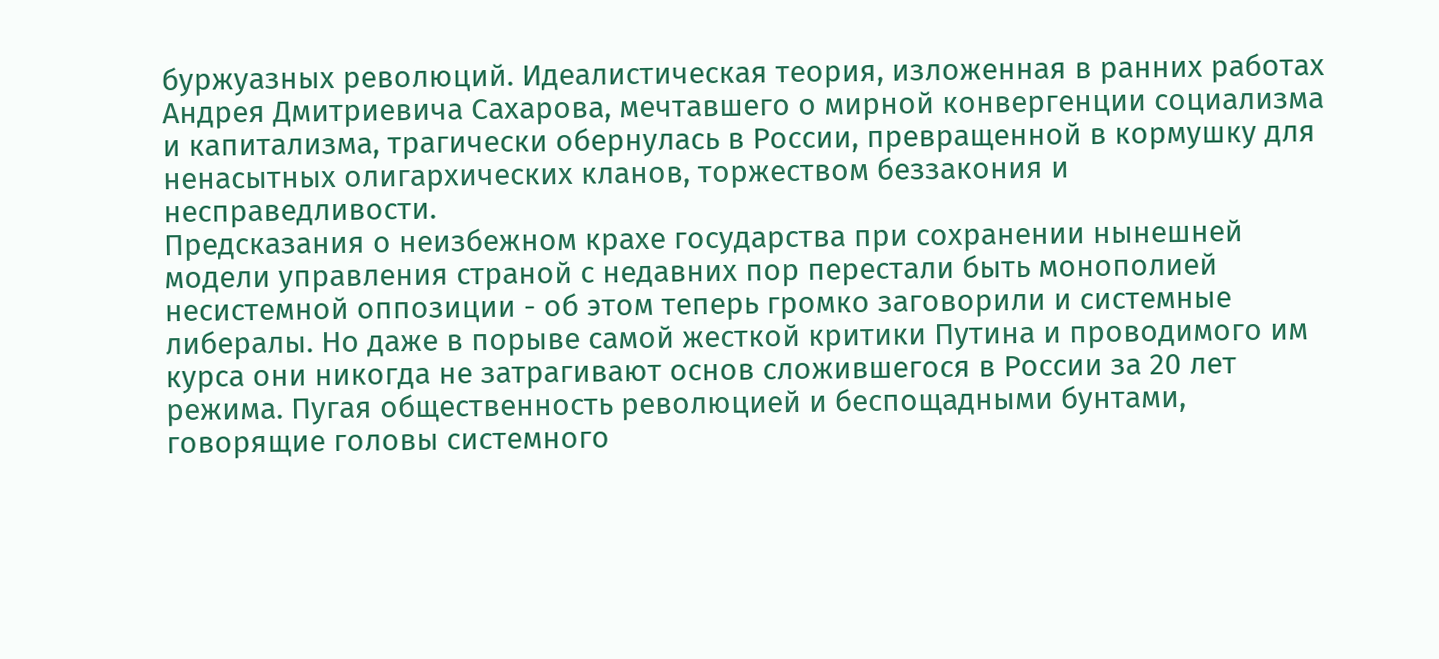буржуазных революций. Идеалистическая теория, изложенная в ранних работах Андрея Дмитриевича Сахарова, мечтавшего о мирной конвергенции социализма и капитализма, трагически обернулась в России, превращенной в кормушку для ненасытных олигархических кланов, торжеством беззакония и несправедливости.
Предсказания о неизбежном крахе государства при сохранении нынешней модели управления страной с недавних пор перестали быть монополией несистемной оппозиции - об этом теперь громко заговорили и системные либералы. Но даже в порыве самой жесткой критики Путина и проводимого им курса они никогда не затрагивают основ сложившегося в России за 20 лет режима. Пугая общественность революцией и беспощадными бунтами, говорящие головы системного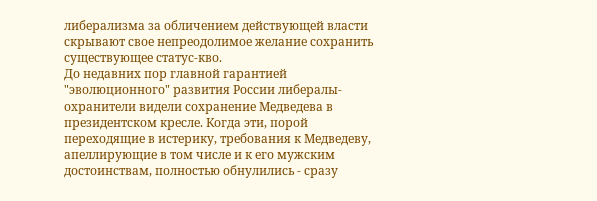либерализма за обличением действующей власти скрывают свое непреодолимое желание сохранить существующее статус-кво.
До недавних пор главной гарантией "эволюционного" развития России либералы-охранители видели сохранение Медведева в президентском кресле. Когда эти, порой переходящие в истерику, требования к Медведеву, апеллирующие в том числе и к его мужским достоинствам, полностью обнулились - сразу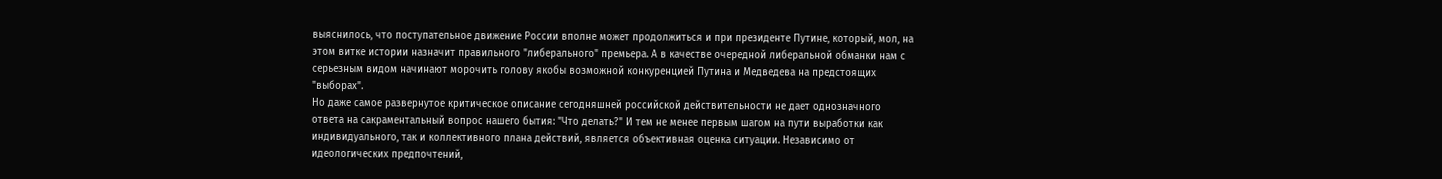выяснилось, что поступательное движение России вполне может продолжиться и при президенте Путине, который, мол, на этом витке истории назначит правильного "либерального" премьера. А в качестве очередной либеральной обманки нам с серьезным видом начинают морочить голову якобы возможной конкуренцией Путина и Медведева на предстоящих "выборах".
Но даже самое развернутое критическое описание сегодняшней российской действительности не дает однозначного ответа на сакраментальный вопрос нашего бытия: "Что делать?" И тем не менее первым шагом на пути выработки как индивидуального, так и коллективного плана действий, является объективная оценка ситуации. Независимо от идеологических предпочтений,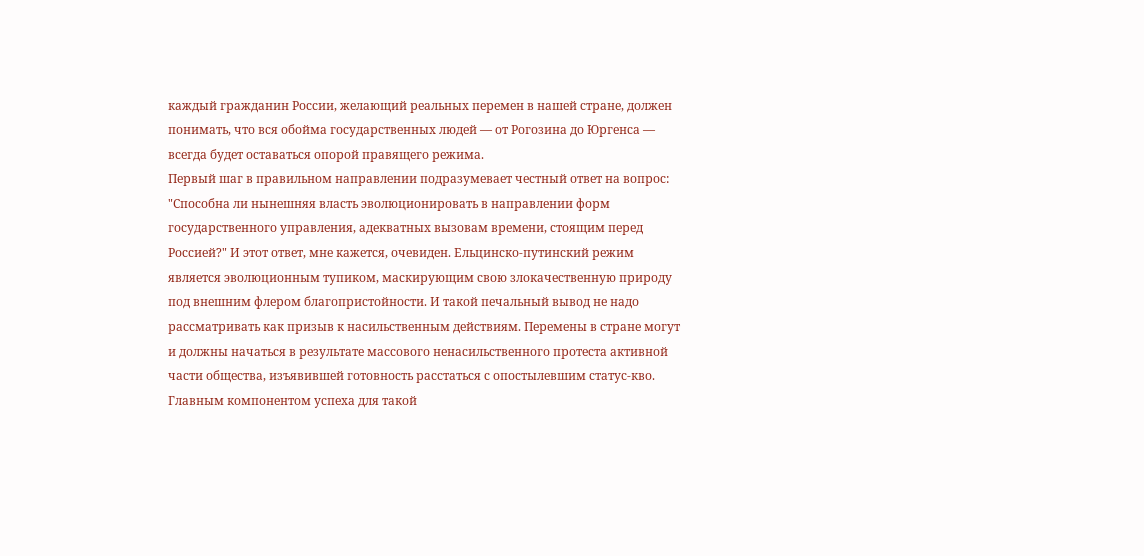каждый гражданин России, желающий реальных перемен в нашей стране, должен понимать, что вся обойма государственных людей — от Рогозина до Юргенса — всегда будет оставаться опорой правящего режима.
Первый шаг в правильном направлении подразумевает честный ответ на вопрос: "Способна ли нынешняя власть эволюционировать в направлении форм государственного управления, адекватных вызовам времени, стоящим перед Россией?" И этот ответ, мне кажется, очевиден. Ельцинско-путинский режим является эволюционным тупиком, маскирующим свою злокачественную природу под внешним флером благопристойности. И такой печальный вывод не надо рассматривать как призыв к насильственным действиям. Перемены в стране могут и должны начаться в результате массового ненасильственного протеста активной части общества, изъявившей готовность расстаться с опостылевшим статус-кво.
Главным компонентом успеха для такой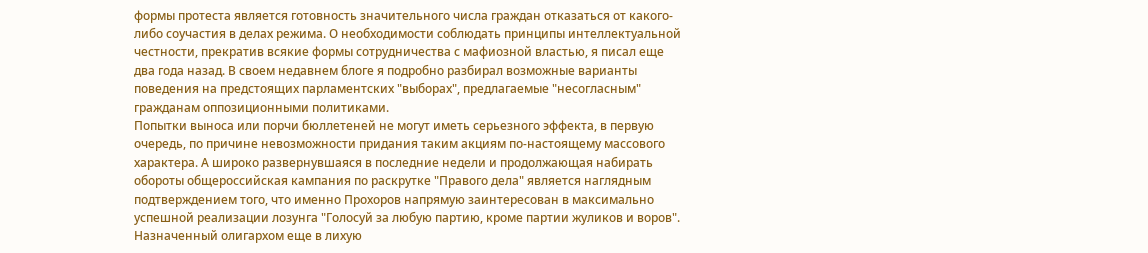формы протеста является готовность значительного числа граждан отказаться от какого-либо соучастия в делах режима. О необходимости соблюдать принципы интеллектуальной честности, прекратив всякие формы сотрудничества с мафиозной властью, я писал еще два года назад. В своем недавнем блоге я подробно разбирал возможные варианты поведения на предстоящих парламентских "выборах", предлагаемые "несогласным" гражданам оппозиционными политиками.
Попытки выноса или порчи бюллетеней не могут иметь серьезного эффекта, в первую очередь, по причине невозможности придания таким акциям по-настоящему массового характера. А широко развернувшаяся в последние недели и продолжающая набирать обороты общероссийская кампания по раскрутке "Правого дела" является наглядным подтверждением того, что именно Прохоров напрямую заинтересован в максимально успешной реализации лозунга "Голосуй за любую партию, кроме партии жуликов и воров".
Назначенный олигархом еще в лихую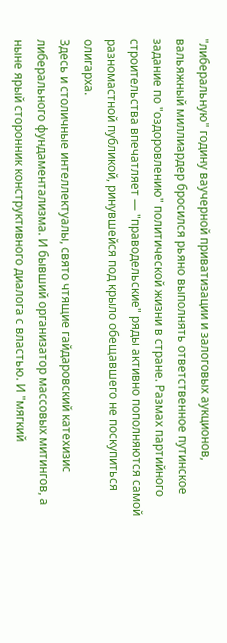"либеральную" годину ваучерной приватизации и залоговых аукционов, вальяжный миллиардер бросился рьяно выполнять ответственное путинское задание по "оздоровлению" политической жизни в стране. Размах партийного строительства впечатляет — "праводельские" ряды активно пополняются самой разномастной публикой, ринувшейся под крыло обещавшего не поскупиться олигарха.
Здесь и столичные интеллектуалы, свято чтящие гайдаровский катехизис либерального фундаментализма. И бывший организатор массовых митингов, а ныне ярый сторонник конструктивного диалога с властью. И "мягкий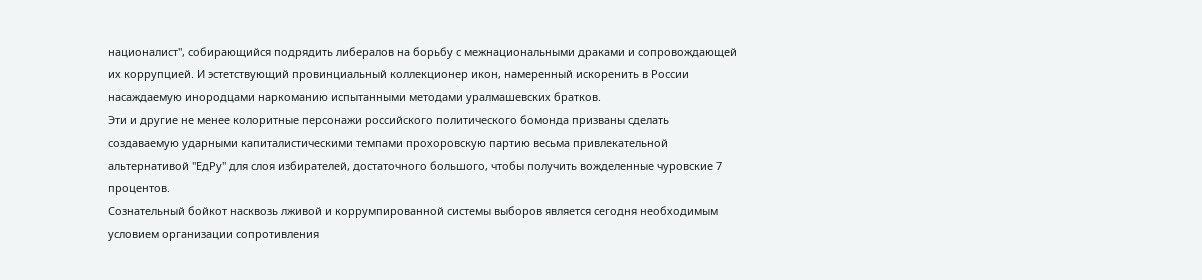националист", собирающийся подрядить либералов на борьбу с межнациональными драками и сопровождающей их коррупцией. И эстетствующий провинциальный коллекционер икон, намеренный искоренить в России насаждаемую инородцами наркоманию испытанными методами уралмашевских братков.
Эти и другие не менее колоритные персонажи российского политического бомонда призваны сделать создаваемую ударными капиталистическими темпами прохоровскую партию весьма привлекательной альтернативой "ЕдРу" для слоя избирателей, достаточного большого, чтобы получить вожделенные чуровские 7 процентов.
Сознательный бойкот насквозь лживой и коррумпированной системы выборов является сегодня необходимым условием организации сопротивления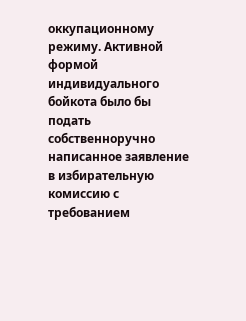оккупационному режиму. Активной формой индивидуального бойкота было бы подать собственноручно написанное заявление в избирательную комиссию с требованием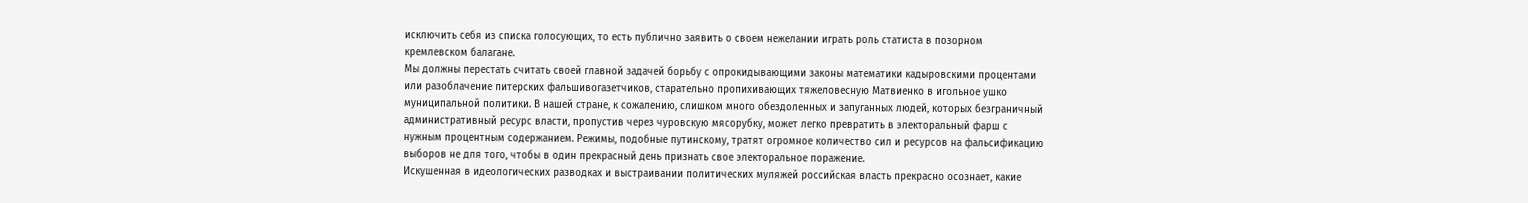исключить себя из списка голосующих, то есть публично заявить о своем нежелании играть роль статиста в позорном кремлевском балагане.
Мы должны перестать считать своей главной задачей борьбу с опрокидывающими законы математики кадыровскими процентами или разоблачение питерских фальшивогазетчиков, старательно пропихивающих тяжеловесную Матвиенко в игольное ушко муниципальной политики. В нашей стране, к сожалению, слишком много обездоленных и запуганных людей, которых безграничный административный ресурс власти, пропустив через чуровскую мясорубку, может легко превратить в электоральный фарш с нужным процентным содержанием. Режимы, подобные путинскому, тратят огромное количество сил и ресурсов на фальсификацию выборов не для того, чтобы в один прекрасный день признать свое электоральное поражение.
Искушенная в идеологических разводках и выстраивании политических муляжей российская власть прекрасно осознает, какие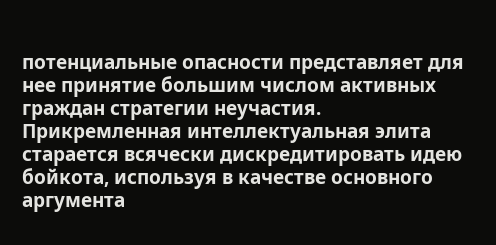потенциальные опасности представляет для нее принятие большим числом активных граждан стратегии неучастия. Прикремленная интеллектуальная элита старается всячески дискредитировать идею бойкота, используя в качестве основного аргумента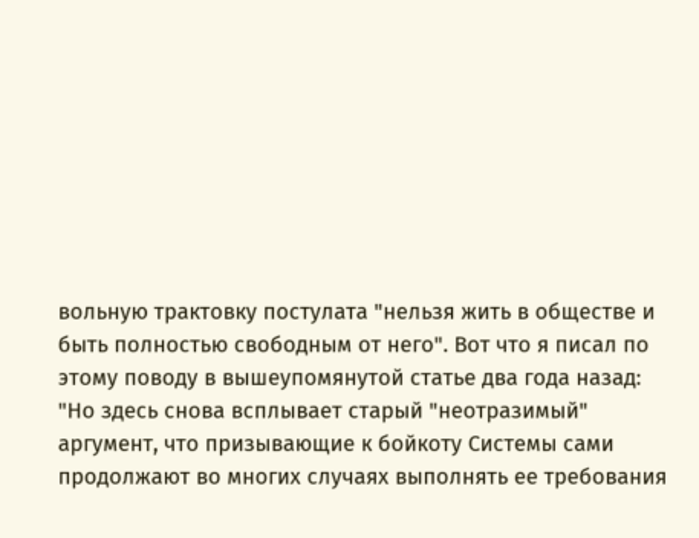вольную трактовку постулата "нельзя жить в обществе и быть полностью свободным от него". Вот что я писал по этому поводу в вышеупомянутой статье два года назад: "Но здесь снова всплывает старый "неотразимый" аргумент, что призывающие к бойкоту Системы сами продолжают во многих случаях выполнять ее требования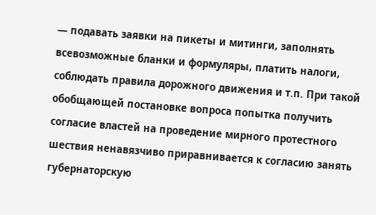— подавать заявки на пикеты и митинги, заполнять всевозможные бланки и формуляры, платить налоги, соблюдать правила дорожного движения и т.п. При такой обобщающей постановке вопроса попытка получить согласие властей на проведение мирного протестного шествия ненавязчиво приравнивается к согласию занять губернаторскую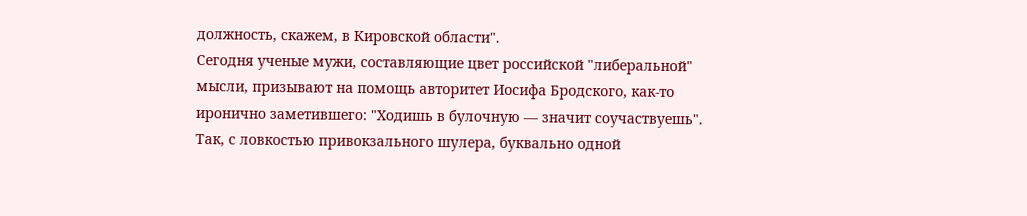должность, скажем, в Кировской области".
Сегодня ученые мужи, составляющие цвет российской "либеральной" мысли, призывают на помощь авторитет Иосифа Бродского, как-то иронично заметившего: "Ходишь в булочную — значит соучаствуешь". Так, с ловкостью привокзального шулера, буквально одной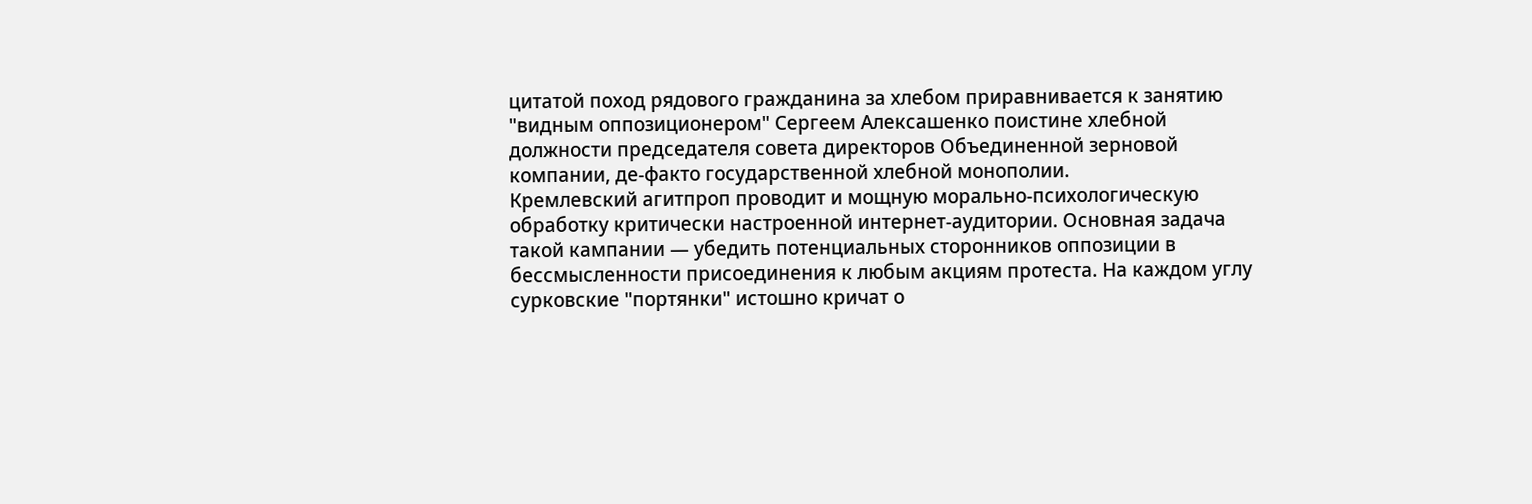цитатой поход рядового гражданина за хлебом приравнивается к занятию "видным оппозиционером" Сергеем Алексашенко поистине хлебной должности председателя совета директоров Объединенной зерновой компании, де-факто государственной хлебной монополии.
Кремлевский агитпроп проводит и мощную морально-психологическую обработку критически настроенной интернет-аудитории. Основная задача такой кампании — убедить потенциальных сторонников оппозиции в бессмысленности присоединения к любым акциям протеста. На каждом углу сурковские "портянки" истошно кричат о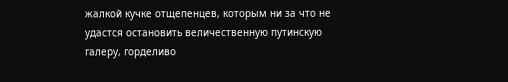жалкой кучке отщепенцев, которым ни за что не удастся остановить величественную путинскую галеру, горделиво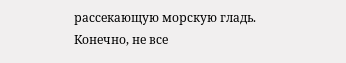рассекающую морскую гладь.
Конечно, не все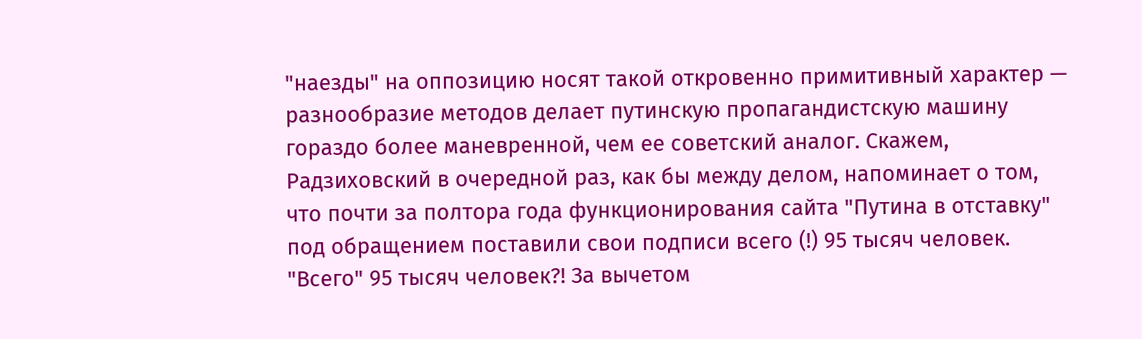"наезды" на оппозицию носят такой откровенно примитивный характер — разнообразие методов делает путинскую пропагандистскую машину гораздо более маневренной, чем ее советский аналог. Скажем, Радзиховский в очередной раз, как бы между делом, напоминает о том, что почти за полтора года функционирования сайта "Путина в отставку" под обращением поставили свои подписи всего (!) 95 тысяч человек.
"Всего" 95 тысяч человек?! За вычетом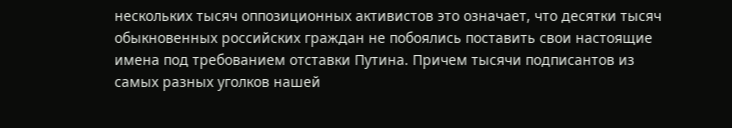нескольких тысяч оппозиционных активистов это означает, что десятки тысяч обыкновенных российских граждан не побоялись поставить свои настоящие имена под требованием отставки Путина. Причем тысячи подписантов из самых разных уголков нашей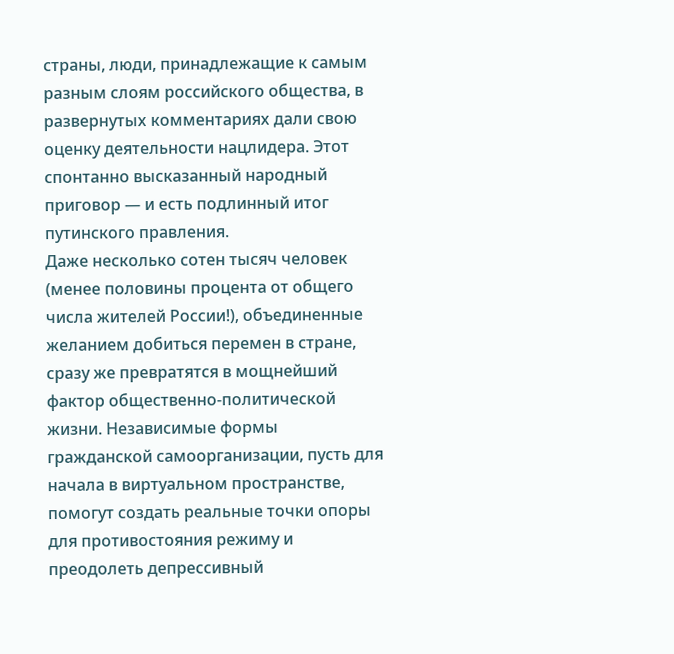страны, люди, принадлежащие к самым разным слоям российского общества, в развернутых комментариях дали свою оценку деятельности нацлидера. Этот спонтанно высказанный народный приговор — и есть подлинный итог путинского правления.
Даже несколько сотен тысяч человек (менее половины процента от общего числа жителей России!), объединенные желанием добиться перемен в стране, сразу же превратятся в мощнейший фактор общественно-политической жизни. Независимые формы гражданской самоорганизации, пусть для начала в виртуальном пространстве, помогут создать реальные точки опоры для противостояния режиму и преодолеть депрессивный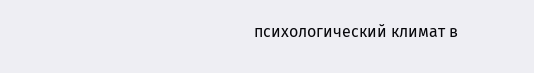психологический климат в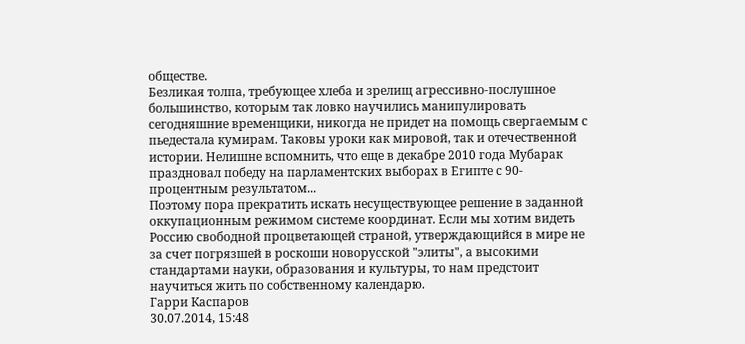обществе.
Безликая толпа, требующее хлеба и зрелищ агрессивно-послушное большинство, которым так ловко научились манипулировать сегодняшние временщики, никогда не придет на помощь свергаемым с пьедестала кумирам. Таковы уроки как мировой, так и отечественной истории. Нелишне вспомнить, что еще в декабре 2010 года Мубарак праздновал победу на парламентских выборах в Египте с 90-процентным результатом...
Поэтому пора прекратить искать несуществующее решение в заданной оккупационным режимом системе координат. Если мы хотим видеть Россию свободной процветающей страной, утверждающийся в мире не за счет погрязшей в роскоши новорусской "элиты", а высокими стандартами науки, образования и культуры, то нам предстоит научиться жить по собственному календарю.
Гарри Каспаров
30.07.2014, 15:48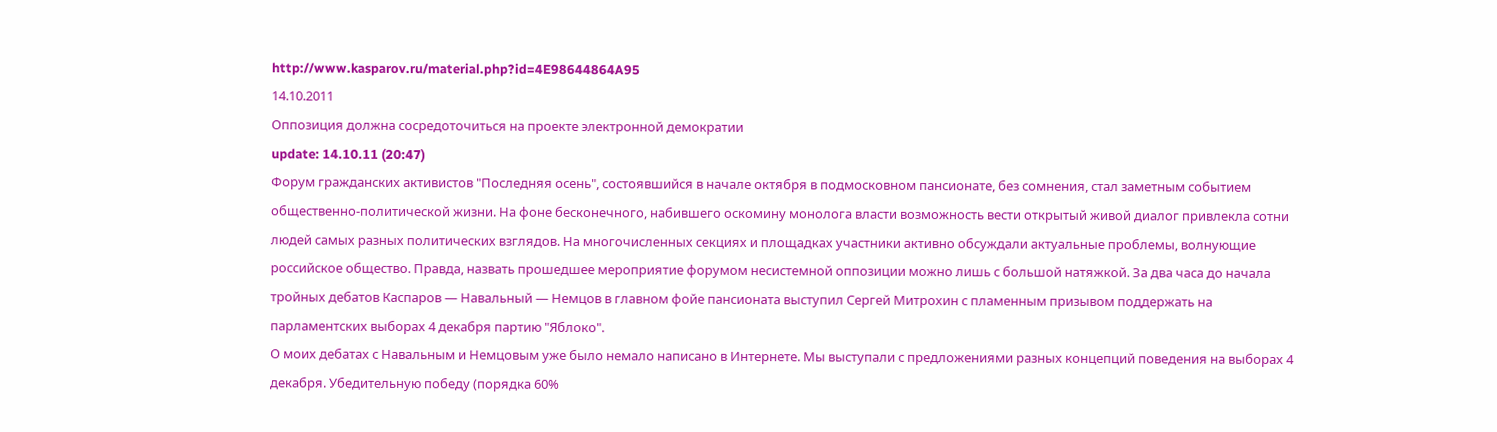http://www.kasparov.ru/material.php?id=4E98644864A95
14.10.2011
Оппозиция должна сосредоточиться на проекте электронной демократии
update: 14.10.11 (20:47)
Форум гражданских активистов "Последняя осень", состоявшийся в начале октября в подмосковном пансионате, без сомнения, стал заметным событием общественно-политической жизни. На фоне бесконечного, набившего оскомину монолога власти возможность вести открытый живой диалог привлекла сотни людей самых разных политических взглядов. На многочисленных секциях и площадках участники активно обсуждали актуальные проблемы, волнующие российское общество. Правда, назвать прошедшее мероприятие форумом несистемной оппозиции можно лишь с большой натяжкой. За два часа до начала тройных дебатов Каспаров — Навальный — Немцов в главном фойе пансионата выступил Сергей Митрохин с пламенным призывом поддержать на парламентских выборах 4 декабря партию "Яблоко".
О моих дебатах с Навальным и Немцовым уже было немало написано в Интернете. Мы выступали с предложениями разных концепций поведения на выборах 4 декабря. Убедительную победу (порядка 60%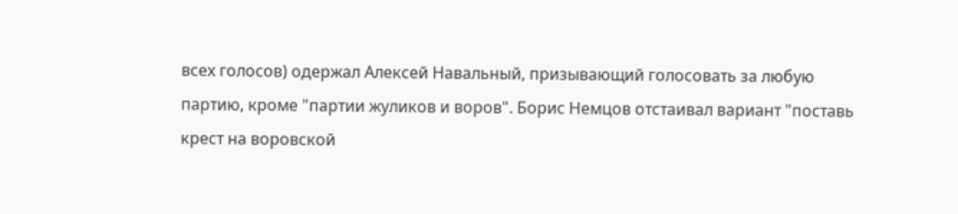всех голосов) одержал Алексей Навальный, призывающий голосовать за любую партию, кроме "партии жуликов и воров". Борис Немцов отстаивал вариант "поставь крест на воровской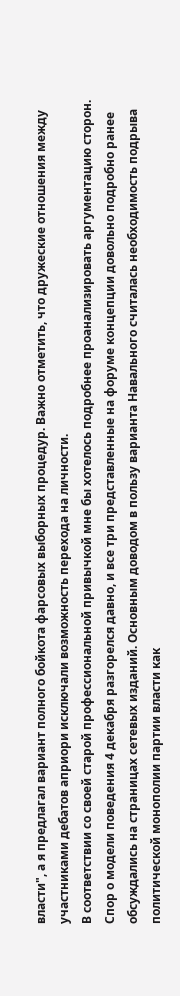власти", а я предлагал вариант полного бойкота фарсовых выборных процедур. Важно отметить, что дружеские отношения между участниками дебатов априори исключали возможность перехода на личности.
В соответствии со своей старой профессиональной привычкой мне бы хотелось подробнее проанализировать аргументацию сторон. Спор о модели поведения 4 декабря разгорелся давно, и все три представленные на форуме концепции довольно подробно ранее обсуждались на страницах сетевых изданий. Основным доводом в пользу варианта Навального считалась необходимость подрыва политической монополии партии власти как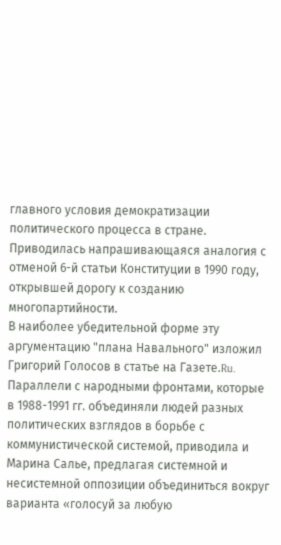главного условия демократизации политического процесса в стране. Приводилась напрашивающаяся аналогия с отменой 6-й статьи Конституции в 1990 году, открывшей дорогу к созданию многопартийности.
В наиболее убедительной форме эту аргументацию "плана Навального" изложил Григорий Голосов в статье на Газете.Ru. Параллели с народными фронтами, которые в 1988-1991 гг. объединяли людей разных политических взглядов в борьбе с коммунистической системой, приводила и Марина Салье, предлагая системной и несистемной оппозиции объединиться вокруг варианта «голосуй за любую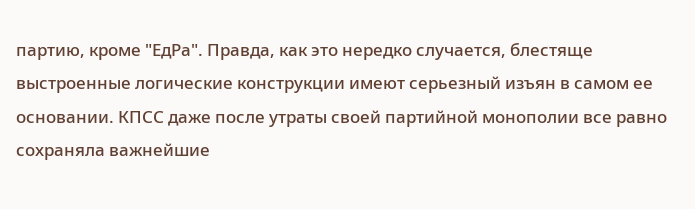партию, кроме "ЕдРа". Правда, как это нередко случается, блестяще выстроенные логические конструкции имеют серьезный изъян в самом ее основании. КПСС даже после утраты своей партийной монополии все равно сохраняла важнейшие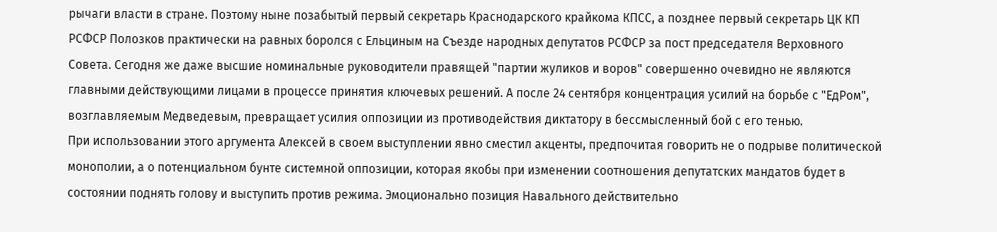рычаги власти в стране. Поэтому ныне позабытый первый секретарь Краснодарского крайкома КПСС, а позднее первый секретарь ЦК КП РСФСР Полозков практически на равных боролся с Ельциным на Съезде народных депутатов РСФСР за пост председателя Верховного Совета. Сегодня же даже высшие номинальные руководители правящей "партии жуликов и воров" совершенно очевидно не являются главными действующими лицами в процессе принятия ключевых решений. А после 24 сентября концентрация усилий на борьбе с "ЕдРом", возглавляемым Медведевым, превращает усилия оппозиции из противодействия диктатору в бессмысленный бой с его тенью.
При использовании этого аргумента Алексей в своем выступлении явно сместил акценты, предпочитая говорить не о подрыве политической монополии, а о потенциальном бунте системной оппозиции, которая якобы при изменении соотношения депутатских мандатов будет в состоянии поднять голову и выступить против режима. Эмоционально позиция Навального действительно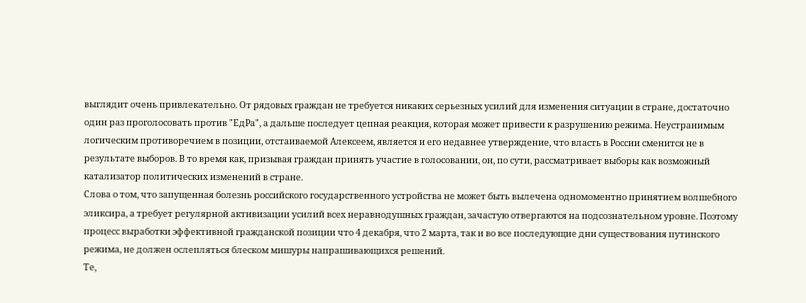выглядит очень привлекательно. От рядовых граждан не требуется никаких серьезных усилий для изменения ситуации в стране, достаточно один раз проголосовать против "ЕдРа", а дальше последует цепная реакция, которая может привести к разрушению режима. Неустранимым логическим противоречием в позиции, отстаиваемой Алексеем, является и его недавнее утверждение, что власть в России сменится не в результате выборов. В то время как, призывая граждан принять участие в голосовании, он, по сути, рассматривает выборы как возможный катализатор политических изменений в стране.
Слова о том, что запущенная болезнь российского государственного устройства не может быть вылечена одномоментно принятием волшебного эликсира, а требует регулярной активизации усилий всех неравнодушных граждан, зачастую отвергаются на подсознательном уровне. Поэтому процесс выработки эффективной гражданской позиции что 4 декабря, что 2 марта, так и во все последующие дни существования путинского режима, не должен ослепляться блеском мишуры напрашивающихся решений.
Те,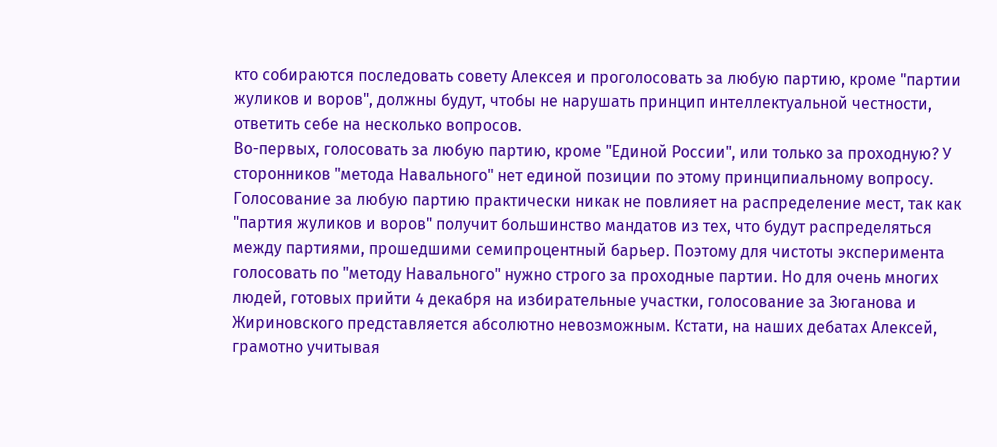кто собираются последовать совету Алексея и проголосовать за любую партию, кроме "партии жуликов и воров", должны будут, чтобы не нарушать принцип интеллектуальной честности, ответить себе на несколько вопросов.
Во-первых, голосовать за любую партию, кроме "Единой России", или только за проходную? У сторонников "метода Навального" нет единой позиции по этому принципиальному вопросу. Голосование за любую партию практически никак не повлияет на распределение мест, так как "партия жуликов и воров" получит большинство мандатов из тех, что будут распределяться между партиями, прошедшими семипроцентный барьер. Поэтому для чистоты эксперимента голосовать по "методу Навального" нужно строго за проходные партии. Но для очень многих людей, готовых прийти 4 декабря на избирательные участки, голосование за Зюганова и Жириновского представляется абсолютно невозможным. Кстати, на наших дебатах Алексей, грамотно учитывая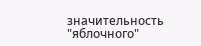значительность "яблочного"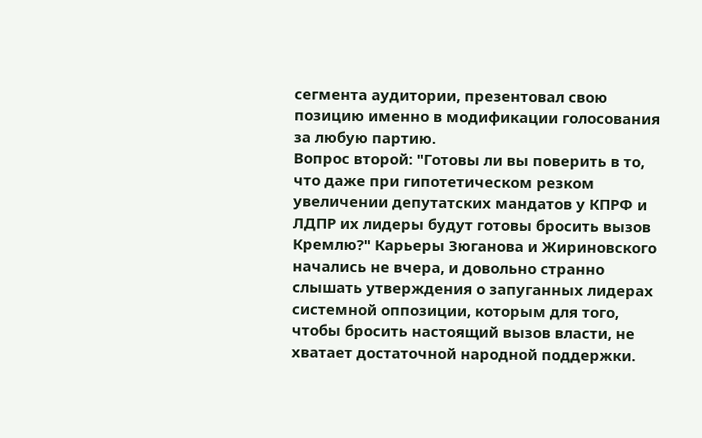сегмента аудитории, презентовал свою позицию именно в модификации голосования за любую партию.
Вопрос второй: "Готовы ли вы поверить в то, что даже при гипотетическом резком увеличении депутатских мандатов у КПРФ и ЛДПР их лидеры будут готовы бросить вызов Кремлю?" Карьеры Зюганова и Жириновского начались не вчера, и довольно странно слышать утверждения о запуганных лидерах системной оппозиции, которым для того, чтобы бросить настоящий вызов власти, не хватает достаточной народной поддержки.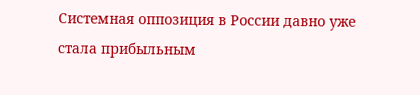Системная оппозиция в России давно уже стала прибыльным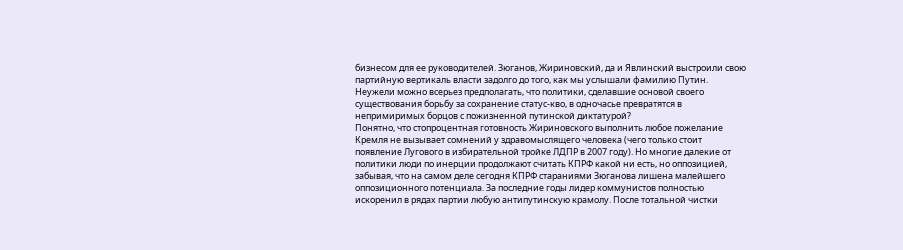бизнесом для ее руководителей. Зюганов, Жириновский, да и Явлинский выстроили свою партийную вертикаль власти задолго до того, как мы услышали фамилию Путин. Неужели можно всерьез предполагать, что политики, сделавшие основой своего существования борьбу за сохранение статус-кво, в одночасье превратятся в непримиримых борцов с пожизненной путинской диктатурой?
Понятно, что стопроцентная готовность Жириновского выполнить любое пожелание Кремля не вызывает сомнений у здравомыслящего человека (чего только стоит появление Лугового в избирательной тройке ЛДПР в 2007 году). Но многие далекие от политики люди по инерции продолжают считать КПРФ какой ни есть, но оппозицией, забывая, что на самом деле сегодня КПРФ стараниями Зюганова лишена малейшего оппозиционного потенциала. За последние годы лидер коммунистов полностью искоренил в рядах партии любую антипутинскую крамолу. После тотальной чистки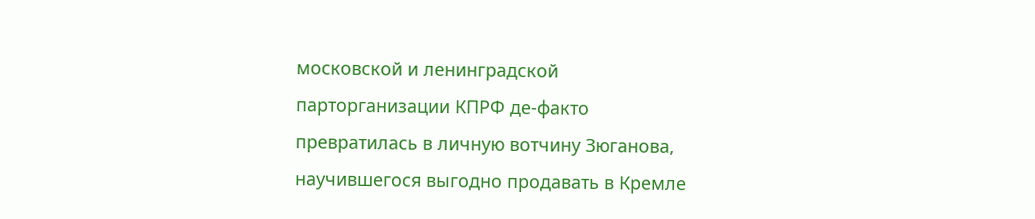московской и ленинградской парторганизации КПРФ де-факто превратилась в личную вотчину Зюганова, научившегося выгодно продавать в Кремле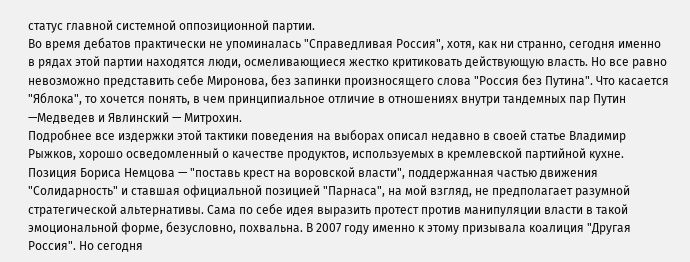статус главной системной оппозиционной партии.
Во время дебатов практически не упоминалась "Справедливая Россия", хотя, как ни странно, сегодня именно в рядах этой партии находятся люди, осмеливающиеся жестко критиковать действующую власть. Но все равно невозможно представить себе Миронова, без запинки произносящего слова "Россия без Путина". Что касается "Яблока", то хочется понять, в чем принципиальное отличие в отношениях внутри тандемных пар Путин —Медведев и Явлинский — Митрохин.
Подробнее все издержки этой тактики поведения на выборах описал недавно в своей статье Владимир Рыжков, хорошо осведомленный о качестве продуктов, используемых в кремлевской партийной кухне.
Позиция Бориса Немцова — "поставь крест на воровской власти", поддержанная частью движения "Солидарность" и ставшая официальной позицией "Парнаса", на мой взгляд, не предполагает разумной стратегической альтернативы. Сама по себе идея выразить протест против манипуляции власти в такой эмоциональной форме, безусловно, похвальна. В 2007 году именно к этому призывала коалиция "Другая Россия". Но сегодня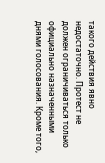такого действия явно недостаточно. Протест не должен ограничиваться только официально назначенными днями голосования. Кроме того,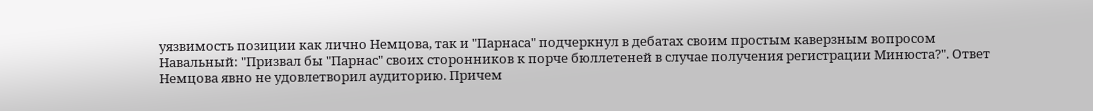уязвимость позиции как лично Немцова, так и "Парнаса" подчеркнул в дебатах своим простым каверзным вопросом Навальный: "Призвал бы "Парнас" своих сторонников к порче бюллетеней в случае получения регистрации Минюста?". Ответ Немцова явно не удовлетворил аудиторию. Причем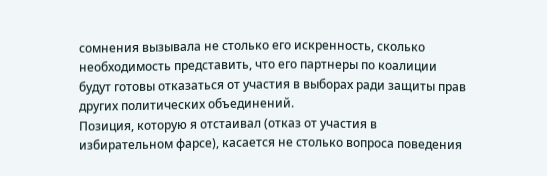сомнения вызывала не столько его искренность, сколько необходимость представить, что его партнеры по коалиции будут готовы отказаться от участия в выборах ради защиты прав других политических объединений.
Позиция, которую я отстаивал (отказ от участия в избирательном фарсе), касается не столько вопроса поведения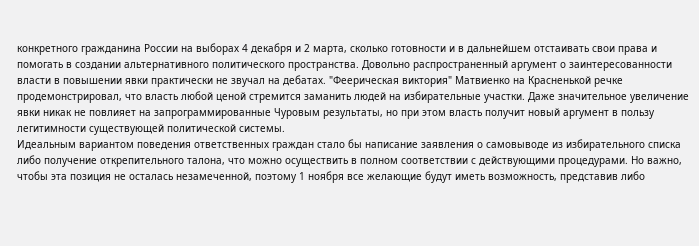конкретного гражданина России на выборах 4 декабря и 2 марта, сколько готовности и в дальнейшем отстаивать свои права и помогать в создании альтернативного политического пространства. Довольно распространенный аргумент о заинтересованности власти в повышении явки практически не звучал на дебатах. "Феерическая виктория" Матвиенко на Красненькой речке продемонстрировал, что власть любой ценой стремится заманить людей на избирательные участки. Даже значительное увеличение явки никак не повлияет на запрограммированные Чуровым результаты, но при этом власть получит новый аргумент в пользу легитимности существующей политической системы.
Идеальным вариантом поведения ответственных граждан стало бы написание заявления о самовыводе из избирательного списка либо получение открепительного талона, что можно осуществить в полном соответствии с действующими процедурами. Но важно, чтобы эта позиция не осталась незамеченной, поэтому 1 ноября все желающие будут иметь возможность, представив либо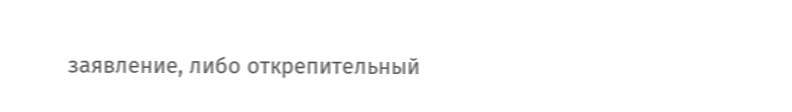заявление, либо открепительный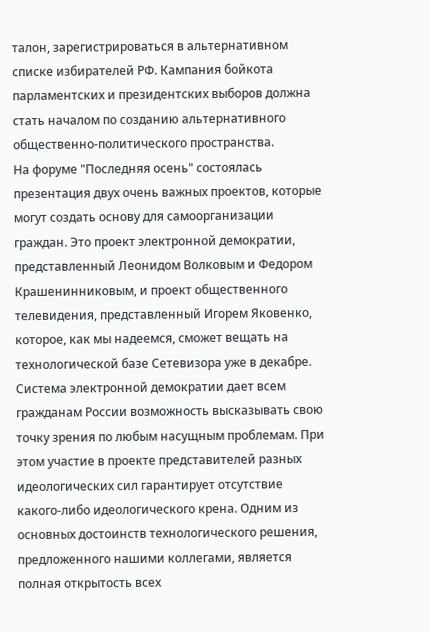талон, зарегистрироваться в альтернативном списке избирателей РФ. Кампания бойкота парламентских и президентских выборов должна стать началом по созданию альтернативного общественно-политического пространства.
На форуме "Последняя осень" состоялась презентация двух очень важных проектов, которые могут создать основу для самоорганизации граждан. Это проект электронной демократии, представленный Леонидом Волковым и Федором Крашенинниковым, и проект общественного телевидения, представленный Игорем Яковенко, которое, как мы надеемся, сможет вещать на технологической базе Сетевизора уже в декабре. Система электронной демократии дает всем гражданам России возможность высказывать свою точку зрения по любым насущным проблемам. При этом участие в проекте представителей разных идеологических сил гарантирует отсутствие какого-либо идеологического крена. Одним из основных достоинств технологического решения, предложенного нашими коллегами, является полная открытость всех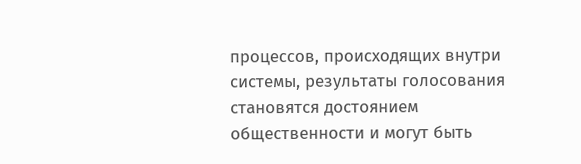процессов, происходящих внутри системы, результаты голосования становятся достоянием общественности и могут быть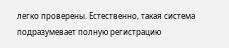легко проверены. Естественно, такая система подразумевает полную регистрацию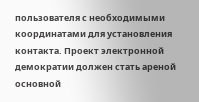пользователя с необходимыми координатами для установления контакта. Проект электронной демократии должен стать ареной основной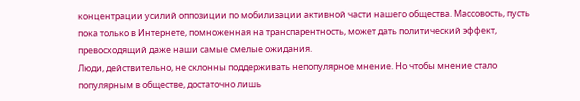концентрации усилий оппозиции по мобилизации активной части нашего общества. Массовость, пусть пока только в Интернете, помноженная на транспарентность, может дать политический эффект, превосходящий даже наши самые смелые ожидания.
Люди, действительно, не склонны поддерживать непопулярное мнение. Но чтобы мнение стало популярным в обществе, достаточно лишь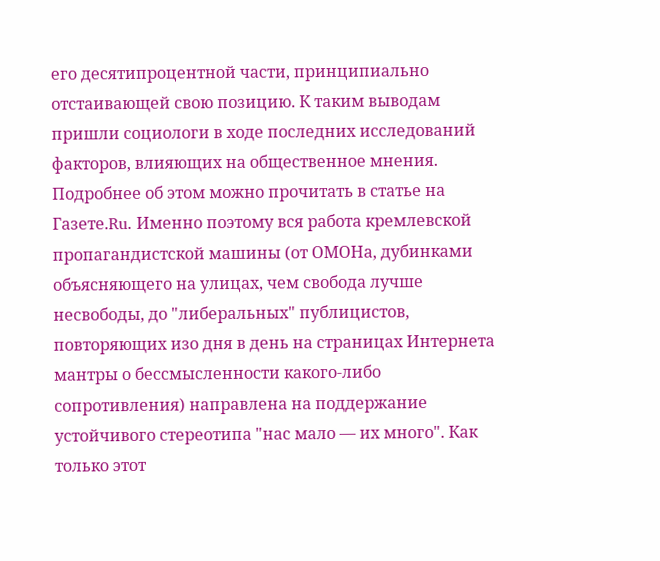его десятипроцентной части, принципиально отстаивающей свою позицию. К таким выводам пришли социологи в ходе последних исследований факторов, влияющих на общественное мнения. Подробнее об этом можно прочитать в статье на Газете.Ru. Именно поэтому вся работа кремлевской пропагандистской машины (от ОМОНа, дубинками объясняющего на улицах, чем свобода лучше несвободы, до "либеральных" публицистов, повторяющих изо дня в день на страницах Интернета мантры о бессмысленности какого-либо сопротивления) направлена на поддержание устойчивого стереотипа "нас мало — их много". Как только этот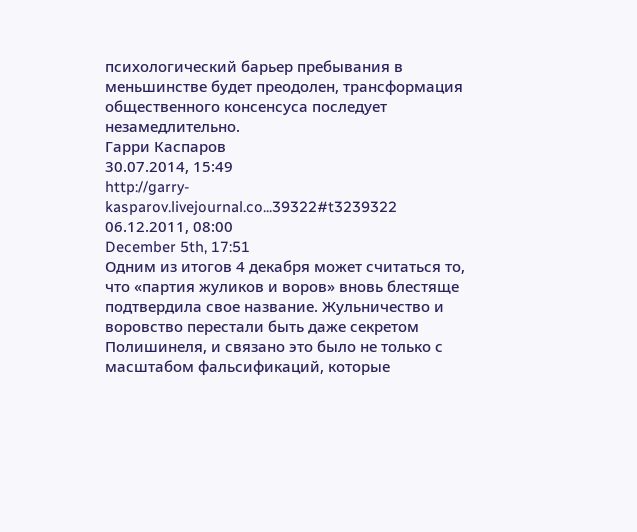психологический барьер пребывания в меньшинстве будет преодолен, трансформация общественного консенсуса последует незамедлительно.
Гарри Каспаров
30.07.2014, 15:49
http://garry-kasparov.livejournal.co...39322#t3239322
06.12.2011, 08:00
December 5th, 17:51
Одним из итогов 4 декабря может считаться то, что «партия жуликов и воров» вновь блестяще подтвердила свое название. Жульничество и воровство перестали быть даже секретом Полишинеля, и связано это было не только с масштабом фальсификаций, которые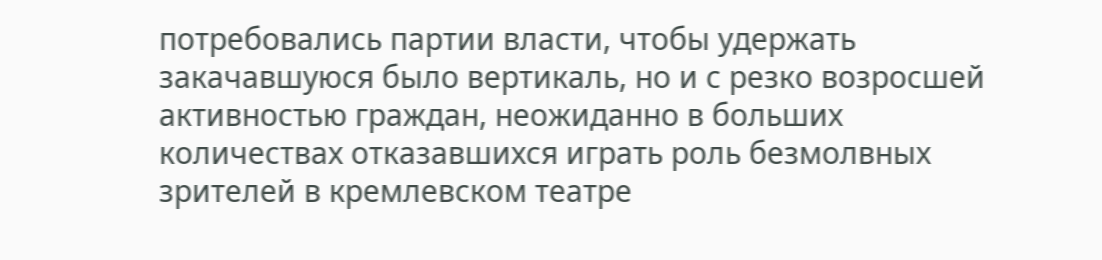потребовались партии власти, чтобы удержать закачавшуюся было вертикаль, но и с резко возросшей активностью граждан, неожиданно в больших количествах отказавшихся играть роль безмолвных зрителей в кремлевском театре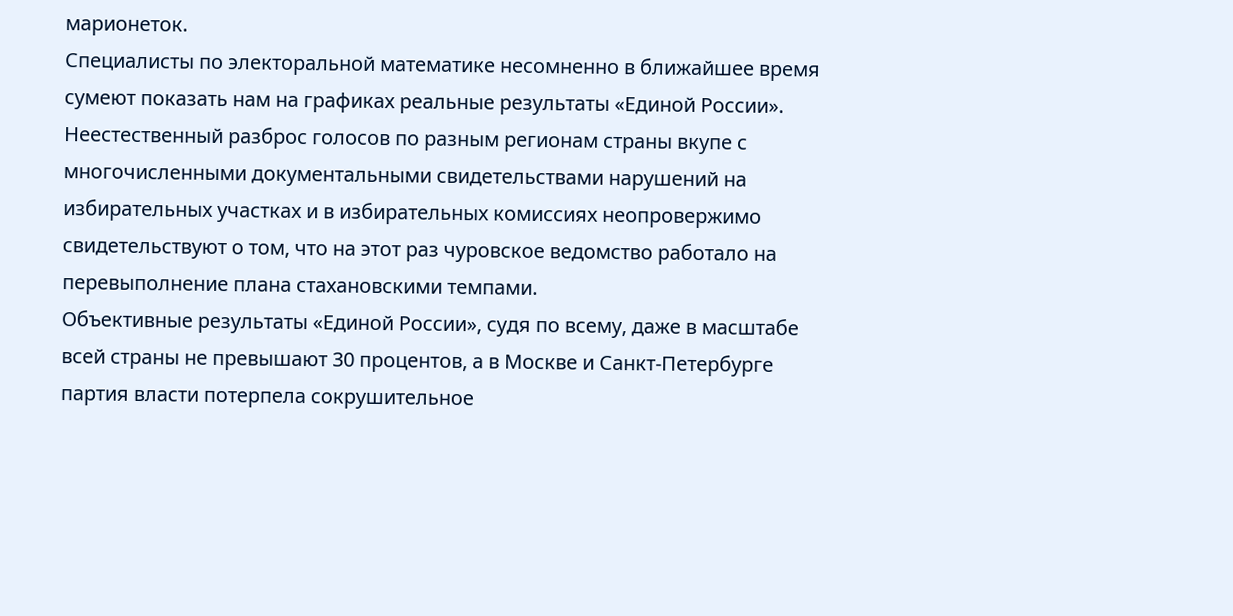марионеток.
Специалисты по электоральной математике несомненно в ближайшее время сумеют показать нам на графиках реальные результаты «Единой России». Неестественный разброс голосов по разным регионам страны вкупе с многочисленными документальными свидетельствами нарушений на избирательных участках и в избирательных комиссиях неопровержимо свидетельствуют о том, что на этот раз чуровское ведомство работало на перевыполнение плана стахановскими темпами.
Объективные результаты «Единой России», судя по всему, даже в масштабе всей страны не превышают 30 процентов, а в Москве и Санкт-Петербурге партия власти потерпела сокрушительное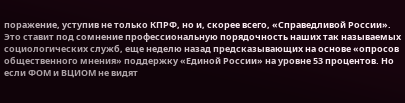поражение, уступив не только КПРФ, но и, скорее всего, «Справедливой России». Это ставит под сомнение профессиональную порядочность наших так называемых социологических служб, еще неделю назад предсказывающих на основе «опросов общественного мнения» поддержку «Единой России» на уровне 53 процентов. Но если ФОМ и ВЦИОМ не видят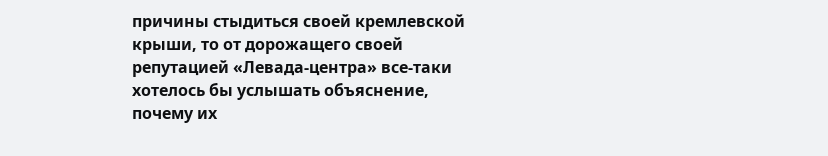причины стыдиться своей кремлевской крыши, то от дорожащего своей репутацией «Левада-центра» все-таки хотелось бы услышать объяснение, почему их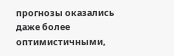прогнозы оказались даже более оптимистичными,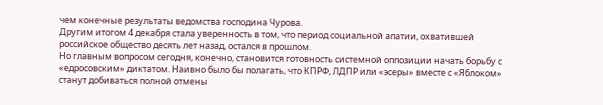чем конечные результаты ведомства господина Чурова.
Другим итогом 4 декабря стала уверенность в том, что период социальной апатии, охватившей российское общество десять лет назад, остался в прошлом.
Но главным вопросом сегодня, конечно, становится готовность системной оппозиции начать борьбу с «едросовским» диктатом. Наивно было бы полагать, что КПРФ, ЛДПР или «эсеры» вместе с «Яблоком» станут добиваться полной отмены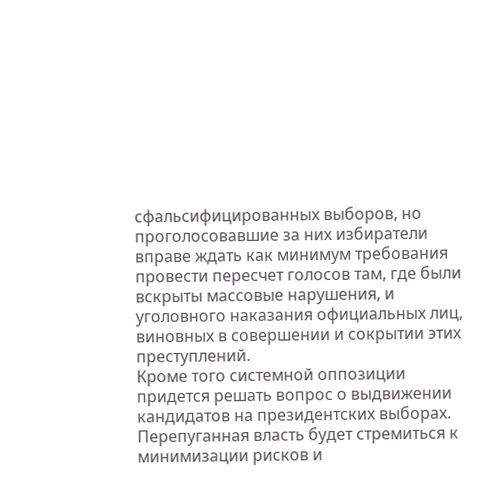сфальсифицированных выборов, но проголосовавшие за них избиратели вправе ждать как минимум требования провести пересчет голосов там, где были вскрыты массовые нарушения, и уголовного наказания официальных лиц, виновных в совершении и сокрытии этих преступлений.
Кроме того системной оппозиции придется решать вопрос о выдвижении кандидатов на президентских выборах. Перепуганная власть будет стремиться к минимизации рисков и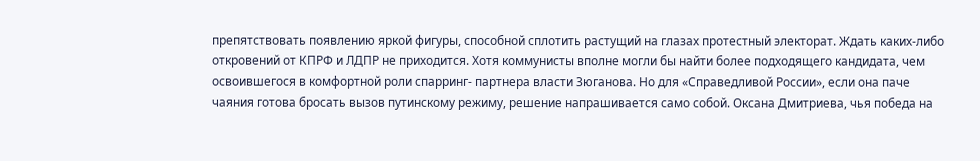препятствовать появлению яркой фигуры, способной сплотить растущий на глазах протестный электорат. Ждать каких-либо откровений от КПРФ и ЛДПР не приходится. Хотя коммунисты вполне могли бы найти более подходящего кандидата, чем освоившегося в комфортной роли спарринг- партнера власти Зюганова. Но для «Справедливой России», если она паче чаяния готова бросать вызов путинскому режиму, решение напрашивается само собой. Оксана Дмитриева, чья победа на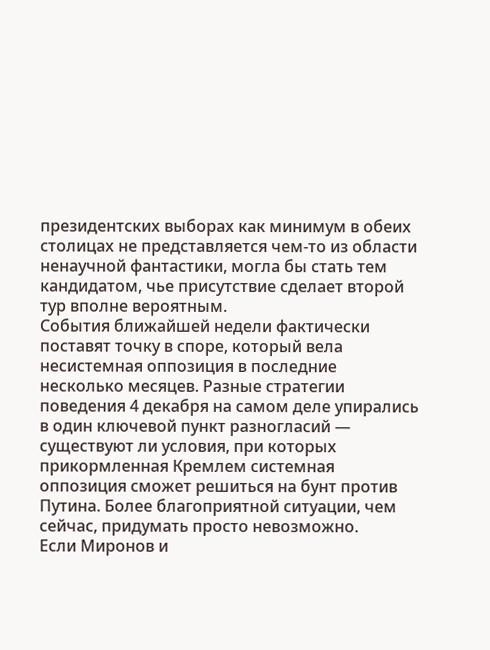президентских выборах как минимум в обеих столицах не представляется чем-то из области ненаучной фантастики, могла бы стать тем кандидатом, чье присутствие сделает второй тур вполне вероятным.
События ближайшей недели фактически поставят точку в споре, который вела несистемная оппозиция в последние несколько месяцев. Разные стратегии поведения 4 декабря на самом деле упирались в один ключевой пункт разногласий — существуют ли условия, при которых прикормленная Кремлем системная оппозиция сможет решиться на бунт против Путина. Более благоприятной ситуации, чем сейчас, придумать просто невозможно.
Если Миронов и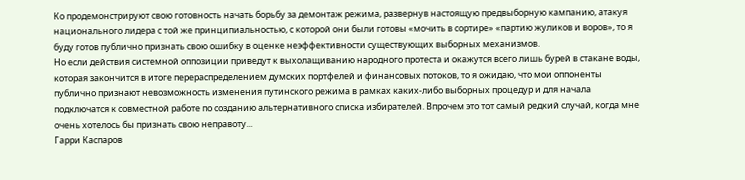Ко продемонстрируют свою готовность начать борьбу за демонтаж режима, развернув настоящую предвыборную кампанию, атакуя национального лидера с той же принципиальностью, с которой они были готовы «мочить в сортире» «партию жуликов и воров», то я буду готов публично признать свою ошибку в оценке неэффективности существующих выборных механизмов.
Но если действия системной оппозиции приведут к выхолащиванию народного протеста и окажутся всего лишь бурей в стакане воды, которая закончится в итоге перераспределением думских портфелей и финансовых потоков, то я ожидаю, что мои оппоненты публично признают невозможность изменения путинского режима в рамках каких-либо выборных процедур и для начала подключатся к совместной работе по созданию альтернативного списка избирателей. Впрочем это тот самый редкий случай, когда мне очень хотелось бы признать свою неправоту...
Гарри Каспаров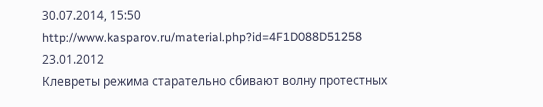30.07.2014, 15:50
http://www.kasparov.ru/material.php?id=4F1D088D51258
23.01.2012
Клевреты режима старательно сбивают волну протестных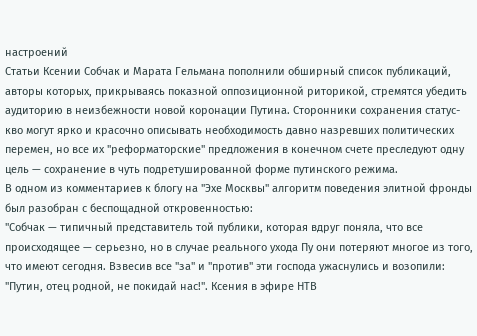настроений
Статьи Ксении Собчак и Марата Гельмана пополнили обширный список публикаций, авторы которых, прикрываясь показной оппозиционной риторикой, стремятся убедить аудиторию в неизбежности новой коронации Путина. Сторонники сохранения статус-кво могут ярко и красочно описывать необходимость давно назревших политических перемен, но все их "реформаторские" предложения в конечном счете преследуют одну цель — сохранение в чуть подретушированной форме путинского режима.
В одном из комментариев к блогу на "Эхе Москвы" алгоритм поведения элитной фронды был разобран с беспощадной откровенностью:
"Собчак — типичный представитель той публики, которая вдруг поняла, что все происходящее — серьезно, но в случае реального ухода Пу они потеряют многое из того, что имеют сегодня. Взвесив все "за" и "против" эти господа ужаснулись и возопили: "Путин, отец родной, не покидай нас!". Ксения в эфире НТВ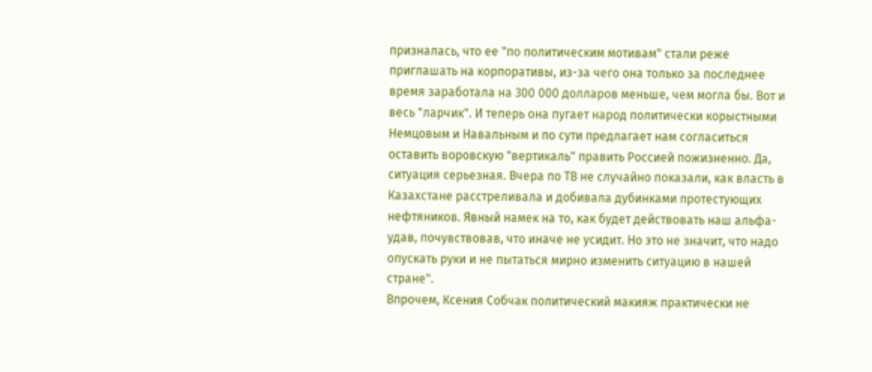призналась, что ее "по политическим мотивам" стали реже приглашать на корпоративы, из-за чего она только за последнее время заработала на 300 000 долларов меньше, чем могла бы. Вот и весь "ларчик". И теперь она пугает народ политически корыстными Немцовым и Навальным и по сути предлагает нам согласиться оставить воровскую "вертикаль" править Россией пожизненно. Да, ситуация серьезная. Вчера по ТВ не случайно показали, как власть в Казахстане расстреливала и добивала дубинками протестующих нефтяников. Явный намек на то, как будет действовать наш альфа-удав, почувствовав, что иначе не усидит. Но это не значит, что надо опускать руки и не пытаться мирно изменить ситуацию в нашей стране".
Впрочем, Ксения Собчак политический макияж практически не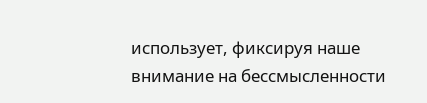использует, фиксируя наше внимание на бессмысленности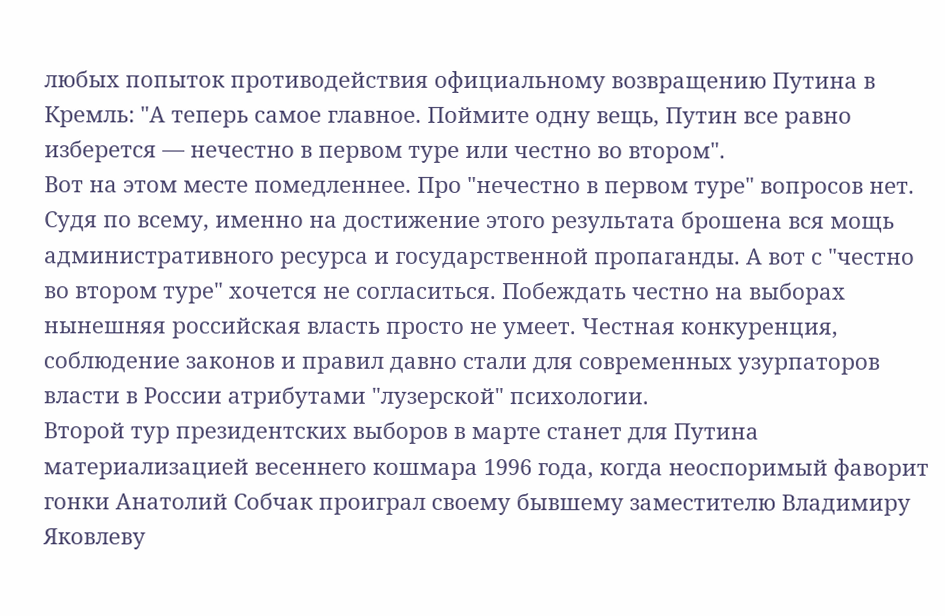любых попыток противодействия официальному возвращению Путина в Кремль: "А теперь самое главное. Поймите одну вещь, Путин все равно изберется — нечестно в первом туре или честно во втором".
Вот на этом месте помедленнее. Про "нечестно в первом туре" вопросов нет. Судя по всему, именно на достижение этого результата брошена вся мощь административного ресурса и государственной пропаганды. А вот с "честно во втором туре" хочется не согласиться. Побеждать честно на выборах нынешняя российская власть просто не умеет. Честная конкуренция, соблюдение законов и правил давно стали для современных узурпаторов власти в России атрибутами "лузерской" психологии.
Второй тур президентских выборов в марте станет для Путина материализацией весеннего кошмара 1996 года, когда неоспоримый фаворит гонки Анатолий Собчак проиграл своему бывшему заместителю Владимиру Яковлеву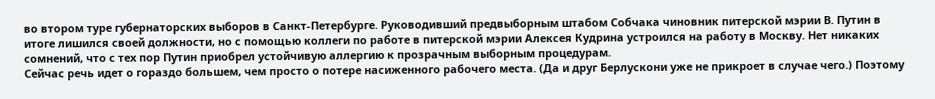во втором туре губернаторских выборов в Санкт-Петербурге. Руководивший предвыборным штабом Собчака чиновник питерской мэрии В. Путин в итоге лишился своей должности, но с помощью коллеги по работе в питерской мэрии Алексея Кудрина устроился на работу в Москву. Нет никаких сомнений, что с тех пор Путин приобрел устойчивую аллергию к прозрачным выборным процедурам.
Сейчас речь идет о гораздо большем, чем просто о потере насиженного рабочего места. (Да и друг Берлускони уже не прикроет в случае чего.) Поэтому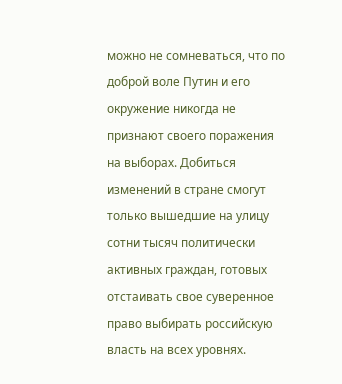можно не сомневаться, что по доброй воле Путин и его окружение никогда не признают своего поражения на выборах. Добиться изменений в стране смогут только вышедшие на улицу сотни тысяч политически активных граждан, готовых отстаивать свое суверенное право выбирать российскую власть на всех уровнях.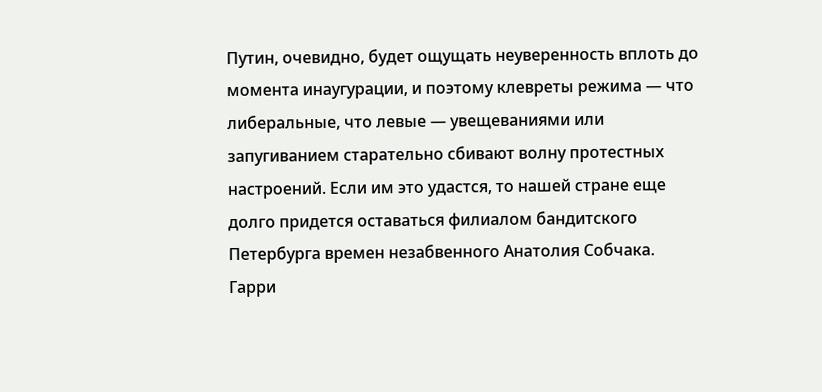Путин, очевидно, будет ощущать неуверенность вплоть до момента инаугурации, и поэтому клевреты режима — что либеральные, что левые — увещеваниями или запугиванием старательно сбивают волну протестных настроений. Если им это удастся, то нашей стране еще долго придется оставаться филиалом бандитского Петербурга времен незабвенного Анатолия Собчака.
Гарри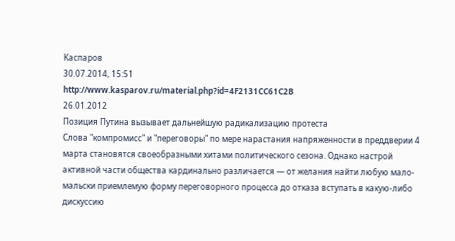Каспаров
30.07.2014, 15:51
http://www.kasparov.ru/material.php?id=4F2131CC61C2B
26.01.2012
Позиция Путина вызывает дальнейшую радикализацию протеста
Слова "компромисс" и "переговоры" по мере нарастания напряженности в преддверии 4 марта становятся своеобразными хитами политического сезона. Однако настрой активной части общества кардинально различается — от желания найти любую мало-мальски приемлемую форму переговорного процесса до отказа вступать в какую-либо дискуссию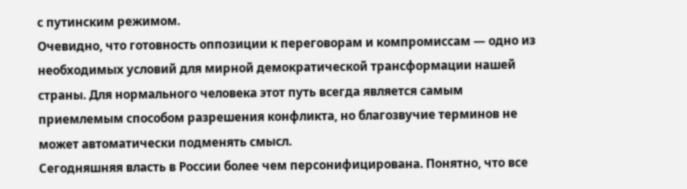с путинским режимом.
Очевидно, что готовность оппозиции к переговорам и компромиссам — одно из необходимых условий для мирной демократической трансформации нашей страны. Для нормального человека этот путь всегда является самым приемлемым способом разрешения конфликта, но благозвучие терминов не может автоматически подменять смысл.
Сегодняшняя власть в России более чем персонифицирована. Понятно, что все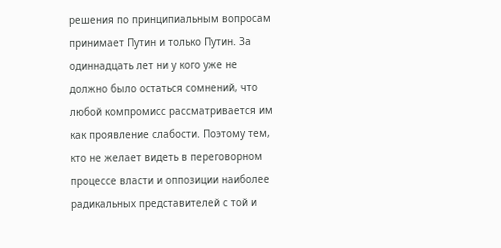решения по принципиальным вопросам принимает Путин и только Путин. За одиннадцать лет ни у кого уже не должно было остаться сомнений, что любой компромисс рассматривается им как проявление слабости. Поэтому тем, кто не желает видеть в переговорном процессе власти и оппозиции наиболее радикальных представителей с той и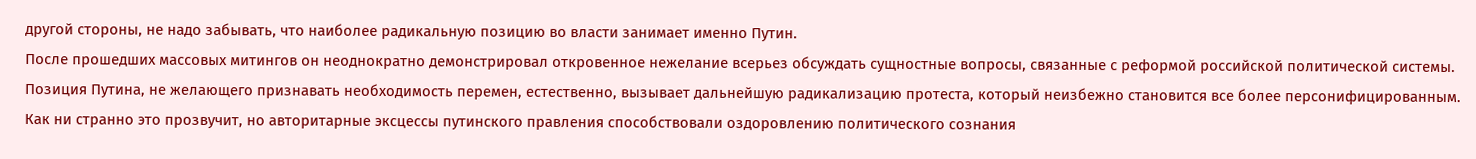другой стороны, не надо забывать, что наиболее радикальную позицию во власти занимает именно Путин.
После прошедших массовых митингов он неоднократно демонстрировал откровенное нежелание всерьез обсуждать сущностные вопросы, связанные с реформой российской политической системы. Позиция Путина, не желающего признавать необходимость перемен, естественно, вызывает дальнейшую радикализацию протеста, который неизбежно становится все более персонифицированным.
Как ни странно это прозвучит, но авторитарные эксцессы путинского правления способствовали оздоровлению политического сознания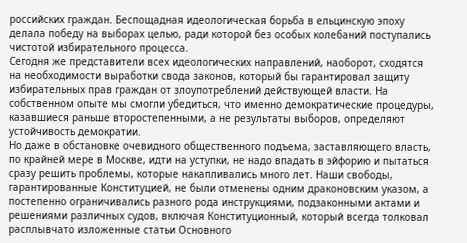российских граждан. Беспощадная идеологическая борьба в ельцинскую эпоху делала победу на выборах целью, ради которой без особых колебаний поступались чистотой избирательного процесса.
Сегодня же представители всех идеологических направлений, наоборот, сходятся на необходимости выработки свода законов, который бы гарантировал защиту избирательных прав граждан от злоупотреблений действующей власти. На собственном опыте мы смогли убедиться, что именно демократические процедуры, казавшиеся раньше второстепенными, а не результаты выборов, определяют устойчивость демократии.
Но даже в обстановке очевидного общественного подъема, заставляющего власть, по крайней мере в Москве, идти на уступки, не надо впадать в эйфорию и пытаться сразу решить проблемы, которые накапливались много лет. Наши свободы, гарантированные Конституцией, не были отменены одним драконовским указом, а постепенно ограничивались разного рода инструкциями, подзаконными актами и решениями различных судов, включая Конституционный, который всегда толковал расплывчато изложенные статьи Основного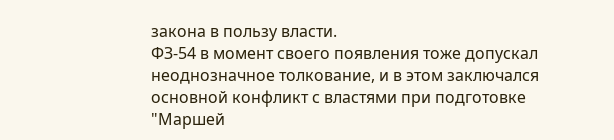закона в пользу власти.
ФЗ-54 в момент своего появления тоже допускал неоднозначное толкование, и в этом заключался основной конфликт с властями при подготовке "Маршей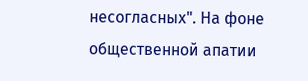несогласных". На фоне общественной апатии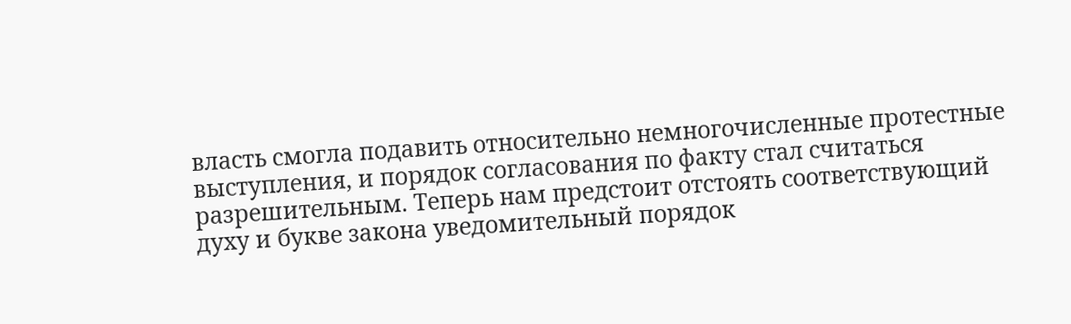власть смогла подавить относительно немногочисленные протестные выступления, и порядок согласования по факту стал считаться разрешительным. Теперь нам предстоит отстоять соответствующий духу и букве закона уведомительный порядок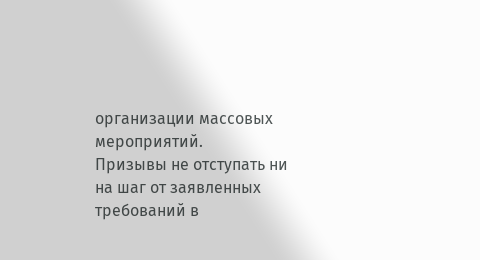организации массовых мероприятий.
Призывы не отступать ни на шаг от заявленных требований в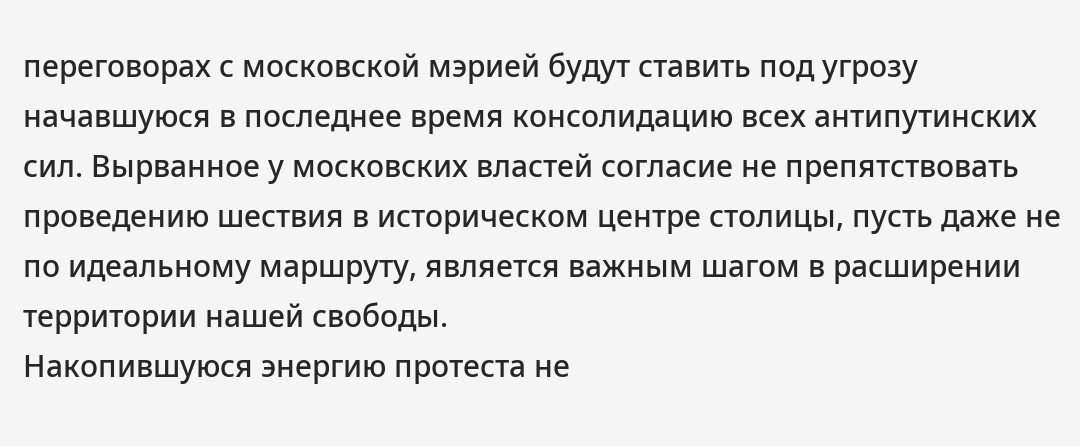переговорах с московской мэрией будут ставить под угрозу начавшуюся в последнее время консолидацию всех антипутинских сил. Вырванное у московских властей согласие не препятствовать проведению шествия в историческом центре столицы, пусть даже не по идеальному маршруту, является важным шагом в расширении территории нашей свободы.
Накопившуюся энергию протеста не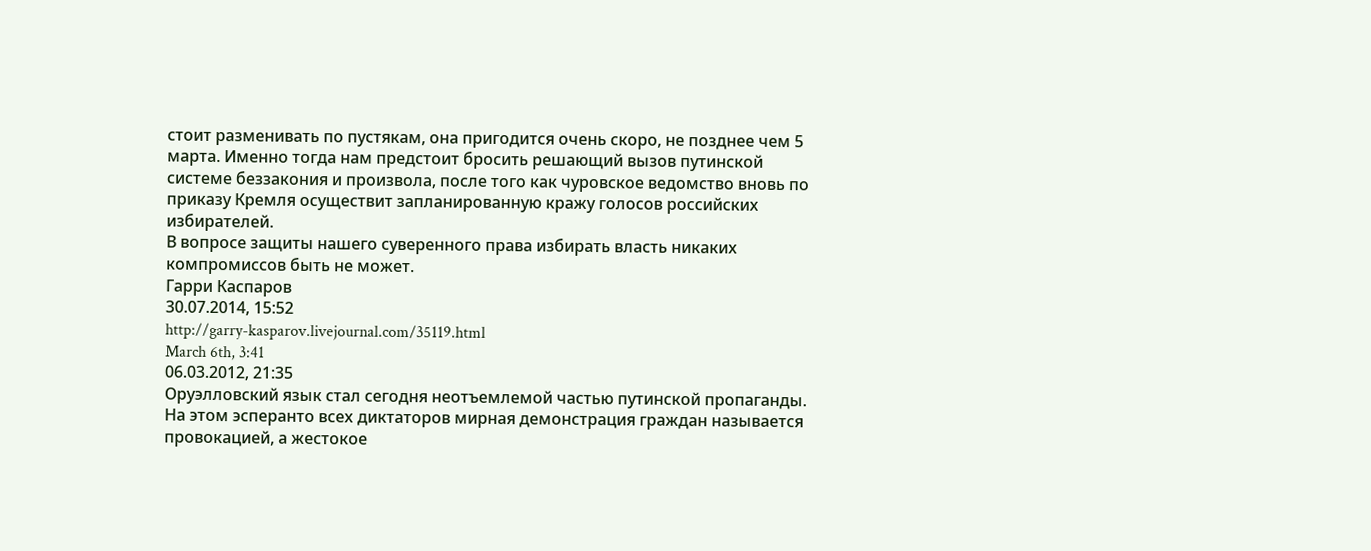стоит разменивать по пустякам, она пригодится очень скоро, не позднее чем 5 марта. Именно тогда нам предстоит бросить решающий вызов путинской системе беззакония и произвола, после того как чуровское ведомство вновь по приказу Кремля осуществит запланированную кражу голосов российских избирателей.
В вопросе защиты нашего суверенного права избирать власть никаких компромиссов быть не может.
Гарри Каспаров
30.07.2014, 15:52
http://garry-kasparov.livejournal.com/35119.html
March 6th, 3:41
06.03.2012, 21:35
Оруэлловский язык стал сегодня неотъемлемой частью путинской пропаганды. На этом эсперанто всех диктаторов мирная демонстрация граждан называется провокацией, а жестокое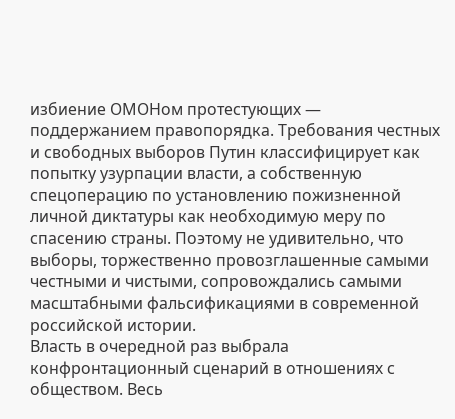избиение ОМОНом протестующих — поддержанием правопорядка. Требования честных и свободных выборов Путин классифицирует как попытку узурпации власти, а собственную спецоперацию по установлению пожизненной личной диктатуры как необходимую меру по спасению страны. Поэтому не удивительно, что выборы, торжественно провозглашенные самыми честными и чистыми, сопровождались самыми масштабными фальсификациями в современной российской истории.
Власть в очередной раз выбрала конфронтационный сценарий в отношениях с обществом. Весь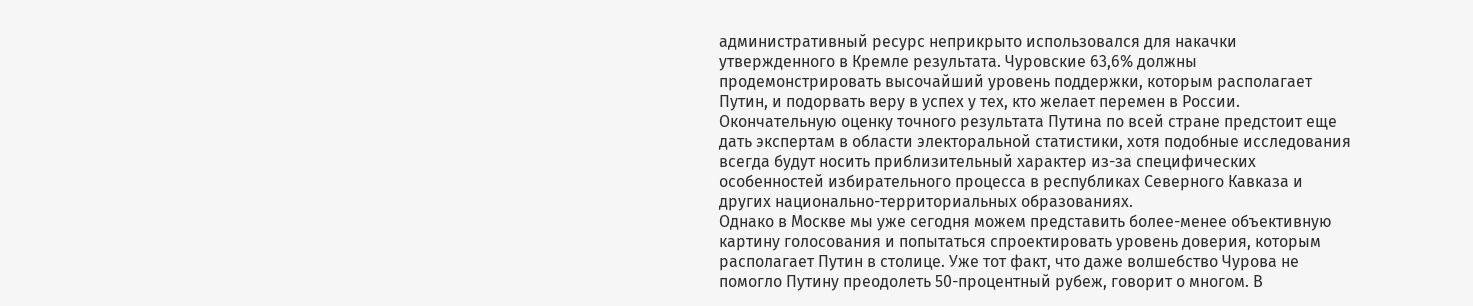административный ресурс неприкрыто использовался для накачки утвержденного в Кремле результата. Чуровские 63,6% должны продемонстрировать высочайший уровень поддержки, которым располагает Путин, и подорвать веру в успех у тех, кто желает перемен в России.
Окончательную оценку точного результата Путина по всей стране предстоит еще дать экспертам в области электоральной статистики, хотя подобные исследования всегда будут носить приблизительный характер из-за специфических особенностей избирательного процесса в республиках Северного Кавказа и других национально-территориальных образованиях.
Однако в Москве мы уже сегодня можем представить более-менее объективную картину голосования и попытаться спроектировать уровень доверия, которым располагает Путин в столице. Уже тот факт, что даже волшебство Чурова не помогло Путину преодолеть 50-процентный рубеж, говорит о многом. В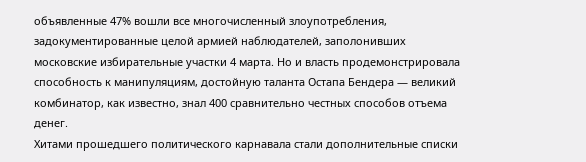объявленные 47% вошли все многочисленный злоупотребления, задокументированные целой армией наблюдателей, заполонивших московские избирательные участки 4 марта. Но и власть продемонстрировала способность к манипуляциям, достойную таланта Остапа Бендера — великий комбинатор, как известно, знал 400 сравнительно честных способов отъема денег.
Хитами прошедшего политического карнавала стали дополнительные списки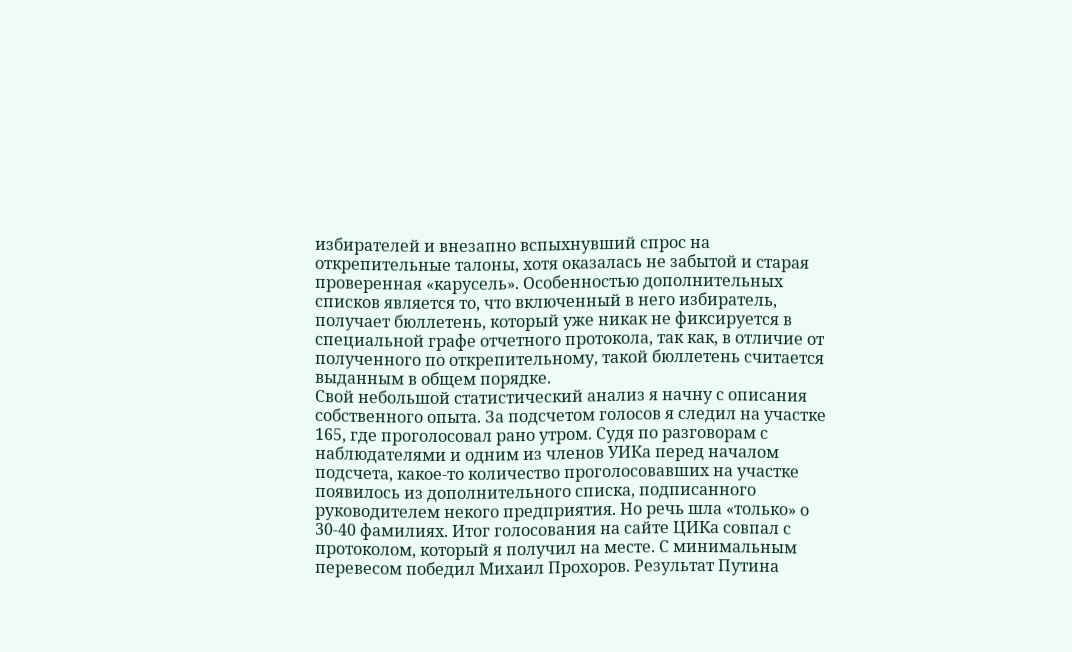избирателей и внезапно вспыхнувший спрос на открепительные талоны, хотя оказалась не забытой и старая проверенная «карусель». Особенностью дополнительных списков является то, что включенный в него избиратель, получает бюллетень, который уже никак не фиксируется в специальной графе отчетного протокола, так как, в отличие от полученного по открепительному, такой бюллетень считается выданным в общем порядке.
Свой небольшой статистический анализ я начну с описания собственного опыта. За подсчетом голосов я следил на участке 165, где проголосовал рано утром. Судя по разговорам с наблюдателями и одним из членов УИКа перед началом подсчета, какое-то количество проголосовавших на участке появилось из дополнительного списка, подписанного руководителем некого предприятия. Но речь шла «только» о 30-40 фамилиях. Итог голосования на сайте ЦИКа совпал с протоколом, который я получил на месте. С минимальным перевесом победил Михаил Прохоров. Результат Путина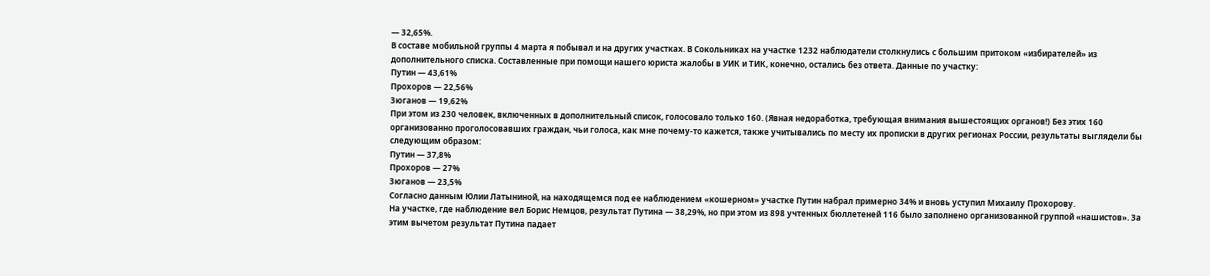— 32,65%.
В составе мобильной группы 4 марта я побывал и на других участках. В Сокольниках на участке 1232 наблюдатели столкнулись с большим притоком «избирателей» из дополнительного списка. Составленные при помощи нашего юриста жалобы в УИК и ТИК, конечно, остались без ответа. Данные по участку:
Путин — 43,61%
Прохоров — 22,56%
Зюганов — 19,62%
При этом из 230 человек, включенных в дополнительный список, голосовало только 160. (Явная недоработка, требующая внимания вышестоящих органов!) Без этих 160 организованно проголосовавших граждан, чьи голоса, как мне почему-то кажется, также учитывались по месту их прописки в других регионах России, результаты выглядели бы следующим образом:
Путин — 37,8%
Прохоров — 27%
Зюганов — 23,5%
Согласно данным Юлии Латыниной, на находящемся под ее наблюдением «кошерном» участке Путин набрал примерно 34% и вновь уступил Михаилу Прохорову.
На участке, где наблюдение вел Борис Немцов, результат Путина — 38,29%, но при этом из 898 учтенных бюллетеней 116 было заполнено организованной группой «нашистов». За этим вычетом результат Путина падает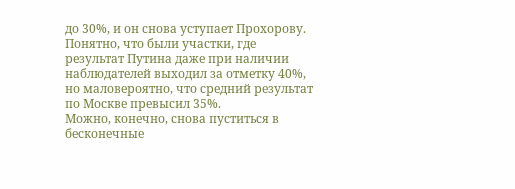до 30%, и он снова уступает Прохорову.
Понятно, что были участки, где результат Путина даже при наличии наблюдателей выходил за отметку 40%, но маловероятно, что средний результат по Москве превысил 35%.
Можно, конечно, снова пуститься в бесконечные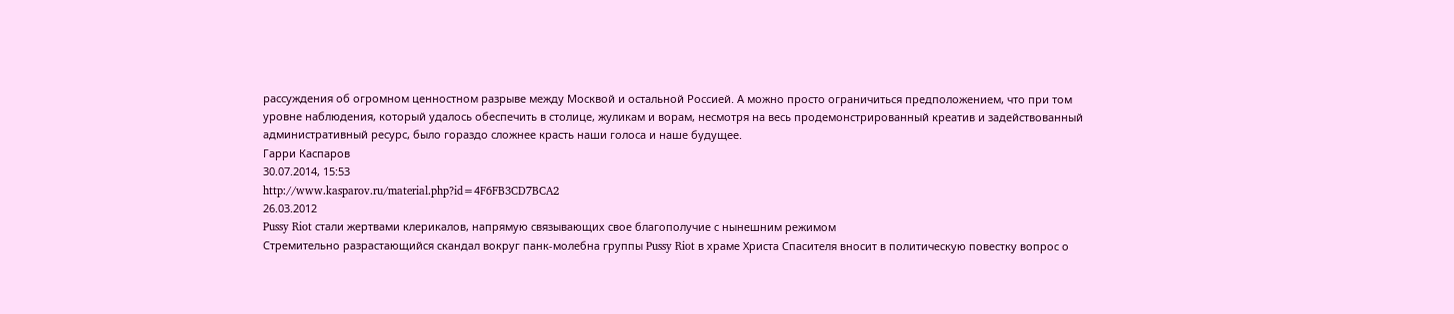рассуждения об огромном ценностном разрыве между Москвой и остальной Россией. А можно просто ограничиться предположением, что при том уровне наблюдения, который удалось обеспечить в столице, жуликам и ворам, несмотря на весь продемонстрированный креатив и задействованный административный ресурс, было гораздо сложнее красть наши голоса и наше будущее.
Гарри Каспаров
30.07.2014, 15:53
http://www.kasparov.ru/material.php?id=4F6FB3CD7BCA2
26.03.2012
Pussy Riot стали жертвами клерикалов, напрямую связывающих свое благополучие с нынешним режимом
Стремительно разрастающийся скандал вокруг панк-молебна группы Pussy Riot в храме Христа Спасителя вносит в политическую повестку вопрос о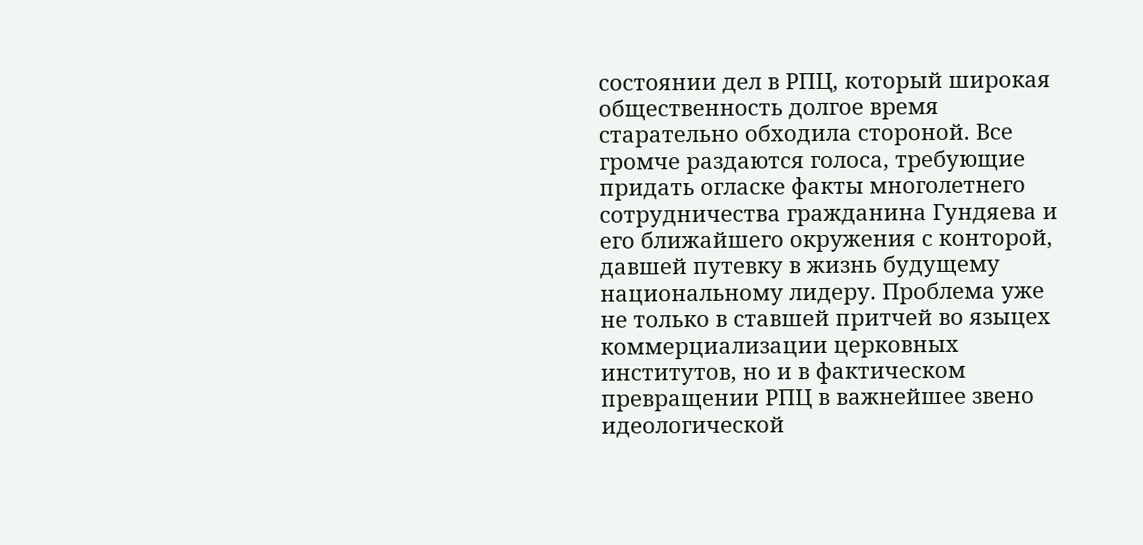состоянии дел в РПЦ, который широкая общественность долгое время старательно обходила стороной. Все громче раздаются голоса, требующие придать огласке факты многолетнего сотрудничества гражданина Гундяева и его ближайшего окружения с конторой, давшей путевку в жизнь будущему национальному лидеру. Проблема уже не только в ставшей притчей во языцех коммерциализации церковных институтов, но и в фактическом превращении РПЦ в важнейшее звено идеологической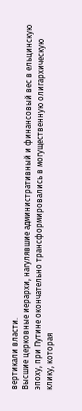вертикали власти.
Высшие церковные иерархи, нагулявшие административный и финансовый вес в ельцинскую эпоху, при Путине окончательно трансформировались в могущественную олигархическую клику, которая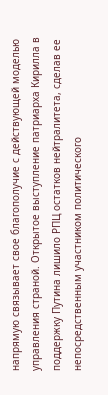напрямую связывает свое благополучие с действующей моделью управления страной. Открытое выступление патриарха Кирилла в поддержку Путина лишило РПЦ остатков нейтралитета, сделав ее непосредственным участником политического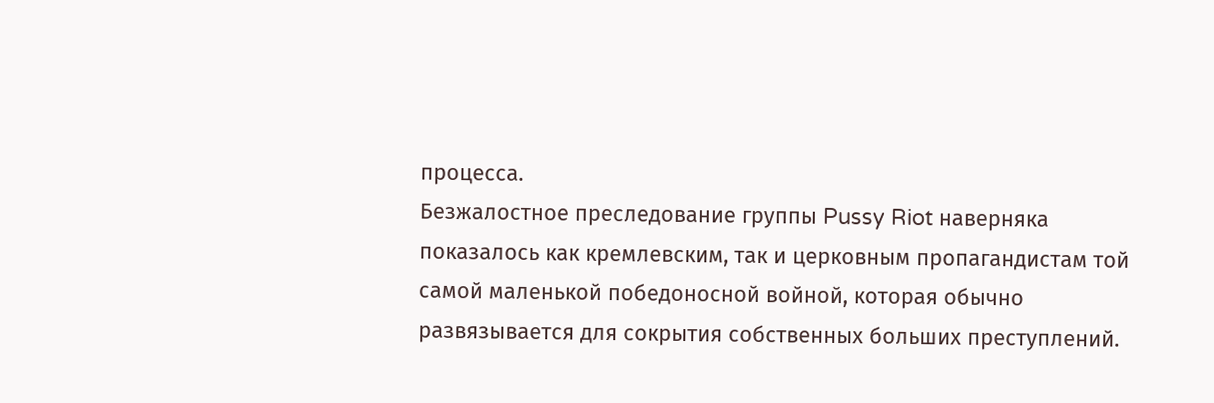процесса.
Безжалостное преследование группы Pussy Riot наверняка показалось как кремлевским, так и церковным пропагандистам той самой маленькой победоносной войной, которая обычно развязывается для сокрытия собственных больших преступлений.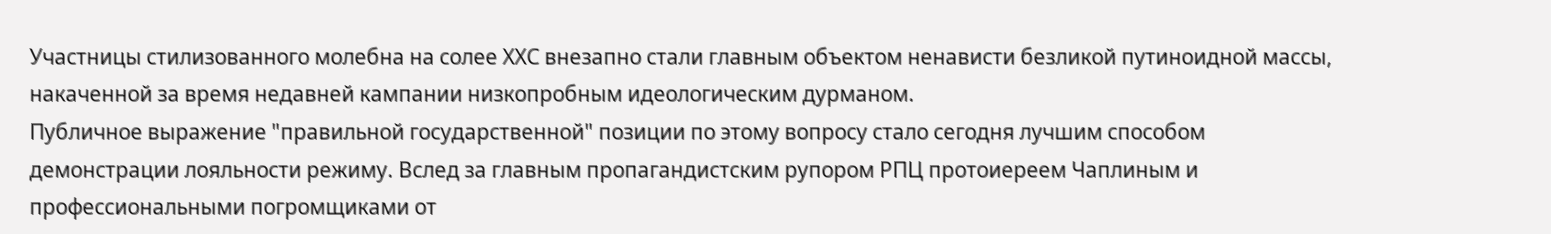Участницы стилизованного молебна на солее ХХС внезапно стали главным объектом ненависти безликой путиноидной массы, накаченной за время недавней кампании низкопробным идеологическим дурманом.
Публичное выражение "правильной государственной" позиции по этому вопросу стало сегодня лучшим способом демонстрации лояльности режиму. Вслед за главным пропагандистским рупором РПЦ протоиереем Чаплиным и профессиональными погромщиками от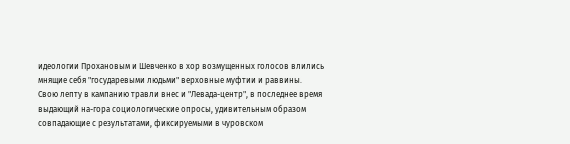идеологии Прохановым и Шевченко в хор возмущенных голосов влились мнящие себя "государевыми людьми" верховные муфтии и раввины.
Свою лепту в кампанию травли внес и "Левада-центр", в последнее время выдающий на-гора социологические опросы, удивительным образом совпадающие с результатами, фиксируемыми в чуровском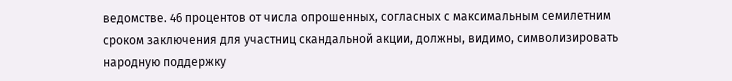ведомстве. 46 процентов от числа опрошенных, согласных с максимальным семилетним сроком заключения для участниц скандальной акции, должны, видимо, символизировать народную поддержку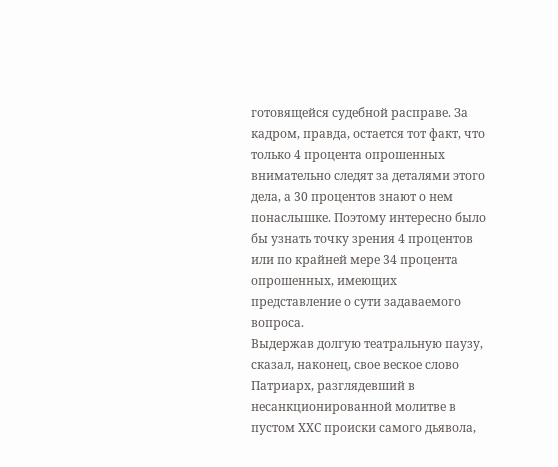готовящейся судебной расправе. За кадром, правда, остается тот факт, что только 4 процента опрошенных внимательно следят за деталями этого дела, а 30 процентов знают о нем понаслышке. Поэтому интересно было бы узнать точку зрения 4 процентов или по крайней мере 34 процента опрошенных, имеющих представление о сути задаваемого вопроса.
Выдержав долгую театральную паузу, сказал, наконец, свое веское слово Патриарх, разглядевший в несанкционированной молитве в пустом ХХС происки самого дьявола,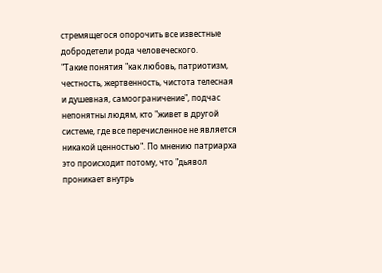стремящегося опорочить все известные добродетели рода человеческого.
"Такие понятия "как любовь, патриотизм, честность, жертвенность, чистота телесная и душевная, самоограничение", подчас непонятны людям, кто "живет в другой системе, где все перечисленное не является никакой ценностью". По мнению патриарха это происходит потому, что "дьявол проникает внутрь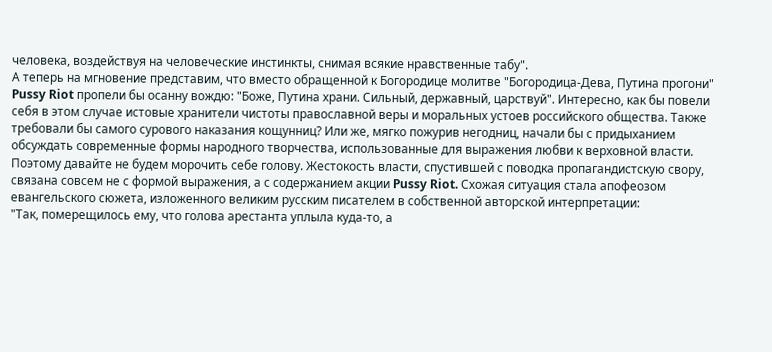человека, воздействуя на человеческие инстинкты, снимая всякие нравственные табу".
А теперь на мгновение представим, что вместо обращенной к Богородице молитве "Богородица-Дева, Путина прогони" Pussy Riot пропели бы осанну вождю: "Боже, Путина храни. Сильный, державный, царствуй". Интересно, как бы повели себя в этом случае истовые хранители чистоты православной веры и моральных устоев российского общества. Также требовали бы самого сурового наказания кощунниц? Или же, мягко пожурив негодниц, начали бы с придыханием обсуждать современные формы народного творчества, использованные для выражения любви к верховной власти.
Поэтому давайте не будем морочить себе голову. Жестокость власти, спустившей с поводка пропагандистскую свору, связана совсем не с формой выражения, а с содержанием акции Pussy Riot. Схожая ситуация стала апофеозом евангельского сюжета, изложенного великим русским писателем в собственной авторской интерпретации:
"Так, померещилось ему, что голова арестанта уплыла куда-то, а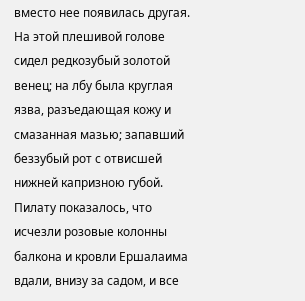вместо нее появилась другая. На этой плешивой голове сидел редкозубый золотой венец; на лбу была круглая язва, разъедающая кожу и смазанная мазью; запавший беззубый рот с отвисшей нижней капризною губой. Пилату показалось, что исчезли розовые колонны балкона и кровли Ершалаима вдали, внизу за садом, и все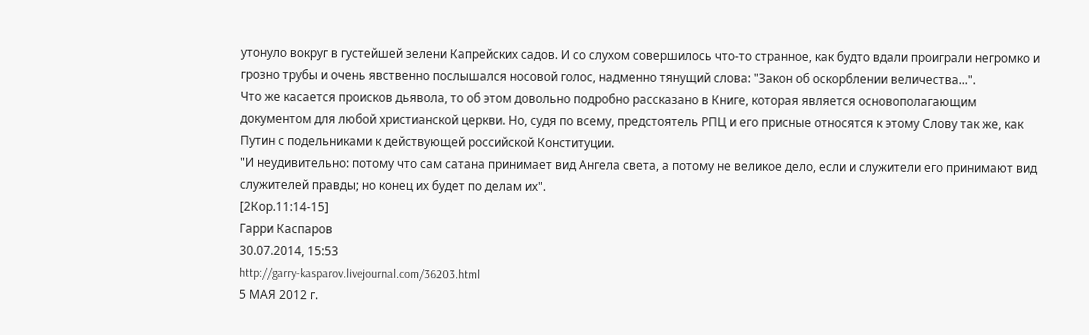утонуло вокруг в густейшей зелени Капрейских садов. И со слухом совершилось что-то странное, как будто вдали проиграли негромко и грозно трубы и очень явственно послышался носовой голос, надменно тянущий слова: "Закон об оскорблении величества...".
Что же касается происков дьявола, то об этом довольно подробно рассказано в Книге, которая является основополагающим документом для любой христианской церкви. Но, судя по всему, предстоятель РПЦ и его присные относятся к этому Слову так же, как Путин с подельниками к действующей российской Конституции.
"И неудивительно: потому что сам сатана принимает вид Ангела света, а потому не великое дело, если и служители его принимают вид служителей правды; но конец их будет по делам их".
[2Кор.11:14-15]
Гарри Каспаров
30.07.2014, 15:53
http://garry-kasparov.livejournal.com/36203.html
5 МАЯ 2012 г.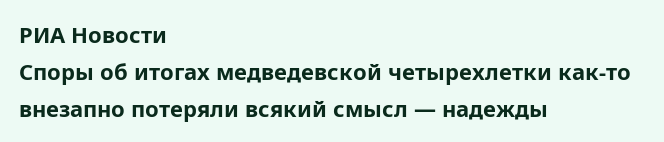РИА Новости
Споры об итогах медведевской четырехлетки как-то внезапно потеряли всякий смысл — надежды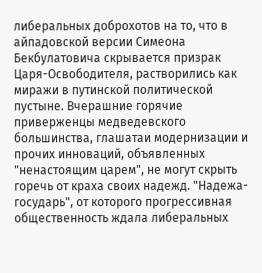либеральных доброхотов на то, что в айпадовской версии Симеона Бекбулатовича скрывается призрак Царя-Освободителя, растворились как миражи в путинской политической пустыне. Вчерашние горячие приверженцы медведевского большинства, глашатаи модернизации и прочих инноваций, объявленных "ненастоящим царем", не могут скрыть горечь от краха своих надежд. "Надежа-государь", от которого прогрессивная общественность ждала либеральных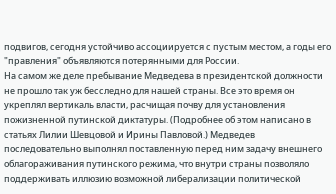подвигов, сегодня устойчиво ассоциируется с пустым местом, а годы его "правления" объявляются потерянными для России.
На самом же деле пребывание Медведева в президентской должности не прошло так уж бесследно для нашей страны. Все это время он укреплял вертикаль власти, расчищая почву для установления пожизненной путинской диктатуры. (Подробнее об этом написано в статьях Лилии Шевцовой и Ирины Павловой.) Медведев последовательно выполнял поставленную перед ним задачу внешнего облагораживания путинского режима, что внутри страны позволяло поддерживать иллюзию возможной либерализации политической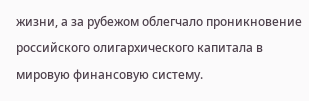жизни, а за рубежом облегчало проникновение российского олигархического капитала в мировую финансовую систему.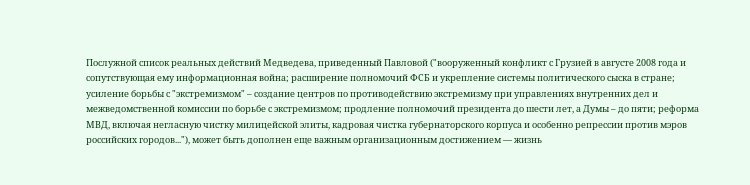Послужной список реальных действий Медведева, приведенный Павловой ("вооруженный конфликт с Грузией в августе 2008 года и сопутствующая ему информационная война; расширение полномочий ФСБ и укрепление системы политического сыска в стране; усиление борьбы с "экстремизмом" – создание центров по противодействию экстремизму при управлениях внутренних дел и межведомственной комиссии по борьбе с экстремизмом; продление полномочий президента до шести лет, а Думы – до пяти; реформа МВД, включая негласную чистку милицейской элиты, кадровая чистка губернаторского корпуса и особенно репрессии против мэров российских городов..."), может быть дополнен еще важным организационным достижением — жизнь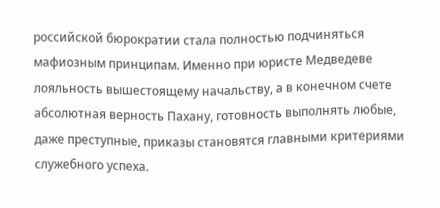российской бюрократии стала полностью подчиняться мафиозным принципам. Именно при юристе Медведеве лояльность вышестоящему начальству, а в конечном счете абсолютная верность Пахану, готовность выполнять любые, даже преступные, приказы становятся главными критериями служебного успеха.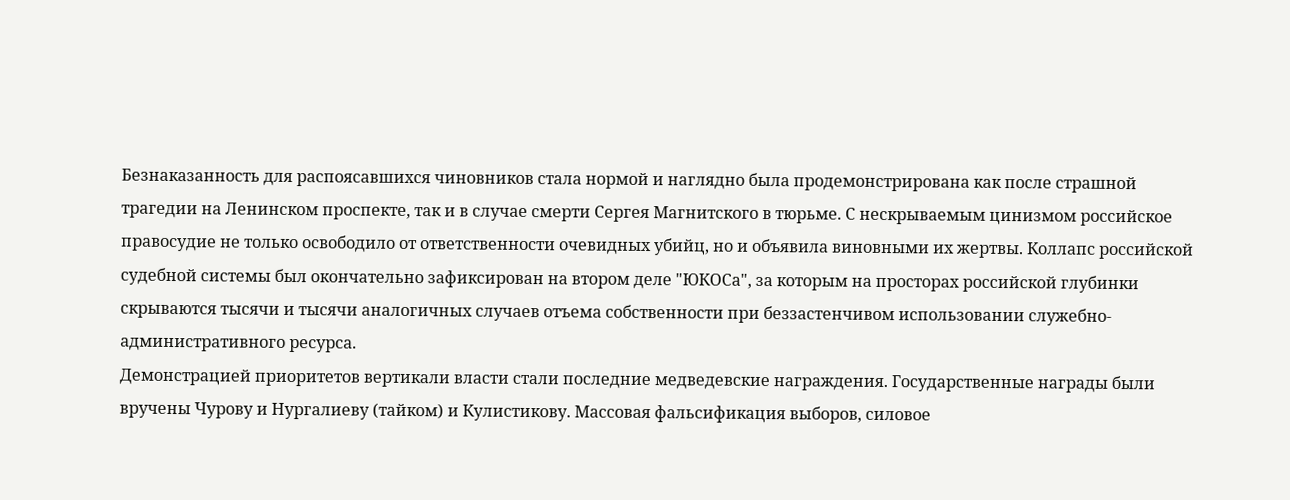Безнаказанность для распоясавшихся чиновников стала нормой и наглядно была продемонстрирована как после страшной трагедии на Ленинском проспекте, так и в случае смерти Сергея Магнитского в тюрьме. С нескрываемым цинизмом российское правосудие не только освободило от ответственности очевидных убийц, но и объявила виновными их жертвы. Коллапс российской судебной системы был окончательно зафиксирован на втором деле "ЮКОСа", за которым на просторах российской глубинки скрываются тысячи и тысячи аналогичных случаев отъема собственности при беззастенчивом использовании служебно-административного ресурса.
Демонстрацией приоритетов вертикали власти стали последние медведевские награждения. Государственные награды были вручены Чурову и Нургалиеву (тайком) и Кулистикову. Массовая фальсификация выборов, силовое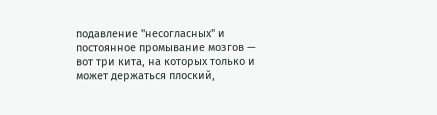подавление "несогласных" и постоянное промывание мозгов — вот три кита, на которых только и может держаться плоский,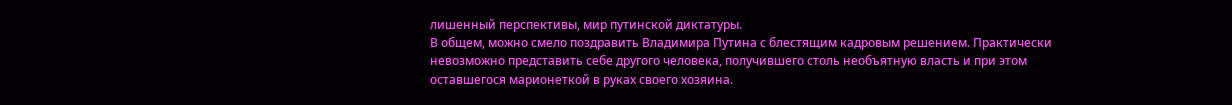лишенный перспективы, мир путинской диктатуры.
В общем, можно смело поздравить Владимира Путина с блестящим кадровым решением. Практически невозможно представить себе другого человека, получившего столь необъятную власть и при этом оставшегося марионеткой в руках своего хозяина.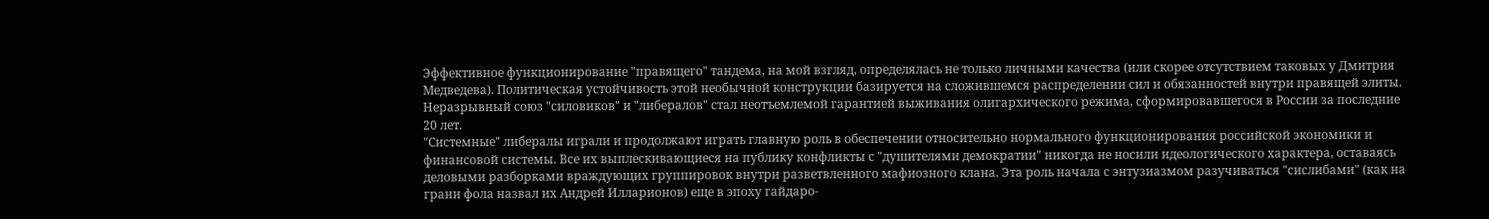Эффективное функционирование "правящего" тандема, на мой взгляд, определялась не только личными качества (или скорее отсутствием таковых у Дмитрия Медведева). Политическая устойчивость этой необычной конструкции базируется на сложившемся распределении сил и обязанностей внутри правящей элиты. Неразрывный союз "силовиков" и "либералов" стал неотъемлемой гарантией выживания олигархического режима, сформировавшегося в России за последние 20 лет.
"Системные" либералы играли и продолжают играть главную роль в обеспечении относительно нормального функционирования российской экономики и финансовой системы. Все их выплескивающиеся на публику конфликты с "душителями демократии" никогда не носили идеологического характера, оставаясь деловыми разборками враждующих группировок внутри разветвленного мафиозного клана. Эта роль начала с энтузиазмом разучиваться "сислибами" (как на грани фола назвал их Андрей Илларионов) еще в эпоху гайдаро-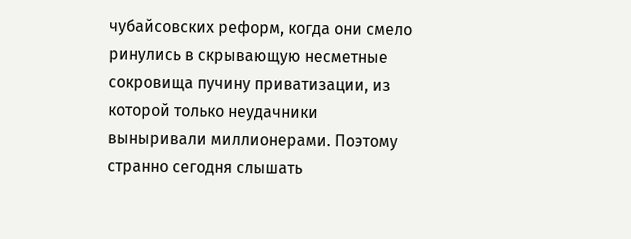чубайсовских реформ, когда они смело ринулись в скрывающую несметные сокровища пучину приватизации, из которой только неудачники выныривали миллионерами. Поэтому странно сегодня слышать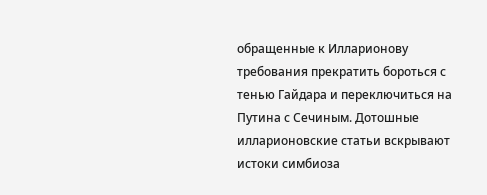обращенные к Илларионову требования прекратить бороться с тенью Гайдара и переключиться на Путина с Сечиным. Дотошные илларионовские статьи вскрывают истоки симбиоза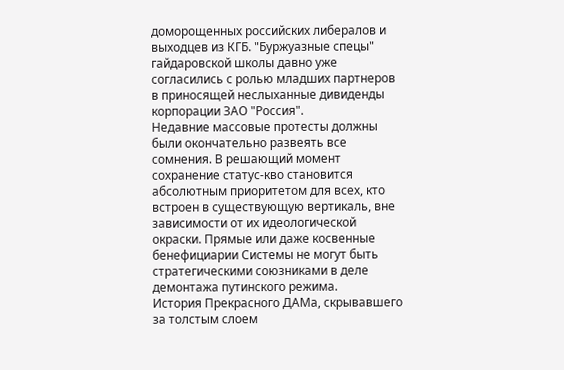доморощенных российских либералов и выходцев из КГБ. "Буржуазные спецы" гайдаровской школы давно уже согласились с ролью младших партнеров в приносящей неслыханные дивиденды корпорации ЗАО "Россия".
Недавние массовые протесты должны были окончательно развеять все сомнения. В решающий момент сохранение статус-кво становится абсолютным приоритетом для всех, кто встроен в существующую вертикаль, вне зависимости от их идеологической окраски. Прямые или даже косвенные бенефициарии Системы не могут быть стратегическими союзниками в деле демонтажа путинского режима.
История Прекрасного ДАМа, скрывавшего за толстым слоем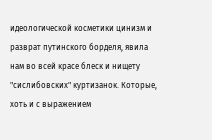идеологической косметики цинизм и разврат путинского борделя, явила нам во всей красе блеск и нищету "сислибовских" куртизанок. Которые, хоть и с выражением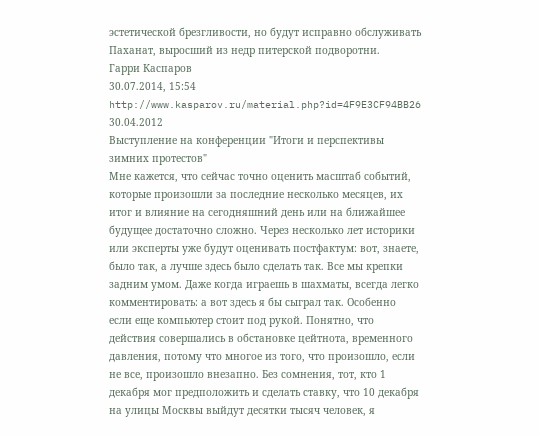эстетической брезгливости, но будут исправно обслуживать Паханат, выросший из недр питерской подворотни.
Гарри Каспаров
30.07.2014, 15:54
http://www.kasparov.ru/material.php?id=4F9E3CF94BB26
30.04.2012
Выступление на конференции "Итоги и перспективы зимних протестов"
Мне кажется, что сейчас точно оценить масштаб событий, которые произошли за последние несколько месяцев, их итог и влияние на сегодняшний день или на ближайшее будущее достаточно сложно. Через несколько лет историки или эксперты уже будут оценивать постфактум: вот, знаете, было так, а лучше здесь было сделать так. Все мы крепки задним умом. Даже когда играешь в шахматы, всегда легко комментировать: а вот здесь я бы сыграл так. Особенно если еще компьютер стоит под рукой. Понятно, что действия совершались в обстановке цейтнота, временного давления, потому что многое из того, что произошло, если не все, произошло внезапно. Без сомнения, тот, кто 1 декабря мог предположить и сделать ставку, что 10 декабря на улицы Москвы выйдут десятки тысяч человек, я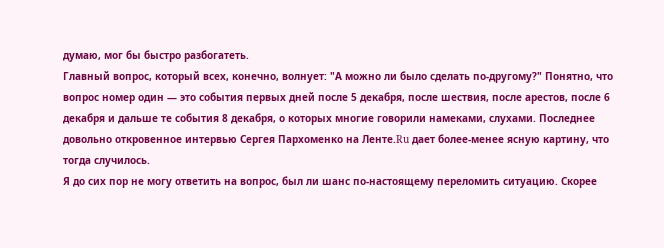думаю, мог бы быстро разбогатеть.
Главный вопрос, который всех, конечно, волнует: "А можно ли было сделать по-другому?" Понятно, что вопрос номер один — это события первых дней после 5 декабря, после шествия, после арестов, после 6 декабря и дальше те события 8 декабря, о которых многие говорили намеками, слухами. Последнее довольно откровенное интервью Сергея Пархоменко на Ленте.Ru дает более-менее ясную картину, что тогда случилось.
Я до сих пор не могу ответить на вопрос, был ли шанс по-настоящему переломить ситуацию. Скорее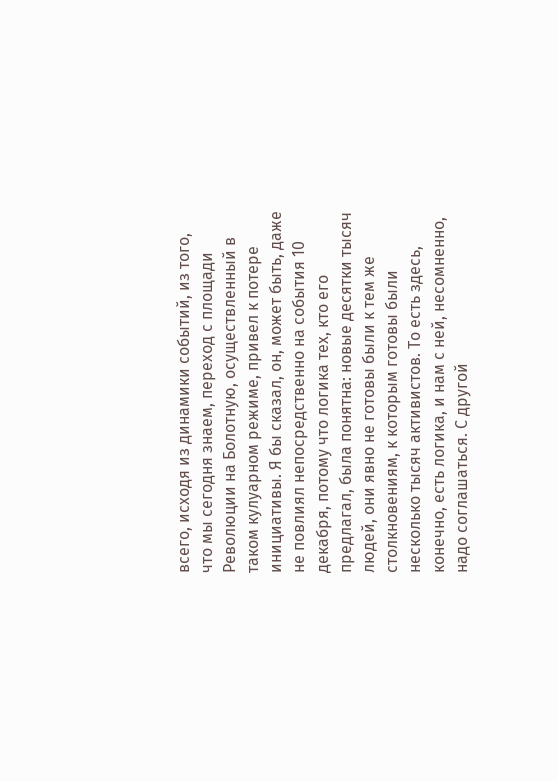всего, исходя из динамики событий, из того, что мы сегодня знаем, переход с площади Революции на Болотную, осуществленный в таком кулуарном режиме, привел к потере инициативы. Я бы сказал, он, может быть, даже не повлиял непосредственно на события 10 декабря, потому что логика тех, кто его предлагал, была понятна: новые десятки тысяч людей, они явно не готовы были к тем же столкновениям, к которым готовы были несколько тысяч активистов. То есть здесь, конечно, есть логика, и нам с ней, несомненно, надо соглашаться. С другой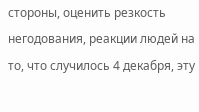стороны, оценить резкость негодования, реакции людей на то, что случилось 4 декабря, эту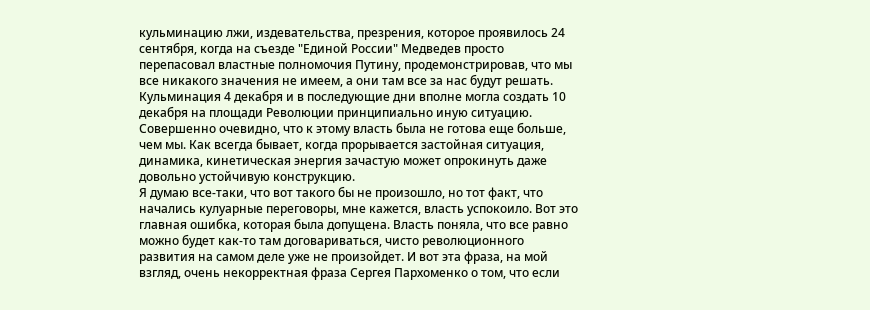кульминацию лжи, издевательства, презрения, которое проявилось 24 сентября, когда на съезде "Единой России" Медведев просто перепасовал властные полномочия Путину, продемонстрировав, что мы все никакого значения не имеем, а они там все за нас будут решать.
Кульминация 4 декабря и в последующие дни вполне могла создать 10 декабря на площади Революции принципиально иную ситуацию. Совершенно очевидно, что к этому власть была не готова еще больше, чем мы. Как всегда бывает, когда прорывается застойная ситуация, динамика, кинетическая энергия зачастую может опрокинуть даже довольно устойчивую конструкцию.
Я думаю все-таки, что вот такого бы не произошло, но тот факт, что начались кулуарные переговоры, мне кажется, власть успокоило. Вот это главная ошибка, которая была допущена. Власть поняла, что все равно можно будет как-то там договариваться, чисто революционного развития на самом деле уже не произойдет. И вот эта фраза, на мой взгляд, очень некорректная фраза Сергея Пархоменко о том, что если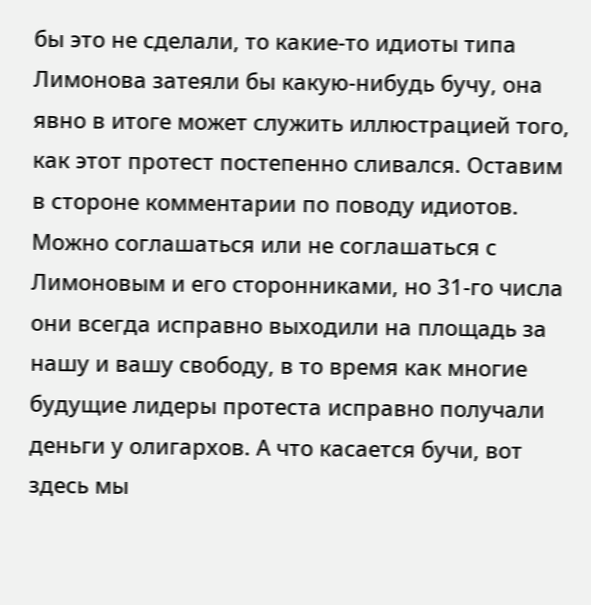бы это не сделали, то какие-то идиоты типа Лимонова затеяли бы какую-нибудь бучу, она явно в итоге может служить иллюстрацией того, как этот протест постепенно сливался. Оставим в стороне комментарии по поводу идиотов. Можно соглашаться или не соглашаться с Лимоновым и его сторонниками, но 31-го числа они всегда исправно выходили на площадь за нашу и вашу свободу, в то время как многие будущие лидеры протеста исправно получали деньги у олигархов. А что касается бучи, вот здесь мы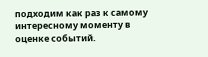подходим как раз к самому интересному моменту в оценке событий.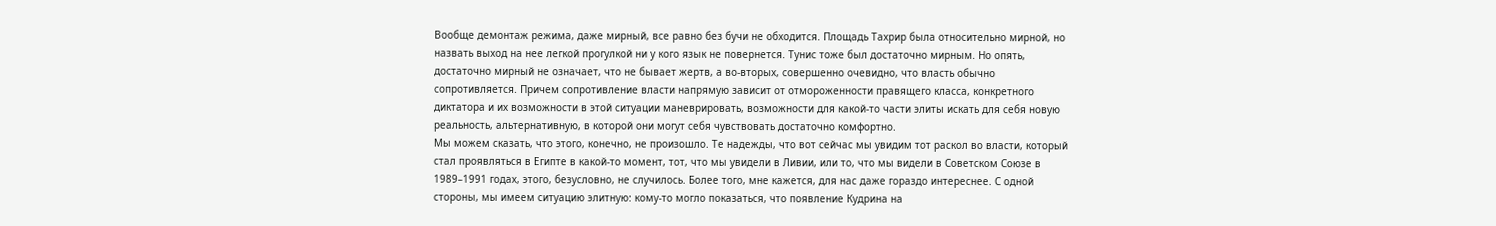Вообще демонтаж режима, даже мирный, все равно без бучи не обходится. Площадь Тахрир была относительно мирной, но назвать выход на нее легкой прогулкой ни у кого язык не повернется. Тунис тоже был достаточно мирным. Но опять, достаточно мирный не означает, что не бывает жертв, а во-вторых, совершенно очевидно, что власть обычно сопротивляется. Причем сопротивление власти напрямую зависит от отмороженности правящего класса, конкретного диктатора и их возможности в этой ситуации маневрировать, возможности для какой-то части элиты искать для себя новую реальность, альтернативную, в которой они могут себя чувствовать достаточно комфортно.
Мы можем сказать, что этого, конечно, не произошло. Те надежды, что вот сейчас мы увидим тот раскол во власти, который стал проявляться в Египте в какой-то момент, тот, что мы увидели в Ливии, или то, что мы видели в Советском Союзе в 1989–1991 годах, этого, безусловно, не случилось. Более того, мне кажется, для нас даже гораздо интереснее. С одной стороны, мы имеем ситуацию элитную: кому-то могло показаться, что появление Кудрина на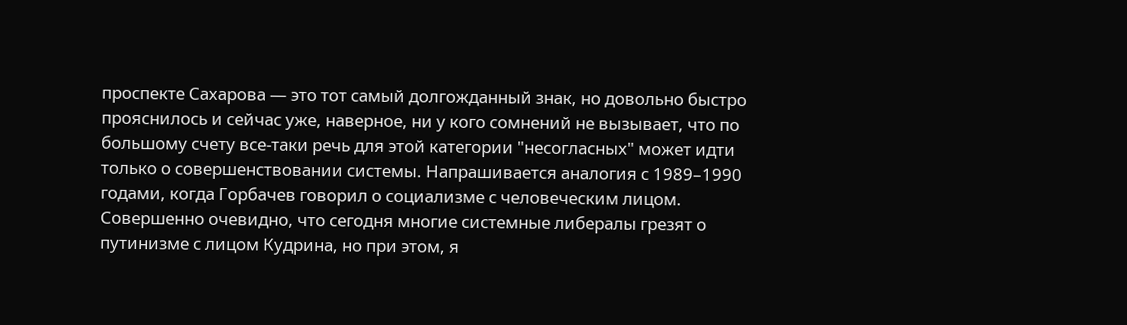проспекте Сахарова — это тот самый долгожданный знак, но довольно быстро прояснилось и сейчас уже, наверное, ни у кого сомнений не вызывает, что по большому счету все-таки речь для этой категории "несогласных" может идти только о совершенствовании системы. Напрашивается аналогия с 1989–1990 годами, когда Горбачев говорил о социализме с человеческим лицом. Совершенно очевидно, что сегодня многие системные либералы грезят о путинизме с лицом Кудрина, но при этом, я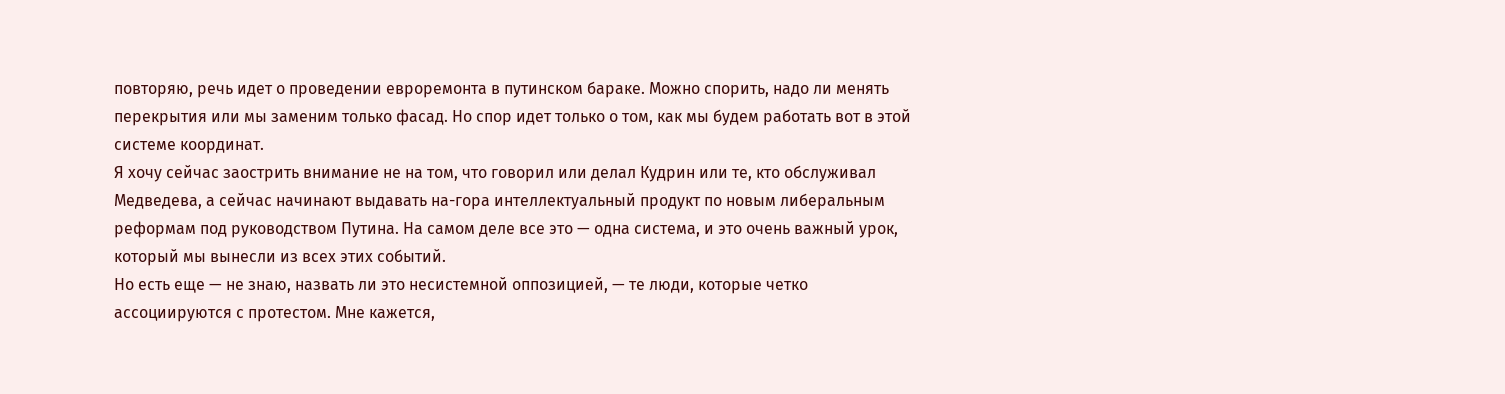повторяю, речь идет о проведении евроремонта в путинском бараке. Можно спорить, надо ли менять перекрытия или мы заменим только фасад. Но спор идет только о том, как мы будем работать вот в этой системе координат.
Я хочу сейчас заострить внимание не на том, что говорил или делал Кудрин или те, кто обслуживал Медведева, а сейчас начинают выдавать на-гора интеллектуальный продукт по новым либеральным реформам под руководством Путина. На самом деле все это — одна система, и это очень важный урок, который мы вынесли из всех этих событий.
Но есть еще — не знаю, назвать ли это несистемной оппозицией, — те люди, которые четко ассоциируются с протестом. Мне кажется,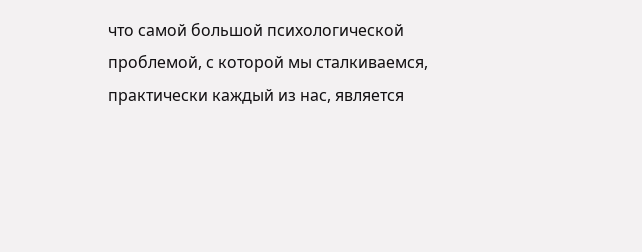что самой большой психологической проблемой, с которой мы сталкиваемся, практически каждый из нас, является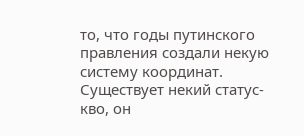то, что годы путинского правления создали некую систему координат. Существует некий статус-кво, он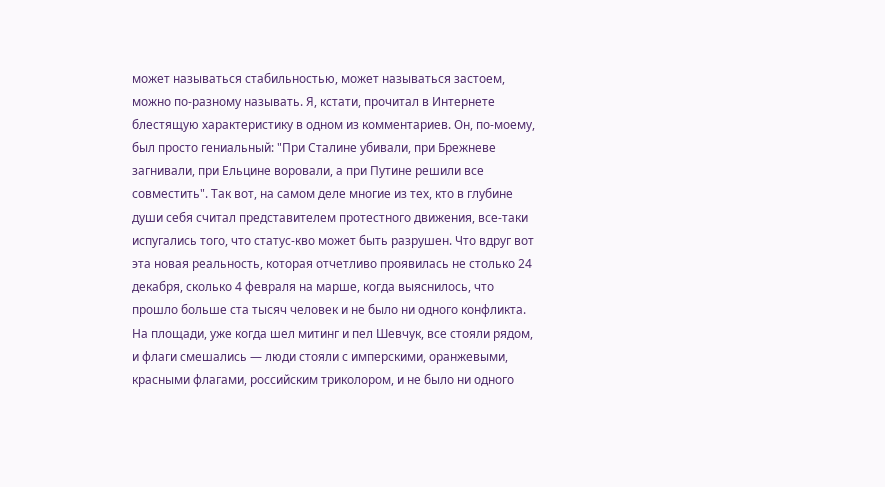может называться стабильностью, может называться застоем, можно по-разному называть. Я, кстати, прочитал в Интернете блестящую характеристику в одном из комментариев. Он, по-моему, был просто гениальный: "При Сталине убивали, при Брежневе загнивали, при Ельцине воровали, а при Путине решили все совместить". Так вот, на самом деле многие из тех, кто в глубине души себя считал представителем протестного движения, все-таки испугались того, что статус-кво может быть разрушен. Что вдруг вот эта новая реальность, которая отчетливо проявилась не столько 24 декабря, сколько 4 февраля на марше, когда выяснилось, что прошло больше ста тысяч человек и не было ни одного конфликта. На площади, уже когда шел митинг и пел Шевчук, все стояли рядом, и флаги смешались — люди стояли с имперскими, оранжевыми, красными флагами, российским триколором, и не было ни одного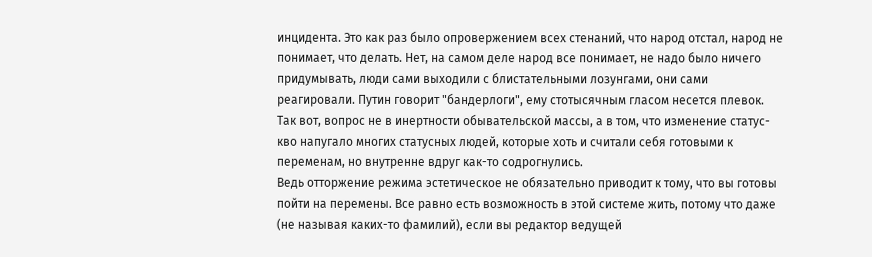инцидента. Это как раз было опровержением всех стенаний, что народ отстал, народ не понимает, что делать. Нет, на самом деле народ все понимает, не надо было ничего придумывать, люди сами выходили с блистательными лозунгами, они сами реагировали. Путин говорит "бандерлоги", ему стотысячным гласом несется плевок.
Так вот, вопрос не в инертности обывательской массы, а в том, что изменение статус-кво напугало многих статусных людей, которые хоть и считали себя готовыми к переменам, но внутренне вдруг как-то содрогнулись.
Ведь отторжение режима эстетическое не обязательно приводит к тому, что вы готовы пойти на перемены. Все равно есть возможность в этой системе жить, потому что даже (не называя каких-то фамилий), если вы редактор ведущей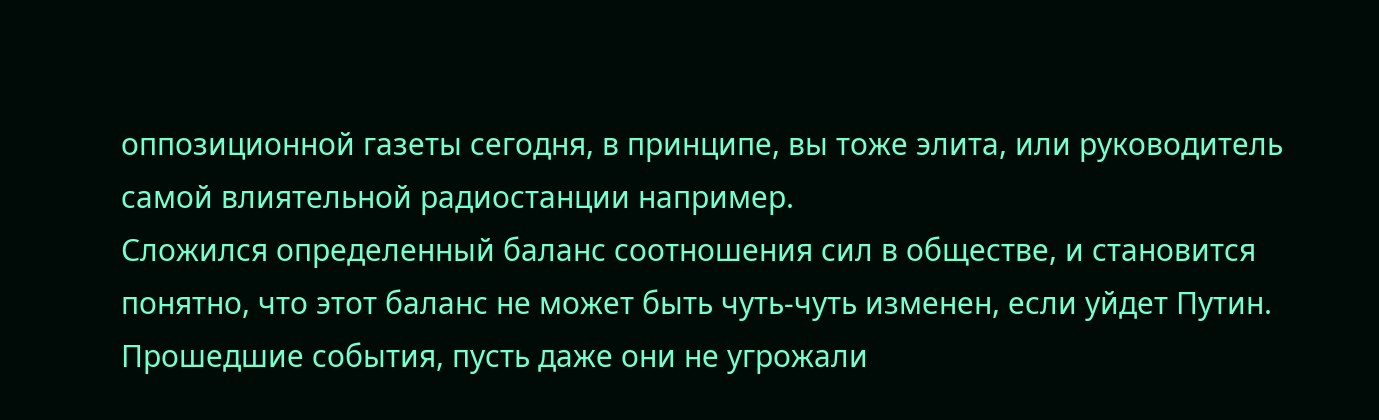оппозиционной газеты сегодня, в принципе, вы тоже элита, или руководитель самой влиятельной радиостанции например.
Сложился определенный баланс соотношения сил в обществе, и становится понятно, что этот баланс не может быть чуть-чуть изменен, если уйдет Путин. Прошедшие события, пусть даже они не угрожали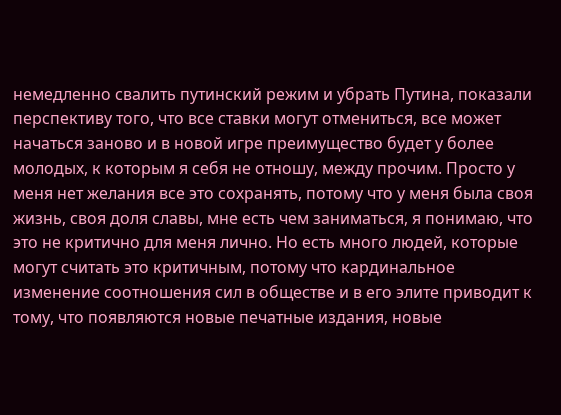немедленно свалить путинский режим и убрать Путина, показали перспективу того, что все ставки могут отмениться, все может начаться заново и в новой игре преимущество будет у более молодых, к которым я себя не отношу, между прочим. Просто у меня нет желания все это сохранять, потому что у меня была своя жизнь, своя доля славы, мне есть чем заниматься, я понимаю, что это не критично для меня лично. Но есть много людей, которые могут считать это критичным, потому что кардинальное изменение соотношения сил в обществе и в его элите приводит к тому, что появляются новые печатные издания, новые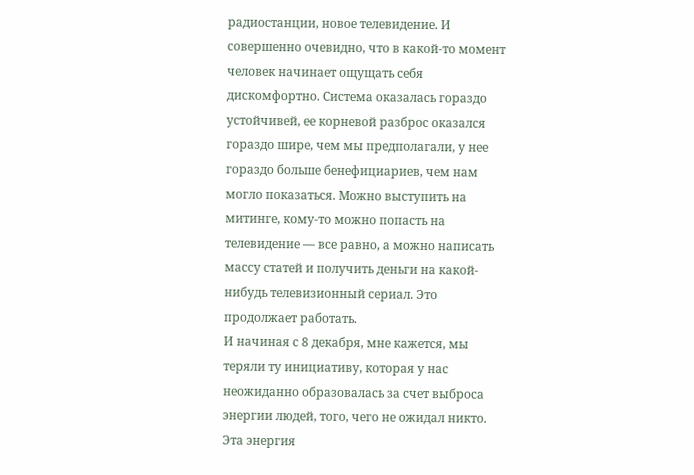радиостанции, новое телевидение. И совершенно очевидно, что в какой-то момент человек начинает ощущать себя дискомфортно. Система оказалась гораздо устойчивей, ее корневой разброс оказался гораздо шире, чем мы предполагали, у нее гораздо больше бенефициариев, чем нам могло показаться. Можно выступить на митинге, кому-то можно попасть на телевидение — все равно, а можно написать массу статей и получить деньги на какой-нибудь телевизионный сериал. Это продолжает работать.
И начиная с 8 декабря, мне кажется, мы теряли ту инициативу, которая у нас неожиданно образовалась за счет выброса энергии людей, того, чего не ожидал никто. Эта энергия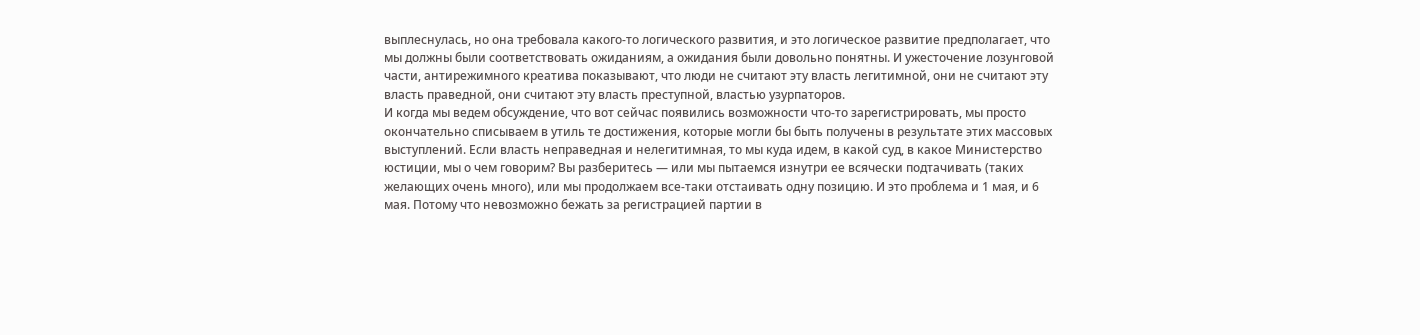выплеснулась, но она требовала какого-то логического развития, и это логическое развитие предполагает, что мы должны были соответствовать ожиданиям, а ожидания были довольно понятны. И ужесточение лозунговой части, антирежимного креатива показывают, что люди не считают эту власть легитимной, они не считают эту власть праведной, они считают эту власть преступной, властью узурпаторов.
И когда мы ведем обсуждение, что вот сейчас появились возможности что-то зарегистрировать, мы просто окончательно списываем в утиль те достижения, которые могли бы быть получены в результате этих массовых выступлений. Если власть неправедная и нелегитимная, то мы куда идем, в какой суд, в какое Министерство юстиции, мы о чем говорим? Вы разберитесь — или мы пытаемся изнутри ее всячески подтачивать (таких желающих очень много), или мы продолжаем все-таки отстаивать одну позицию. И это проблема и 1 мая, и 6 мая. Потому что невозможно бежать за регистрацией партии в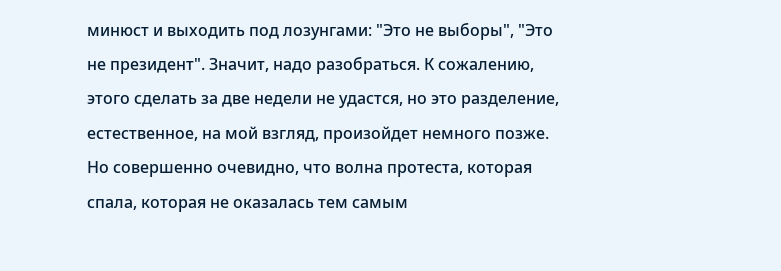минюст и выходить под лозунгами: "Это не выборы", "Это не президент". Значит, надо разобраться. К сожалению, этого сделать за две недели не удастся, но это разделение, естественное, на мой взгляд, произойдет немного позже.
Но совершенно очевидно, что волна протеста, которая спала, которая не оказалась тем самым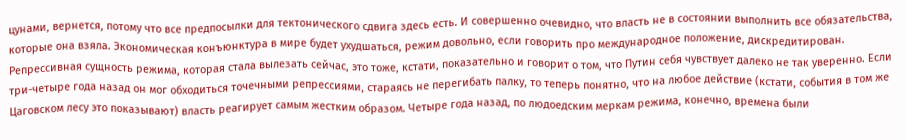цунами, вернется, потому что все предпосылки для тектонического сдвига здесь есть. И совершенно очевидно, что власть не в состоянии выполнить все обязательства, которые она взяла. Экономическая конъюнктура в мире будет ухудшаться, режим довольно, если говорить про международное положение, дискредитирован.
Репрессивная сущность режима, которая стала вылезать сейчас, это тоже, кстати, показательно и говорит о том, что Путин себя чувствует далеко не так уверенно. Если три-четыре года назад он мог обходиться точечными репрессиями, стараясь не перегибать палку, то теперь понятно, что на любое действие (кстати, события в том же Цаговском лесу это показывают) власть реагирует самым жестким образом. Четыре года назад, по людоедским меркам режима, конечно, времена были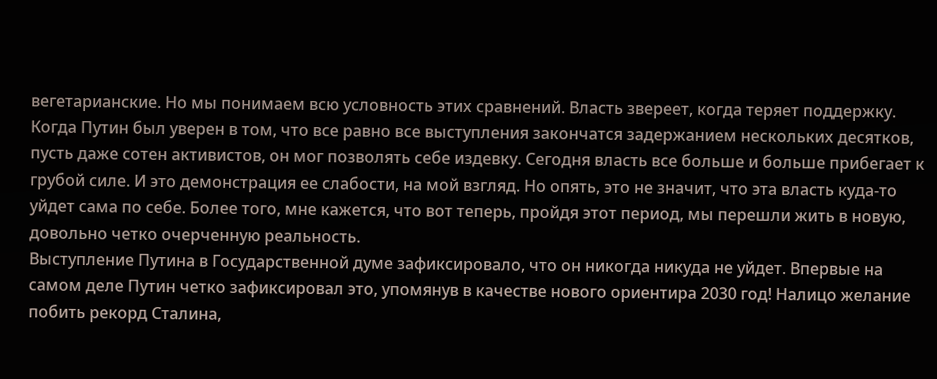вегетарианские. Но мы понимаем всю условность этих сравнений. Власть звереет, когда теряет поддержку. Когда Путин был уверен в том, что все равно все выступления закончатся задержанием нескольких десятков, пусть даже сотен активистов, он мог позволять себе издевку. Сегодня власть все больше и больше прибегает к грубой силе. И это демонстрация ее слабости, на мой взгляд. Но опять, это не значит, что эта власть куда-то уйдет сама по себе. Более того, мне кажется, что вот теперь, пройдя этот период, мы перешли жить в новую, довольно четко очерченную реальность.
Выступление Путина в Государственной думе зафиксировало, что он никогда никуда не уйдет. Впервые на самом деле Путин четко зафиксировал это, упомянув в качестве нового ориентира 2030 год! Налицо желание побить рекорд Сталина,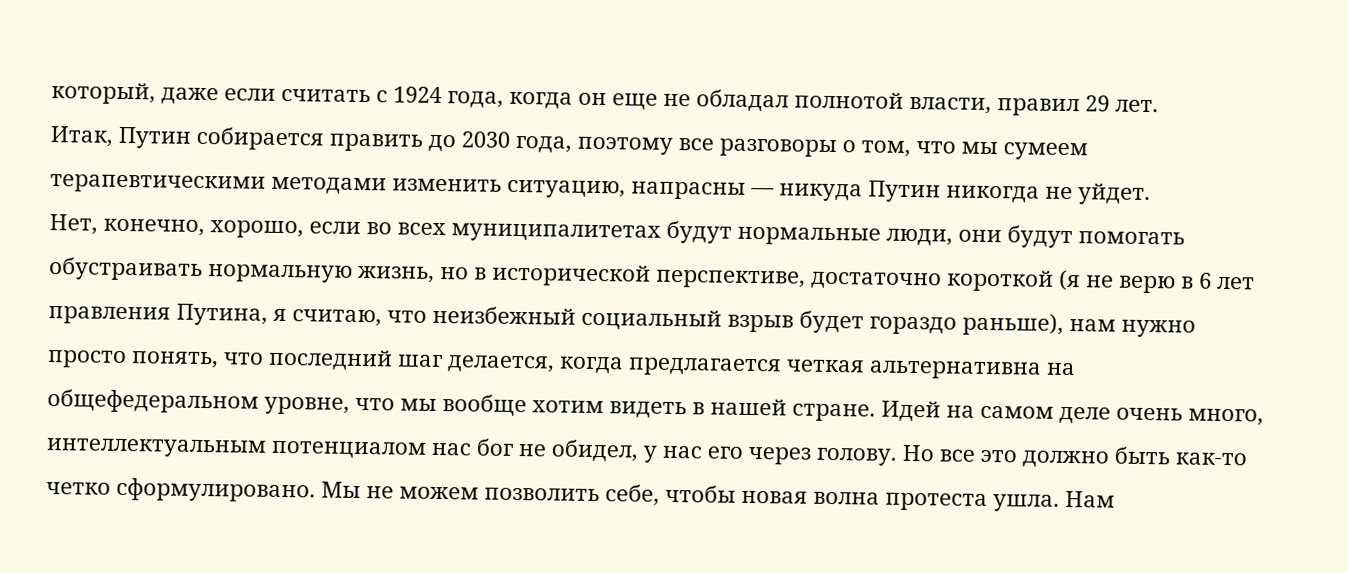который, даже если считать с 1924 года, когда он еще не обладал полнотой власти, правил 29 лет.
Итак, Путин собирается править до 2030 года, поэтому все разговоры о том, что мы сумеем терапевтическими методами изменить ситуацию, напрасны — никуда Путин никогда не уйдет.
Нет, конечно, хорошо, если во всех муниципалитетах будут нормальные люди, они будут помогать обустраивать нормальную жизнь, но в исторической перспективе, достаточно короткой (я не верю в 6 лет правления Путина, я считаю, что неизбежный социальный взрыв будет гораздо раньше), нам нужно просто понять, что последний шаг делается, когда предлагается четкая альтернативна на общефедеральном уровне, что мы вообще хотим видеть в нашей стране. Идей на самом деле очень много, интеллектуальным потенциалом нас бог не обидел, у нас его через голову. Но все это должно быть как-то четко сформулировано. Мы не можем позволить себе, чтобы новая волна протеста ушла. Нам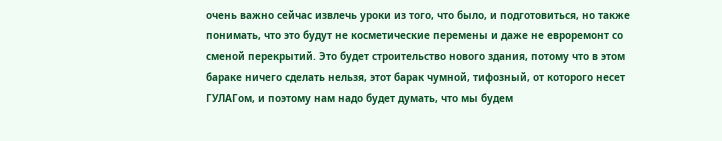очень важно сейчас извлечь уроки из того, что было, и подготовиться, но также понимать, что это будут не косметические перемены и даже не евроремонт со сменой перекрытий. Это будет строительство нового здания, потому что в этом бараке ничего сделать нельзя, этот барак чумной, тифозный, от которого несет ГУЛАГом, и поэтому нам надо будет думать, что мы будем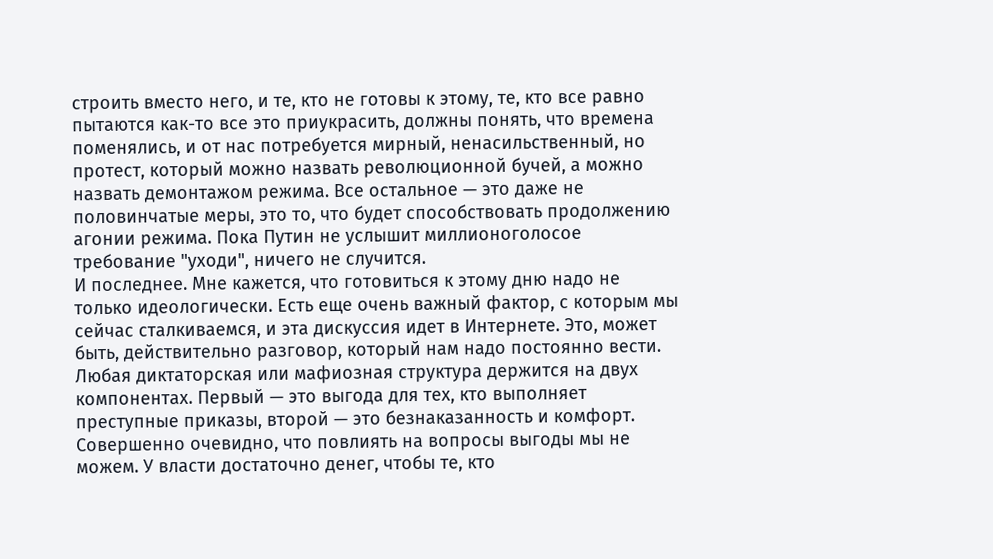строить вместо него, и те, кто не готовы к этому, те, кто все равно пытаются как-то все это приукрасить, должны понять, что времена поменялись, и от нас потребуется мирный, ненасильственный, но протест, который можно назвать революционной бучей, а можно назвать демонтажом режима. Все остальное — это даже не половинчатые меры, это то, что будет способствовать продолжению агонии режима. Пока Путин не услышит миллионоголосое требование "уходи", ничего не случится.
И последнее. Мне кажется, что готовиться к этому дню надо не только идеологически. Есть еще очень важный фактор, с которым мы сейчас сталкиваемся, и эта дискуссия идет в Интернете. Это, может быть, действительно разговор, который нам надо постоянно вести. Любая диктаторская или мафиозная структура держится на двух компонентах. Первый — это выгода для тех, кто выполняет преступные приказы, второй — это безнаказанность и комфорт. Совершенно очевидно, что повлиять на вопросы выгоды мы не можем. У власти достаточно денег, чтобы те, кто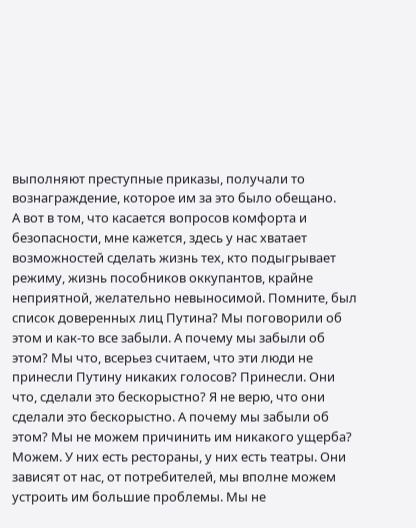выполняют преступные приказы, получали то вознаграждение, которое им за это было обещано.
А вот в том, что касается вопросов комфорта и безопасности, мне кажется, здесь у нас хватает возможностей сделать жизнь тех, кто подыгрывает режиму, жизнь пособников оккупантов, крайне неприятной, желательно невыносимой. Помните, был список доверенных лиц Путина? Мы поговорили об этом и как-то все забыли. А почему мы забыли об этом? Мы что, всерьез считаем, что эти люди не принесли Путину никаких голосов? Принесли. Они что, сделали это бескорыстно? Я не верю, что они сделали это бескорыстно. А почему мы забыли об этом? Мы не можем причинить им никакого ущерба? Можем. У них есть рестораны, у них есть театры. Они зависят от нас, от потребителей, мы вполне можем устроить им большие проблемы. Мы не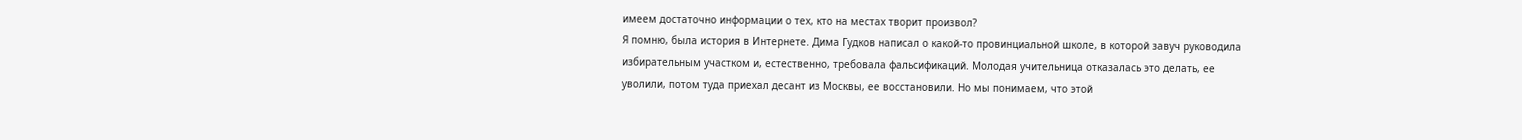имеем достаточно информации о тех, кто на местах творит произвол?
Я помню, была история в Интернете. Дима Гудков написал о какой-то провинциальной школе, в которой завуч руководила избирательным участком и, естественно, требовала фальсификаций. Молодая учительница отказалась это делать, ее уволили, потом туда приехал десант из Москвы, ее восстановили. Но мы понимаем, что этой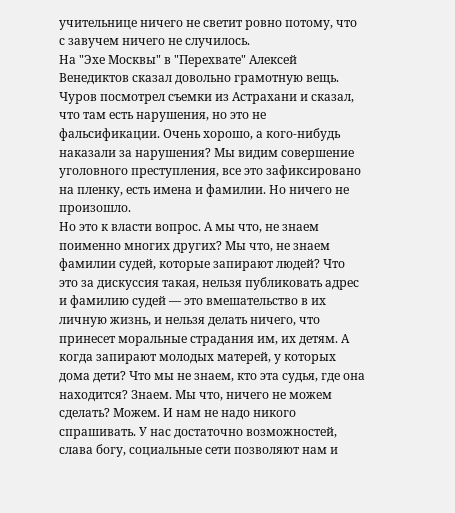учительнице ничего не светит ровно потому, что с завучем ничего не случилось.
На "Эхе Москвы" в "Перехвате" Алексей Венедиктов сказал довольно грамотную вещь. Чуров посмотрел съемки из Астрахани и сказал, что там есть нарушения, но это не фальсификации. Очень хорошо, а кого-нибудь наказали за нарушения? Мы видим совершение уголовного преступления, все это зафиксировано на пленку, есть имена и фамилии. Но ничего не произошло.
Но это к власти вопрос. А мы что, не знаем поименно многих других? Мы что, не знаем фамилии судей, которые запирают людей? Что это за дискуссия такая, нельзя публиковать адрес и фамилию судей — это вмешательство в их личную жизнь, и нельзя делать ничего, что принесет моральные страдания им, их детям. А когда запирают молодых матерей, у которых дома дети? Что мы не знаем, кто эта судья, где она находится? Знаем. Мы что, ничего не можем сделать? Можем. И нам не надо никого спрашивать. У нас достаточно возможностей, слава богу, социальные сети позволяют нам и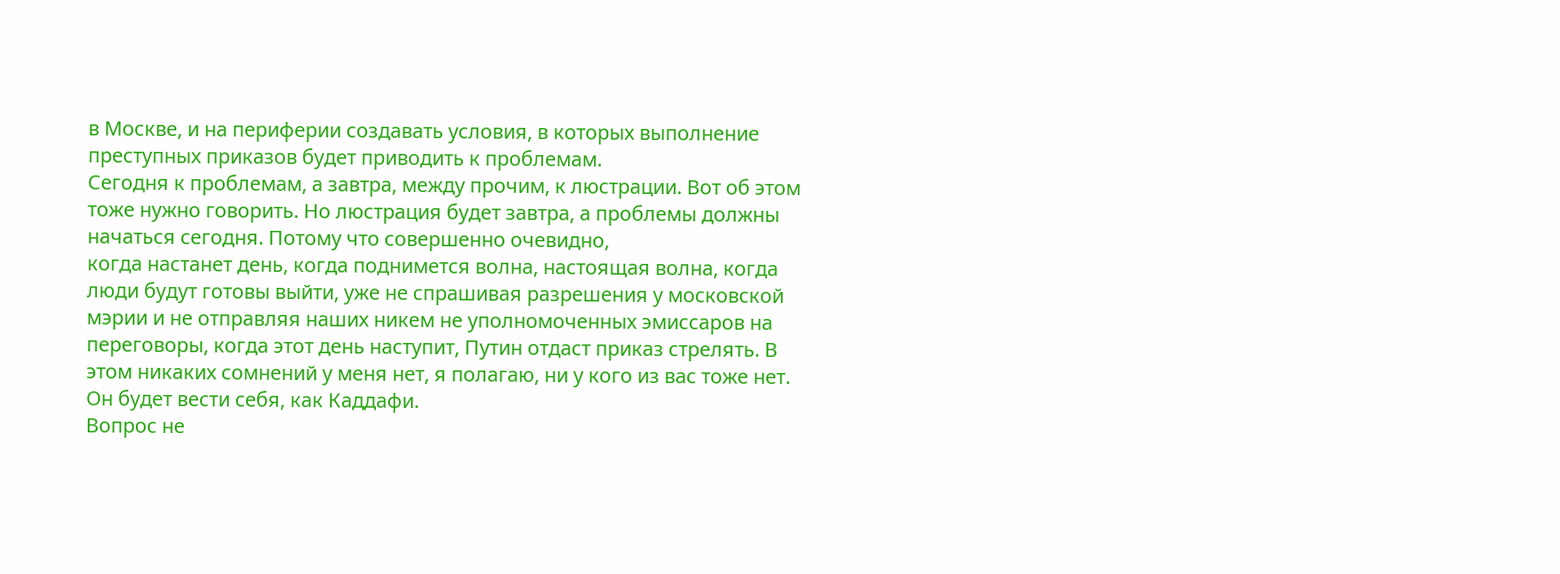в Москве, и на периферии создавать условия, в которых выполнение преступных приказов будет приводить к проблемам.
Сегодня к проблемам, а завтра, между прочим, к люстрации. Вот об этом тоже нужно говорить. Но люстрация будет завтра, а проблемы должны начаться сегодня. Потому что совершенно очевидно,
когда настанет день, когда поднимется волна, настоящая волна, когда люди будут готовы выйти, уже не спрашивая разрешения у московской мэрии и не отправляя наших никем не уполномоченных эмиссаров на переговоры, когда этот день наступит, Путин отдаст приказ стрелять. В этом никаких сомнений у меня нет, я полагаю, ни у кого из вас тоже нет.
Он будет вести себя, как Каддафи.
Вопрос не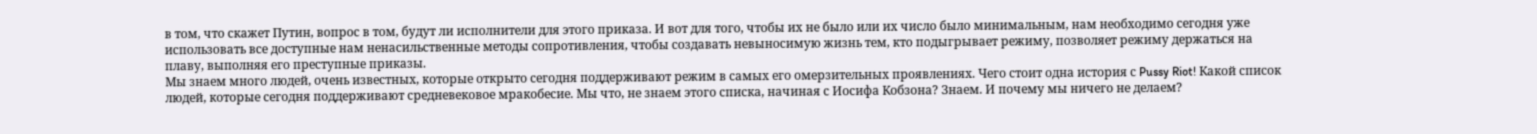в том, что скажет Путин, вопрос в том, будут ли исполнители для этого приказа. И вот для того, чтобы их не было или их число было минимальным, нам необходимо сегодня уже использовать все доступные нам ненасильственные методы сопротивления, чтобы создавать невыносимую жизнь тем, кто подыгрывает режиму, позволяет режиму держаться на плаву, выполняя его преступные приказы.
Мы знаем много людей, очень известных, которые открыто сегодня поддерживают режим в самых его омерзительных проявлениях. Чего стоит одна история с Pussy Riot! Какой список людей, которые сегодня поддерживают средневековое мракобесие. Мы что, не знаем этого списка, начиная с Иосифа Кобзона? Знаем. И почему мы ничего не делаем?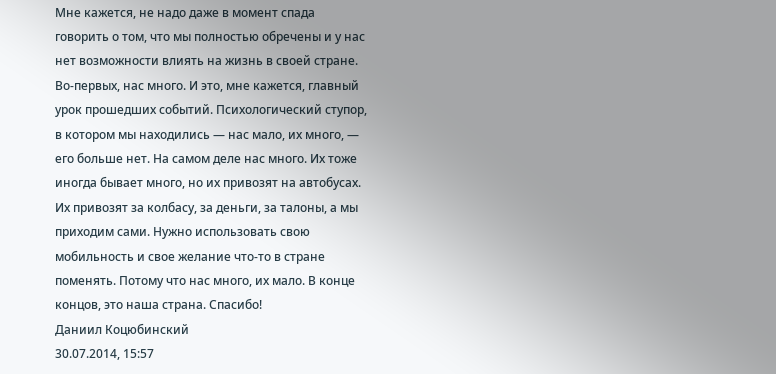Мне кажется, не надо даже в момент спада говорить о том, что мы полностью обречены и у нас нет возможности влиять на жизнь в своей стране. Во-первых, нас много. И это, мне кажется, главный урок прошедших событий. Психологический ступор, в котором мы находились — нас мало, их много, — его больше нет. На самом деле нас много. Их тоже иногда бывает много, но их привозят на автобусах. Их привозят за колбасу, за деньги, за талоны, а мы приходим сами. Нужно использовать свою мобильность и свое желание что-то в стране поменять. Потому что нас много, их мало. В конце концов, это наша страна. Спасибо!
Даниил Коцюбинский
30.07.2014, 15:57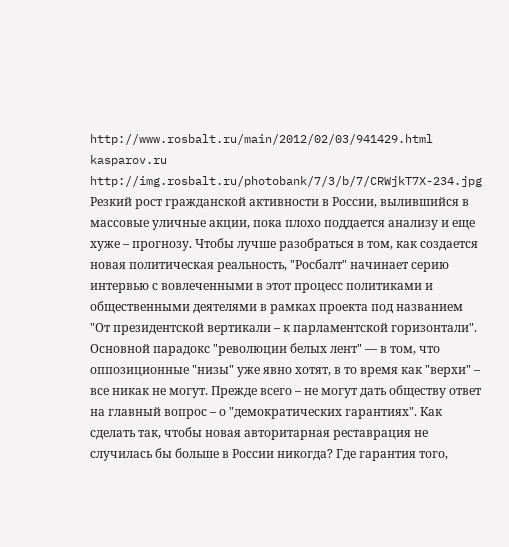http://www.rosbalt.ru/main/2012/02/03/941429.html
kasparov.ru
http://img.rosbalt.ru/photobank/7/3/b/7/CRWjkT7X-234.jpg
Резкий рост гражданской активности в России, вылившийся в массовые уличные акции, пока плохо поддается анализу и еще хуже – прогнозу. Чтобы лучше разобраться в том, как создается новая политическая реальность, "Росбалт" начинает серию интервью с вовлеченными в этот процесс политиками и общественными деятелями в рамках проекта под названием "От президентской вертикали – к парламентской горизонтали".
Основной парадокс "революции белых лент" — в том, что оппозиционные "низы" уже явно хотят, в то время как "верхи" – все никак не могут. Прежде всего – не могут дать обществу ответ на главный вопрос – о "демократических гарантиях". Как сделать так, чтобы новая авторитарная реставрация не случилась бы больше в России никогда? Где гарантия того,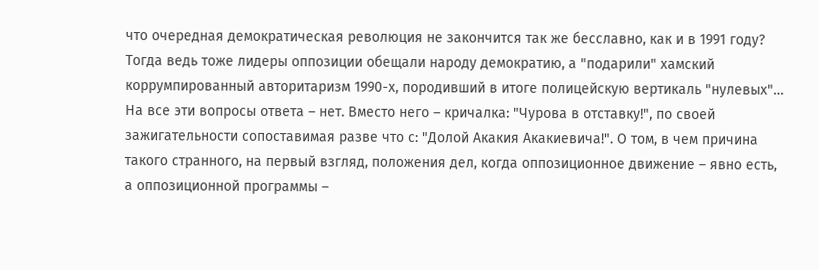что очередная демократическая революция не закончится так же бесславно, как и в 1991 году? Тогда ведь тоже лидеры оппозиции обещали народу демократию, а "подарили" хамский коррумпированный авторитаризм 1990-х, породивший в итоге полицейскую вертикаль "нулевых"… На все эти вопросы ответа – нет. Вместо него – кричалка: "Чурова в отставку!", по своей зажигательности сопоставимая разве что с: "Долой Акакия Акакиевича!". О том, в чем причина такого странного, на первый взгляд, положения дел, когда оппозиционное движение – явно есть, а оппозиционной программы –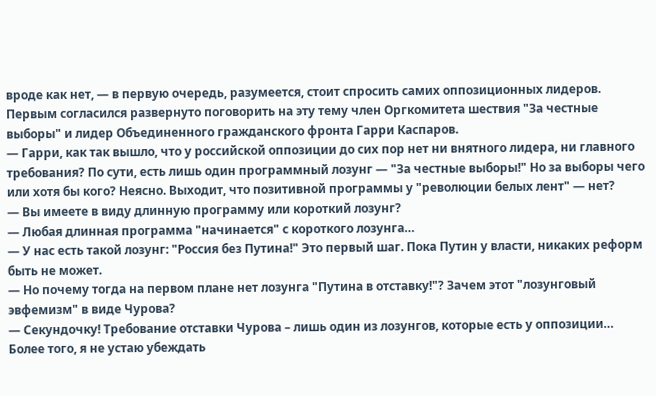вроде как нет, — в первую очередь, разумеется, стоит спросить самих оппозиционных лидеров. Первым согласился развернуто поговорить на эту тему член Оргкомитета шествия "За честные выборы" и лидер Объединенного гражданского фронта Гарри Каспаров.
— Гарри, как так вышло, что у российской оппозиции до сих пор нет ни внятного лидера, ни главного требования? По сути, есть лишь один программный лозунг — "За честные выборы!" Но за выборы чего или хотя бы кого? Неясно. Выходит, что позитивной программы у "революции белых лент" — нет?
— Вы имеете в виду длинную программу или короткий лозунг?
— Любая длинная программа "начинается" с короткого лозунга…
— У нас есть такой лозунг: "Россия без Путина!" Это первый шаг. Пока Путин у власти, никаких реформ быть не может.
— Но почему тогда на первом плане нет лозунга "Путина в отставку!"? Зачем этот "лозунговый эвфемизм" в виде Чурова?
— Секундочку! Требование отставки Чурова – лишь один из лозунгов, которые есть у оппозиции… Более того, я не устаю убеждать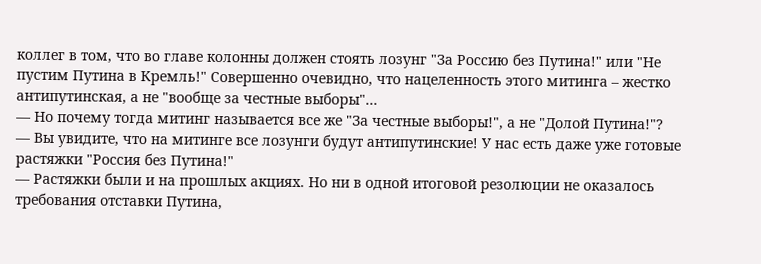коллег в том, что во главе колонны должен стоять лозунг "За Россию без Путина!" или "Не пустим Путина в Кремль!" Совершенно очевидно, что нацеленность этого митинга – жестко антипутинская, а не "вообще за честные выборы"…
— Но почему тогда митинг называется все же "За честные выборы!", а не "Долой Путина!"?
— Вы увидите, что на митинге все лозунги будут антипутинские! У нас есть даже уже готовые растяжки "Россия без Путина!"
— Растяжки были и на прошлых акциях. Но ни в одной итоговой резолюции не оказалось требования отставки Путина,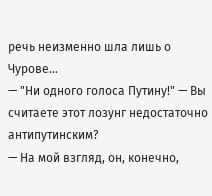речь неизменно шла лишь о Чурове…
— "Ни одного голоса Путину!" — Вы считаете этот лозунг недостаточно антипутинским?
— На мой взгляд, он, конечно,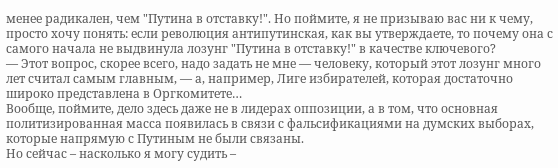менее радикален, чем "Путина в отставку!". Но поймите, я не призываю вас ни к чему, просто хочу понять: если революция антипутинская, как вы утверждаете, то почему она с самого начала не выдвинула лозунг "Путина в отставку!" в качестве ключевого?
— Этот вопрос, скорее всего, надо задать не мне — человеку, который этот лозунг много лет считал самым главным, — а, например, Лиге избирателей, которая достаточно широко представлена в Оргкомитете…
Вообще, поймите, дело здесь даже не в лидерах оппозиции, а в том, что основная политизированная масса появилась в связи с фальсификациями на думских выборах, которые напрямую с Путиным не были связаны.
Но сейчас – насколько я могу судить –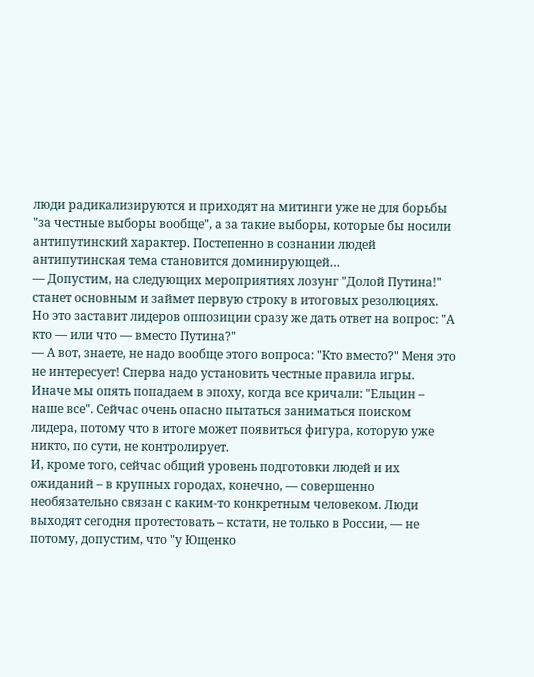люди радикализируются и приходят на митинги уже не для борьбы "за честные выборы вообще", а за такие выборы, которые бы носили антипутинский характер. Постепенно в сознании людей антипутинская тема становится доминирующей…
— Допустим, на следующих мероприятиях лозунг "Долой Путина!" станет основным и займет первую строку в итоговых резолюциях. Но это заставит лидеров оппозиции сразу же дать ответ на вопрос: "А кто — или что — вместо Путина?"
— А вот, знаете, не надо вообще этого вопроса: "Кто вместо?" Меня это не интересует! Сперва надо установить честные правила игры. Иначе мы опять попадаем в эпоху, когда все кричали: "Ельцин – наше все". Сейчас очень опасно пытаться заниматься поиском лидера, потому что в итоге может появиться фигура, которую уже никто, по сути, не контролирует.
И, кроме того, сейчас общий уровень подготовки людей и их ожиданий – в крупных городах, конечно, — совершенно необязательно связан с каким-то конкретным человеком. Люди выходят сегодня протестовать – кстати, не только в России, — не потому, допустим, что "у Ющенко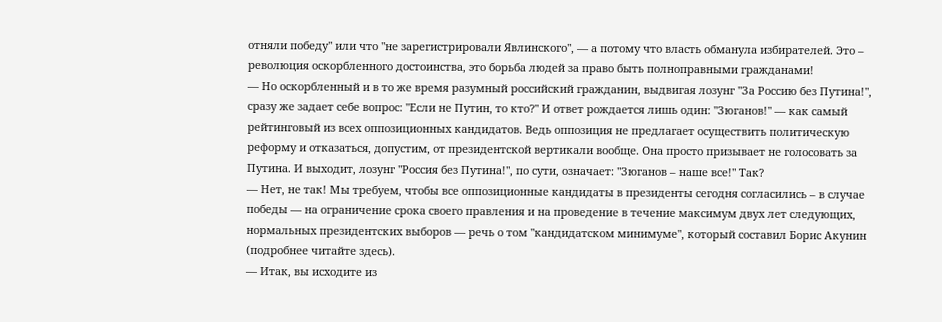отняли победу" или что "не зарегистрировали Явлинского", — а потому что власть обманула избирателей. Это – революция оскорбленного достоинства, это борьба людей за право быть полноправными гражданами!
— Но оскорбленный и в то же время разумный российский гражданин, выдвигая лозунг "За Россию без Путина!", сразу же задает себе вопрос: "Если не Путин, то кто?" И ответ рождается лишь один: "Зюганов!" — как самый рейтинговый из всех оппозиционных кандидатов. Ведь оппозиция не предлагает осуществить политическую реформу и отказаться, допустим, от президентской вертикали вообще. Она просто призывает не голосовать за Путина. И выходит, лозунг "Россия без Путина!", по сути, означает: "Зюганов – наше все!" Так?
— Нет, не так! Мы требуем, чтобы все оппозиционные кандидаты в президенты сегодня согласились – в случае победы — на ограничение срока своего правления и на проведение в течение максимум двух лет следующих, нормальных президентских выборов — речь о том "кандидатском минимуме", который составил Борис Акунин (подробнее читайте здесь).
— Итак, вы исходите из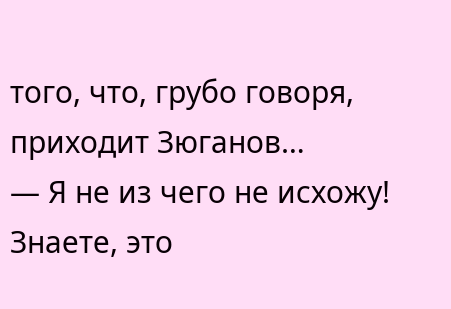того, что, грубо говоря, приходит Зюганов…
— Я не из чего не исхожу! Знаете, это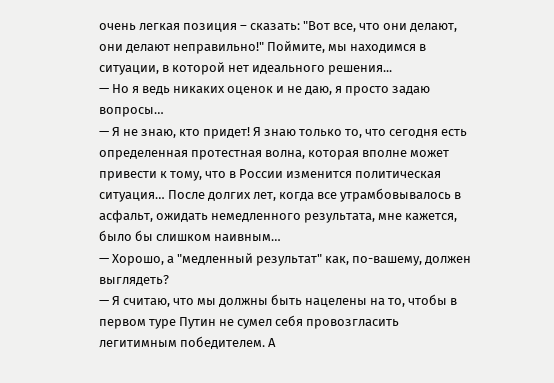очень легкая позиция – сказать: "Вот все, что они делают, они делают неправильно!" Поймите, мы находимся в ситуации, в которой нет идеального решения...
— Но я ведь никаких оценок и не даю, я просто задаю вопросы…
— Я не знаю, кто придет! Я знаю только то, что сегодня есть определенная протестная волна, которая вполне может привести к тому, что в России изменится политическая ситуация… После долгих лет, когда все утрамбовывалось в асфальт, ожидать немедленного результата, мне кажется, было бы слишком наивным…
— Хорошо, а "медленный результат" как, по-вашему, должен выглядеть?
— Я считаю, что мы должны быть нацелены на то, чтобы в первом туре Путин не сумел себя провозгласить легитимным победителем. А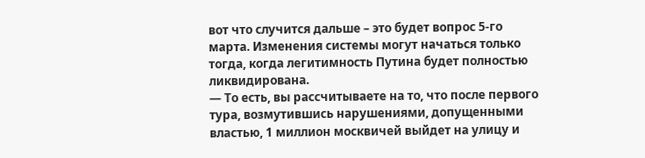вот что случится дальше – это будет вопрос 5-го марта. Изменения системы могут начаться только тогда, когда легитимность Путина будет полностью ликвидирована.
— То есть, вы рассчитываете на то, что после первого тура, возмутившись нарушениями, допущенными властью, 1 миллион москвичей выйдет на улицу и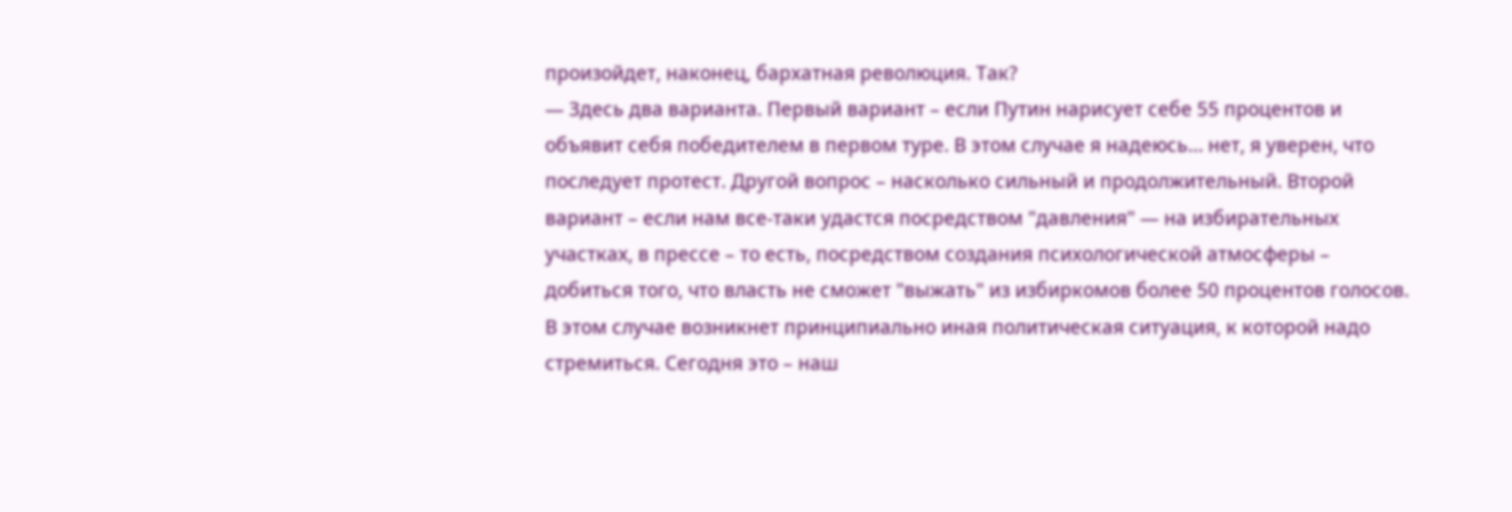произойдет, наконец, бархатная революция. Так?
— Здесь два варианта. Первый вариант – если Путин нарисует себе 55 процентов и объявит себя победителем в первом туре. В этом случае я надеюсь… нет, я уверен, что последует протест. Другой вопрос – насколько сильный и продолжительный. Второй вариант – если нам все-таки удастся посредством "давления" — на избирательных участках, в прессе – то есть, посредством создания психологической атмосферы – добиться того, что власть не сможет "выжать" из избиркомов более 50 процентов голосов. В этом случае возникнет принципиально иная политическая ситуация, к которой надо стремиться. Сегодня это – наш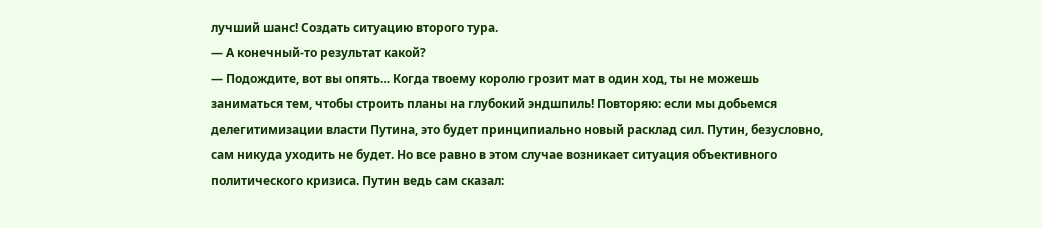лучший шанс! Создать ситуацию второго тура.
— А конечный-то результат какой?
— Подождите, вот вы опять… Когда твоему королю грозит мат в один ход, ты не можешь заниматься тем, чтобы строить планы на глубокий эндшпиль! Повторяю: если мы добьемся делегитимизации власти Путина, это будет принципиально новый расклад сил. Путин, безусловно, сам никуда уходить не будет. Но все равно в этом случае возникает ситуация объективного политического кризиса. Путин ведь сам сказал: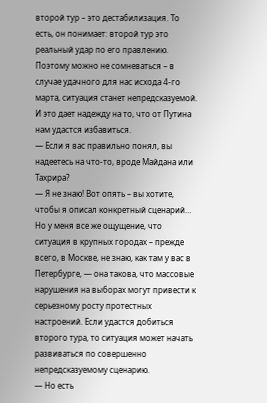второй тур – это дестабилизация. То есть, он понимает: второй тур это реальный удар по его правлению. Поэтому можно не сомневаться – в случае удачного для нас исхода 4-го марта, ситуация станет непредсказуемой. И это дает надежду на то, что от Путина нам удастся избавиться.
— Если я вас правильно понял, вы надеетесь на что-то, вроде Майдана или Тахрира?
— Я не знаю! Вот опять – вы хотите, чтобы я описал конкретный сценарий… Но у меня все же ощущение, что ситуация в крупных городах – прежде всего, в Москве, не знаю, как там у вас в Петербурге, — она такова, что массовые нарушения на выборах могут привести к серьезному росту протестных настроений. Если удастся добиться второго тура, то ситуация может начать развиваться по совершенно непредсказуемому сценарию.
— Но есть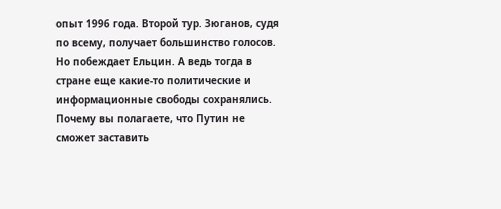опыт 1996 года. Второй тур. Зюганов, судя по всему, получает большинство голосов. Но побеждает Ельцин. А ведь тогда в стране еще какие-то политические и информационные свободы сохранялись. Почему вы полагаете, что Путин не сможет заставить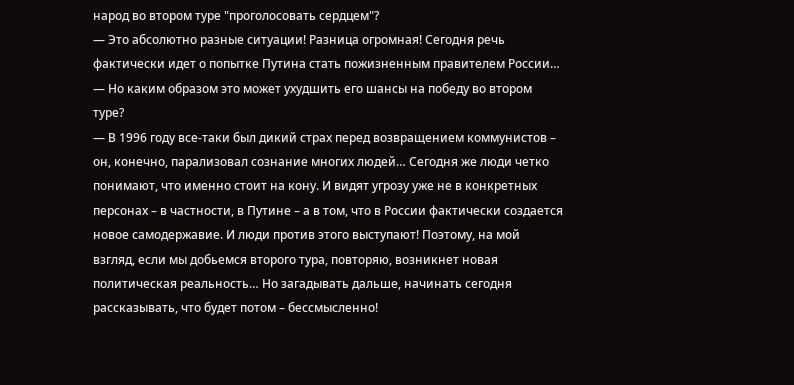народ во втором туре "проголосовать сердцем"?
— Это абсолютно разные ситуации! Разница огромная! Сегодня речь фактически идет о попытке Путина стать пожизненным правителем России…
— Но каким образом это может ухудшить его шансы на победу во втором туре?
— В 1996 году все-таки был дикий страх перед возвращением коммунистов – он, конечно, парализовал сознание многих людей… Сегодня же люди четко понимают, что именно стоит на кону. И видят угрозу уже не в конкретных персонах – в частности, в Путине – а в том, что в России фактически создается новое самодержавие. И люди против этого выступают! Поэтому, на мой взгляд, если мы добьемся второго тура, повторяю, возникнет новая политическая реальность… Но загадывать дальше, начинать сегодня рассказывать, что будет потом – бессмысленно!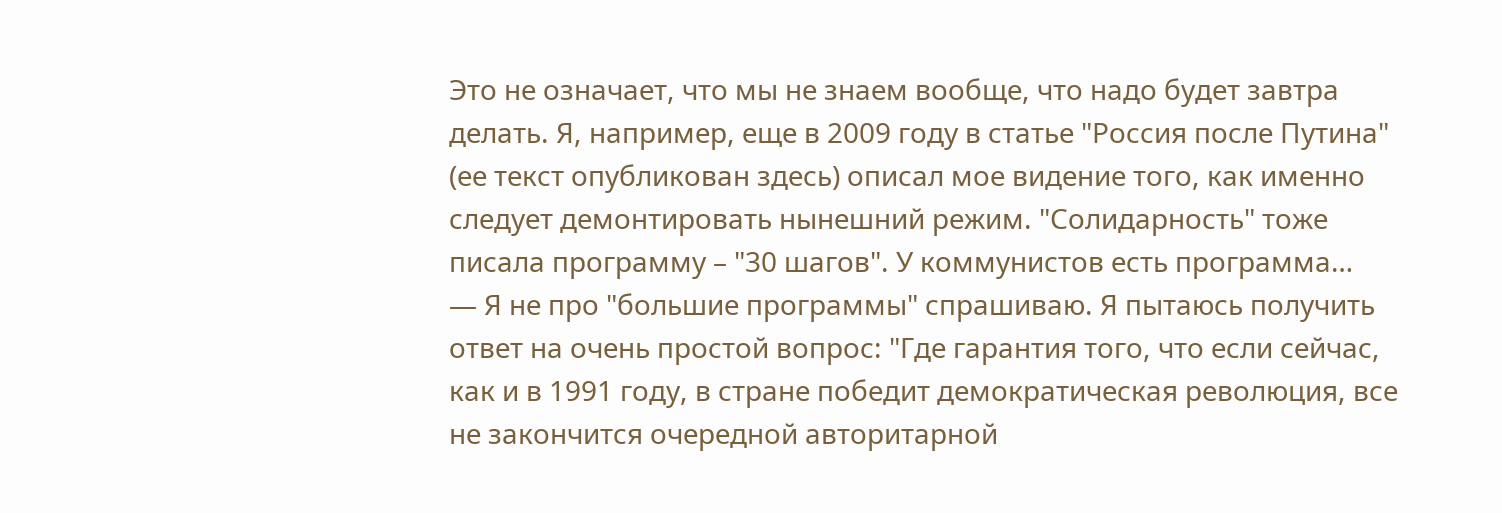Это не означает, что мы не знаем вообще, что надо будет завтра делать. Я, например, еще в 2009 году в статье "Россия после Путина" (ее текст опубликован здесь) описал мое видение того, как именно следует демонтировать нынешний режим. "Солидарность" тоже писала программу – "30 шагов". У коммунистов есть программа…
— Я не про "большие программы" спрашиваю. Я пытаюсь получить ответ на очень простой вопрос: "Где гарантия того, что если сейчас, как и в 1991 году, в стране победит демократическая революция, все не закончится очередной авторитарной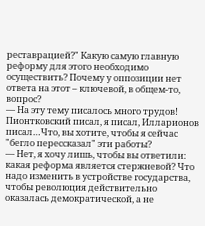реставрацией?" Какую самую главную реформу для этого необходимо осуществить? Почему у оппозиции нет ответа на этот – ключевой, в общем-то, вопрос?
— На эту тему писалось много трудов! Пионтковский писал, я писал, Илларионов писал…Что, вы хотите, чтобы я сейчас "бегло перессказал" эти работы?
— Нет, я хочу лишь, чтобы вы ответили: какая реформа является стержневой? Что надо изменить в устройстве государства, чтобы революция действительно оказалась демократической, а не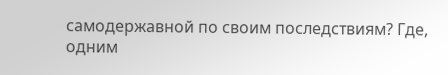самодержавной по своим последствиям? Где, одним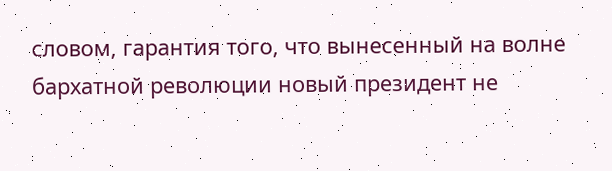словом, гарантия того, что вынесенный на волне бархатной революции новый президент не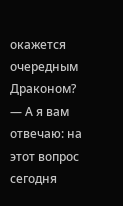окажется очередным Драконом?
— А я вам отвечаю: на этот вопрос сегодня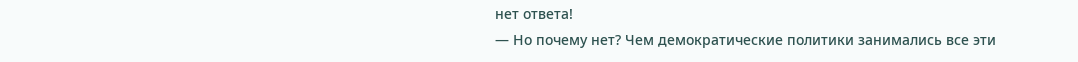нет ответа!
— Но почему нет? Чем демократические политики занимались все эти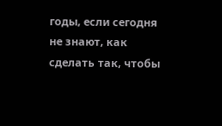годы, если сегодня не знают, как сделать так, чтобы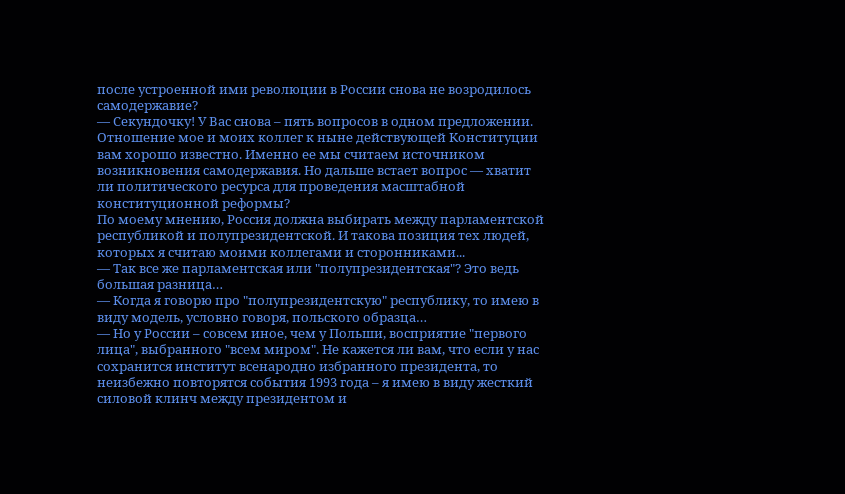после устроенной ими революции в России снова не возродилось самодержавие?
— Секундочку! У Вас снова – пять вопросов в одном предложении. Отношение мое и моих коллег к ныне действующей Конституции вам хорошо известно. Именно ее мы считаем источником возникновения самодержавия. Но дальше встает вопрос — хватит ли политического ресурса для проведения масштабной конституционной реформы?
По моему мнению, Россия должна выбирать между парламентской республикой и полупрезидентской. И такова позиция тех людей, которых я считаю моими коллегами и сторонниками...
— Так все же парламентская или "полупрезидентская"? Это ведь большая разница…
— Когда я говорю про "полупрезидентскую" республику, то имею в виду модель, условно говоря, польского образца…
— Но у России – совсем иное, чем у Польши, восприятие "первого лица", выбранного "всем миром". Не кажется ли вам, что если у нас сохранится институт всенародно избранного президента, то неизбежно повторятся события 1993 года – я имею в виду жесткий силовой клинч между президентом и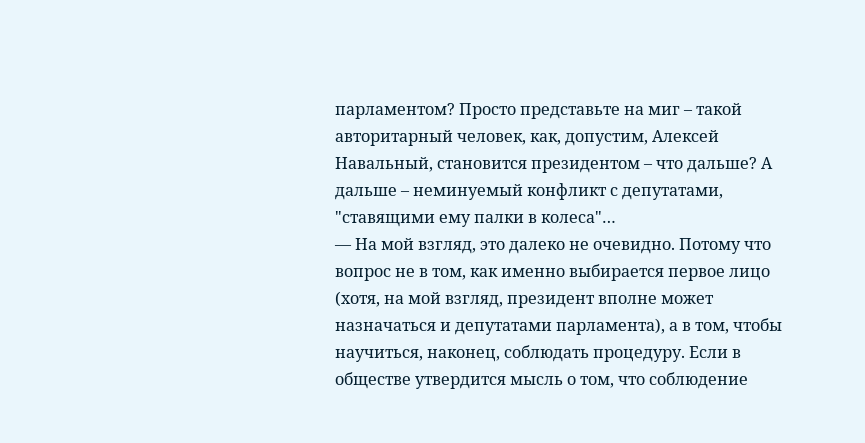парламентом? Просто представьте на миг – такой авторитарный человек, как, допустим, Алексей Навальный, становится президентом – что дальше? А дальше – неминуемый конфликт с депутатами, "ставящими ему палки в колеса"…
— На мой взгляд, это далеко не очевидно. Потому что вопрос не в том, как именно выбирается первое лицо (хотя, на мой взгляд, президент вполне может назначаться и депутатами парламента), а в том, чтобы научиться, наконец, соблюдать процедуру. Если в обществе утвердится мысль о том, что соблюдение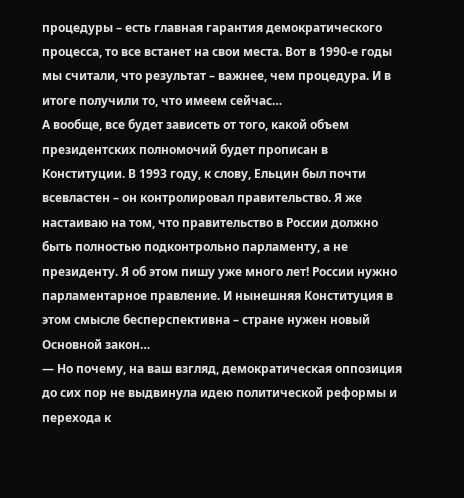процедуры – есть главная гарантия демократического процесса, то все встанет на свои места. Вот в 1990-е годы мы считали, что результат – важнее, чем процедура. И в итоге получили то, что имеем сейчас…
А вообще, все будет зависеть от того, какой объем президентских полномочий будет прописан в Конституции. В 1993 году, к слову, Ельцин был почти всевластен – он контролировал правительство. Я же настаиваю на том, что правительство в России должно быть полностью подконтрольно парламенту, а не президенту. Я об этом пишу уже много лет! России нужно парламентарное правление. И нынешняя Конституция в этом смысле бесперспективна – стране нужен новый Основной закон…
— Но почему, на ваш взгляд, демократическая оппозиция до сих пор не выдвинула идею политической реформы и перехода к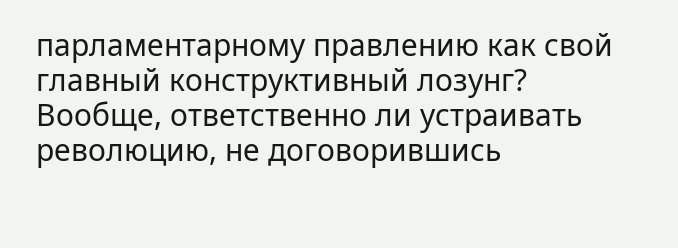парламентарному правлению как свой главный конструктивный лозунг? Вообще, ответственно ли устраивать революцию, не договорившись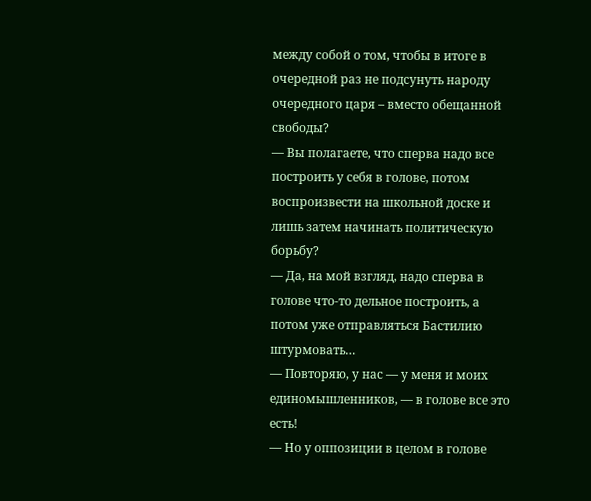между собой о том, чтобы в итоге в очередной раз не подсунуть народу очередного царя – вместо обещанной свободы?
— Вы полагаете, что сперва надо все построить у себя в голове, потом воспроизвести на школьной доске и лишь затем начинать политическую борьбу?
— Да, на мой взгляд, надо сперва в голове что-то дельное построить, а потом уже отправляться Бастилию штурмовать…
— Повторяю, у нас — у меня и моих единомышленников, — в голове все это есть!
— Но у оппозиции в целом в голове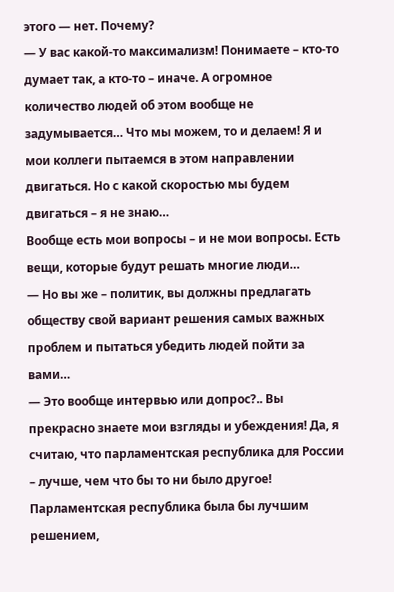этого — нет. Почему?
— У вас какой-то максимализм! Понимаете – кто-то думает так, а кто-то – иначе. А огромное количество людей об этом вообще не задумывается… Что мы можем, то и делаем! Я и мои коллеги пытаемся в этом направлении двигаться. Но с какой скоростью мы будем двигаться – я не знаю…
Вообще есть мои вопросы – и не мои вопросы. Есть вещи, которые будут решать многие люди…
— Но вы же – политик, вы должны предлагать обществу свой вариант решения самых важных проблем и пытаться убедить людей пойти за вами…
— Это вообще интервью или допрос?.. Вы прекрасно знаете мои взгляды и убеждения! Да, я считаю, что парламентская республика для России – лучше, чем что бы то ни было другое! Парламентская республика была бы лучшим решением,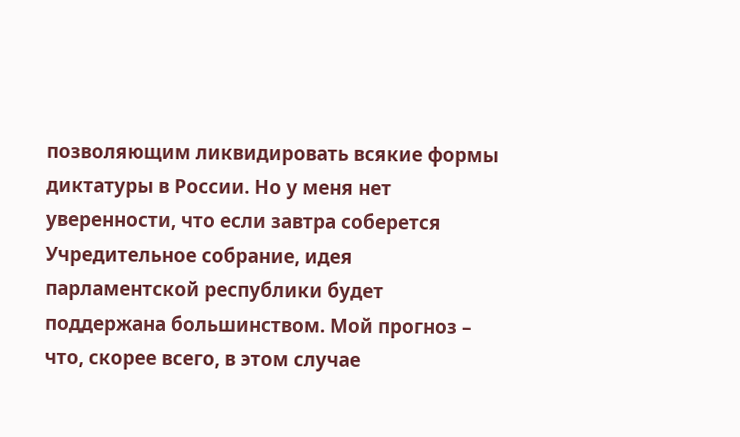позволяющим ликвидировать всякие формы диктатуры в России. Но у меня нет уверенности, что если завтра соберется Учредительное собрание, идея парламентской республики будет поддержана большинством. Мой прогноз – что, скорее всего, в этом случае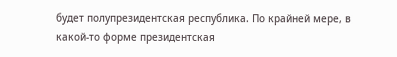будет полупрезидентская республика. По крайней мере, в какой-то форме президентская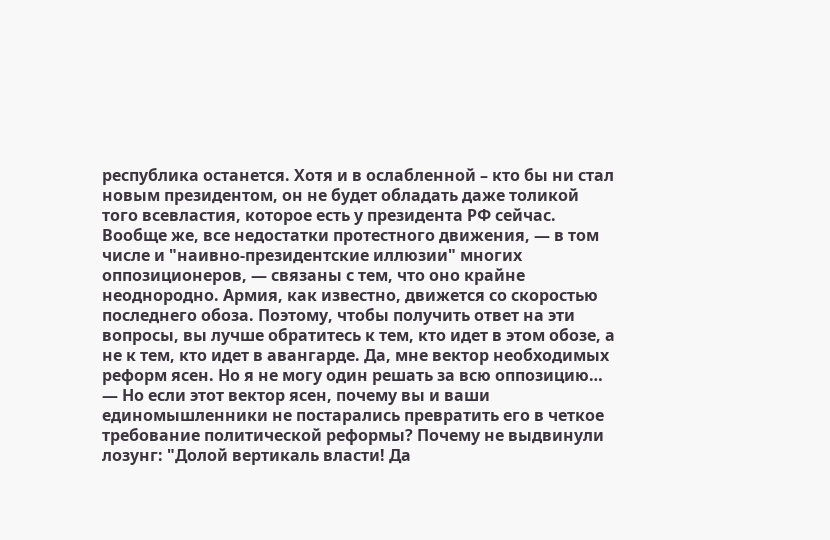республика останется. Хотя и в ослабленной – кто бы ни стал новым президентом, он не будет обладать даже толикой того всевластия, которое есть у президента РФ сейчас.
Вообще же, все недостатки протестного движения, — в том числе и "наивно-президентские иллюзии" многих оппозиционеров, — связаны с тем, что оно крайне неоднородно. Армия, как известно, движется со скоростью последнего обоза. Поэтому, чтобы получить ответ на эти вопросы, вы лучше обратитесь к тем, кто идет в этом обозе, а не к тем, кто идет в авангарде. Да, мне вектор необходимых реформ ясен. Но я не могу один решать за всю оппозицию…
— Но если этот вектор ясен, почему вы и ваши единомышленники не постарались превратить его в четкое требование политической реформы? Почему не выдвинули лозунг: "Долой вертикаль власти! Да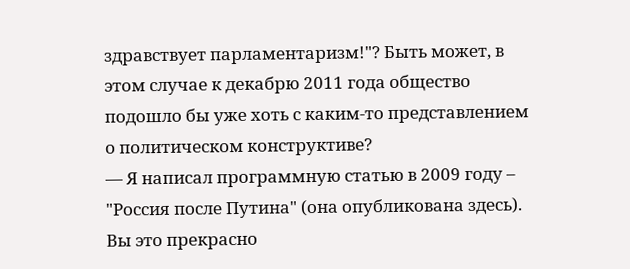здравствует парламентаризм!"? Быть может, в этом случае к декабрю 2011 года общество подошло бы уже хоть с каким-то представлением о политическом конструктиве?
— Я написал программную статью в 2009 году – "Россия после Путина" (она опубликована здесь). Вы это прекрасно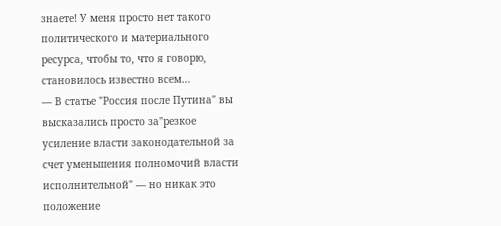знаете! У меня просто нет такого политического и материального ресурса, чтобы то, что я говорю, становилось известно всем…
— В статье "Россия после Путина" вы высказались просто за"резкое усиление власти законодательной за счет уменьшения полномочий власти исполнительной" — но никак это положение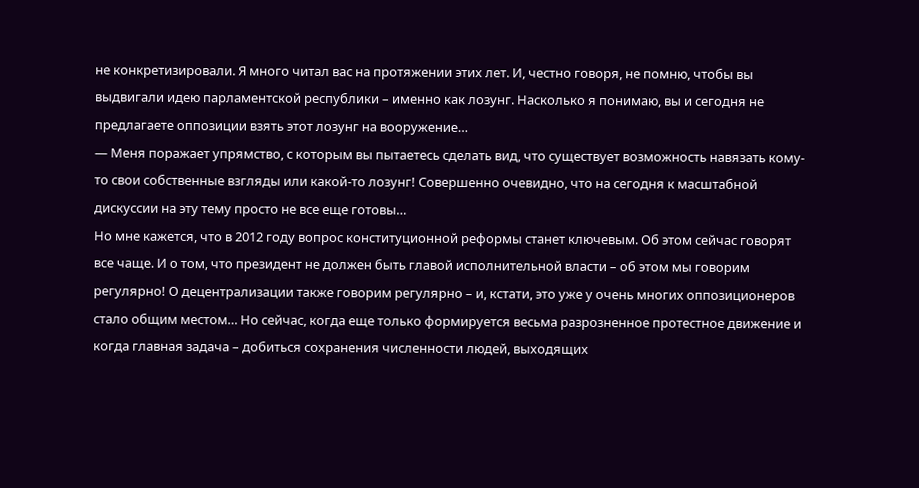не конкретизировали. Я много читал вас на протяжении этих лет. И, честно говоря, не помню, чтобы вы выдвигали идею парламентской республики – именно как лозунг. Насколько я понимаю, вы и сегодня не предлагаете оппозиции взять этот лозунг на вооружение…
— Меня поражает упрямство, с которым вы пытаетесь сделать вид, что существует возможность навязать кому-то свои собственные взгляды или какой-то лозунг! Совершенно очевидно, что на сегодня к масштабной дискуссии на эту тему просто не все еще готовы…
Но мне кажется, что в 2012 году вопрос конституционной реформы станет ключевым. Об этом сейчас говорят все чаще. И о том, что президент не должен быть главой исполнительной власти – об этом мы говорим регулярно! О децентрализации также говорим регулярно – и, кстати, это уже у очень многих оппозиционеров стало общим местом… Но сейчас, когда еще только формируется весьма разрозненное протестное движение и когда главная задача – добиться сохранения численности людей, выходящих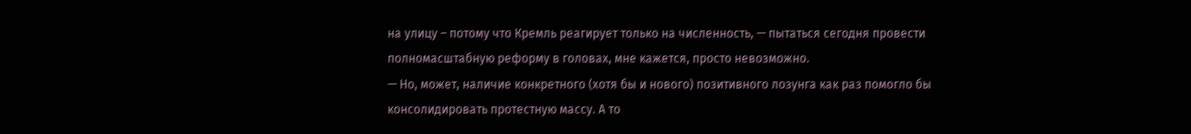на улицу – потому что Кремль реагирует только на численность, — пытаться сегодня провести полномасштабную реформу в головах, мне кажется, просто невозможно.
— Но, может, наличие конкретного (хотя бы и нового) позитивного лозунга как раз помогло бы консолидировать протестную массу. А то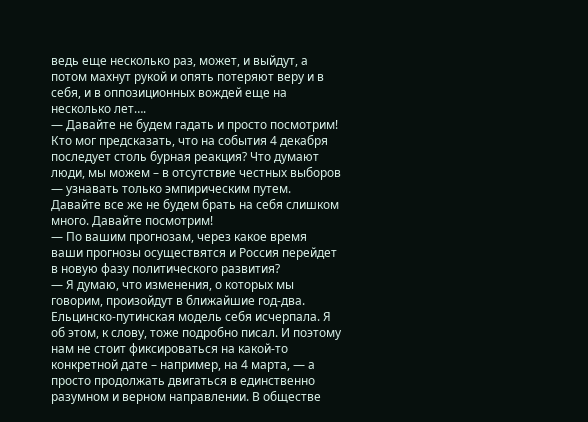ведь еще несколько раз, может, и выйдут, а потом махнут рукой и опять потеряют веру и в себя, и в оппозиционных вождей еще на несколько лет….
— Давайте не будем гадать и просто посмотрим! Кто мог предсказать, что на события 4 декабря последует столь бурная реакция? Что думают люди, мы можем – в отсутствие честных выборов — узнавать только эмпирическим путем. Давайте все же не будем брать на себя слишком много. Давайте посмотрим!
— По вашим прогнозам, через какое время ваши прогнозы осуществятся и Россия перейдет в новую фазу политического развития?
— Я думаю, что изменения, о которых мы говорим, произойдут в ближайшие год-два. Ельцинско-путинская модель себя исчерпала. Я об этом, к слову, тоже подробно писал. И поэтому нам не стоит фиксироваться на какой-то конкретной дате – например, на 4 марта, — а просто продолжать двигаться в единственно разумном и верном направлении. В обществе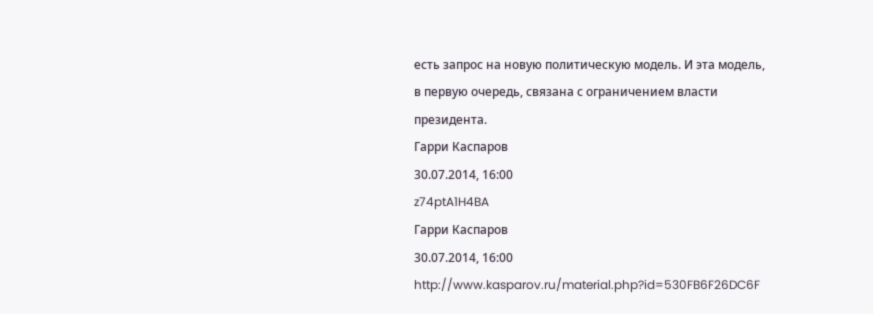есть запрос на новую политическую модель. И эта модель, в первую очередь, связана с ограничением власти президента.
Гарри Каспаров
30.07.2014, 16:00
z74ptA1H4BA
Гарри Каспаров
30.07.2014, 16:00
http://www.kasparov.ru/material.php?id=530FB6F26DC6F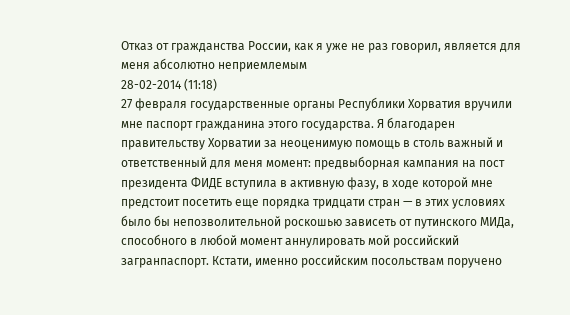Отказ от гражданства России, как я уже не раз говорил, является для меня абсолютно неприемлемым
28-02-2014 (11:18)
27 февраля государственные органы Республики Хорватия вручили мне паспорт гражданина этого государства. Я благодарен правительству Хорватии за неоценимую помощь в столь важный и ответственный для меня момент: предвыборная кампания на пост президента ФИДЕ вступила в активную фазу, в ходе которой мне предстоит посетить еще порядка тридцати стран — в этих условиях было бы непозволительной роскошью зависеть от путинского МИДа, способного в любой момент аннулировать мой российский загранпаспорт. Кстати, именно российским посольствам поручено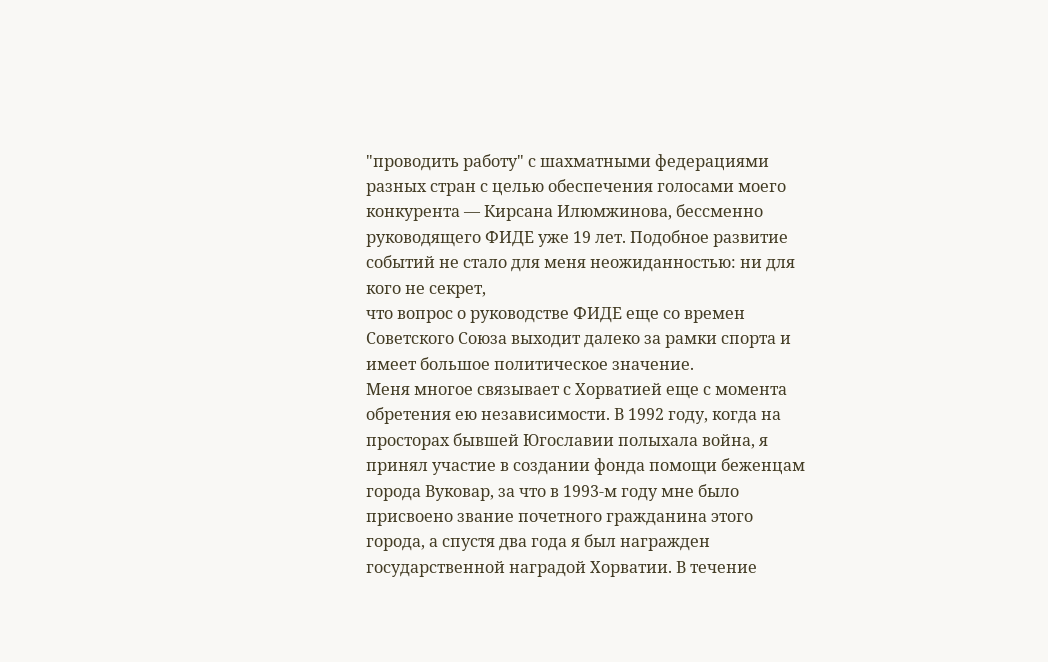"проводить работу" с шахматными федерациями разных стран с целью обеспечения голосами моего конкурента — Кирсана Илюмжинова, бессменно руководящего ФИДЕ уже 19 лет. Подобное развитие событий не стало для меня неожиданностью: ни для кого не секрет,
что вопрос о руководстве ФИДЕ еще со времен Советского Союза выходит далеко за рамки спорта и имеет большое политическое значение.
Меня многое связывает с Хорватией еще с момента обретения ею независимости. В 1992 году, когда на просторах бывшей Югославии полыхала война, я принял участие в создании фонда помощи беженцам города Вуковар, за что в 1993-м году мне было присвоено звание почетного гражданина этого города, а спустя два года я был награжден государственной наградой Хорватии. В течение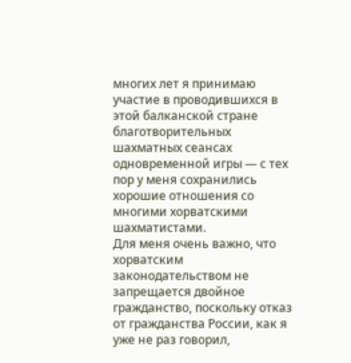многих лет я принимаю участие в проводившихся в этой балканской стране благотворительных шахматных сеансах одновременной игры — с тех пор у меня сохранились хорошие отношения со многими хорватскими шахматистами.
Для меня очень важно, что хорватским законодательством не запрещается двойное гражданство, поскольку отказ от гражданства России, как я уже не раз говорил,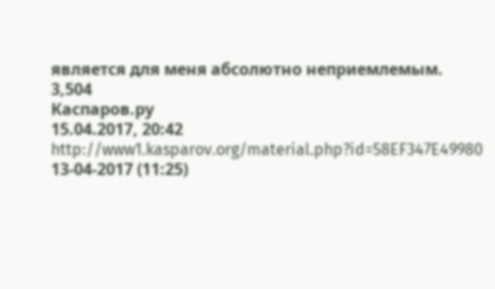является для меня абсолютно неприемлемым.
3,504
Каспаров.ру
15.04.2017, 20:42
http://www1.kasparov.org/material.php?id=58EF347E49980
13-04-2017 (11:25)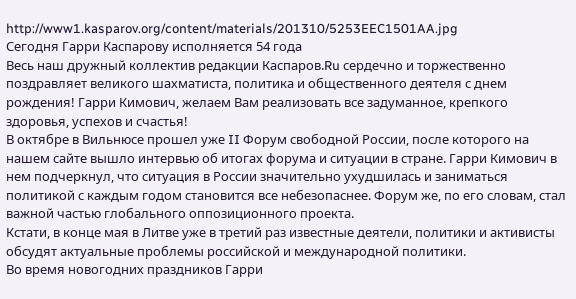http://www1.kasparov.org/content/materials/201310/5253EEC1501AA.jpg
Сегодня Гарри Каспарову исполняется 54 года
Весь наш дружный коллектив редакции Каспаров.Ru сердечно и торжественно поздравляет великого шахматиста, политика и общественного деятеля с днем рождения! Гарри Кимович, желаем Вам реализовать все задуманное, крепкого здоровья, успехов и счастья!
В октябре в Вильнюсе прошел уже II Форум свободной России, после которого на нашем сайте вышло интервью об итогах форума и ситуации в стране. Гарри Кимович в нем подчеркнул, что ситуация в России значительно ухудшилась и заниматься политикой с каждым годом становится все небезопаснее. Форум же, по его словам, стал важной частью глобального оппозиционного проекта.
Кстати, в конце мая в Литве уже в третий раз известные деятели, политики и активисты обсудят актуальные проблемы российской и международной политики.
Во время новогодних праздников Гарри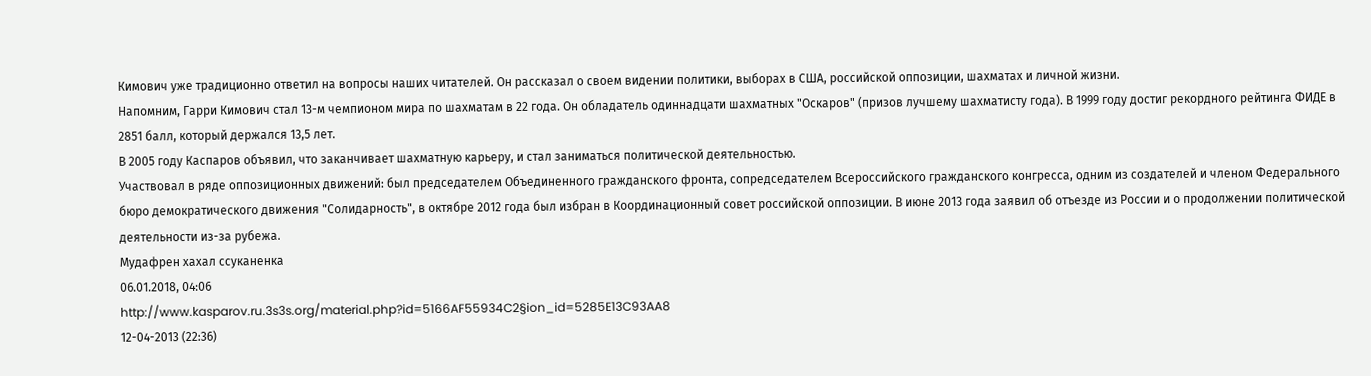Кимович уже традиционно ответил на вопросы наших читателей. Он рассказал о своем видении политики, выборах в США, российской оппозиции, шахматах и личной жизни.
Напомним, Гарри Кимович стал 13-м чемпионом мира по шахматам в 22 года. Он обладатель одиннадцати шахматных "Оскаров" (призов лучшему шахматисту года). В 1999 году достиг рекордного рейтинга ФИДЕ в 2851 балл, который держался 13,5 лет.
В 2005 году Каспаров объявил, что заканчивает шахматную карьеру, и стал заниматься политической деятельностью.
Участвовал в ряде оппозиционных движений: был председателем Объединенного гражданского фронта, сопредседателем Всероссийского гражданского конгресса, одним из создателей и членом Федерального бюро демократического движения "Солидарность", в октябре 2012 года был избран в Координационный совет российской оппозиции. В июне 2013 года заявил об отъезде из России и о продолжении политической деятельности из-за рубежа.
Мудафрен хахал ссуканенка
06.01.2018, 04:06
http://www.kasparov.ru.3s3s.org/material.php?id=5166AF55934C2§ion_id=5285E13C93AA8
12-04-2013 (22:36)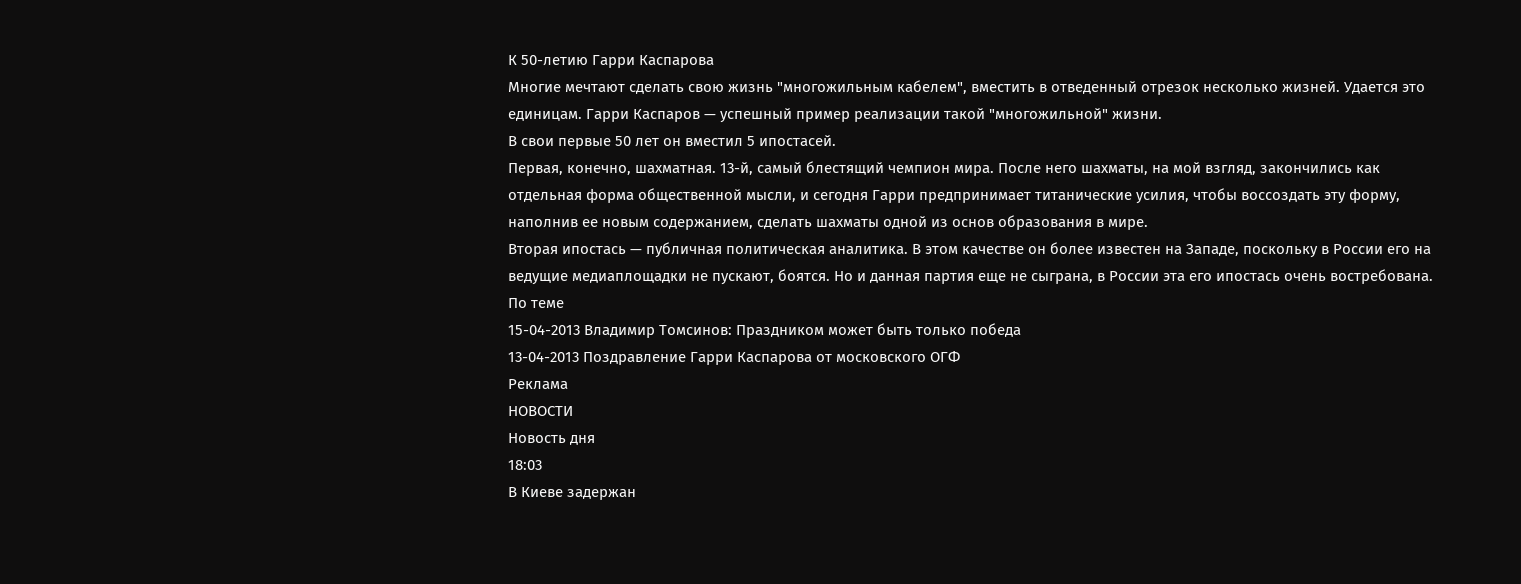К 50-летию Гарри Каспарова
Многие мечтают сделать свою жизнь "многожильным кабелем", вместить в отведенный отрезок несколько жизней. Удается это единицам. Гарри Каспаров — успешный пример реализации такой "многожильной" жизни.
В свои первые 50 лет он вместил 5 ипостасей.
Первая, конечно, шахматная. 13-й, самый блестящий чемпион мира. После него шахматы, на мой взгляд, закончились как отдельная форма общественной мысли, и сегодня Гарри предпринимает титанические усилия, чтобы воссоздать эту форму, наполнив ее новым содержанием, сделать шахматы одной из основ образования в мире.
Вторая ипостась — публичная политическая аналитика. В этом качестве он более известен на Западе, поскольку в России его на ведущие медиаплощадки не пускают, боятся. Но и данная партия еще не сыграна, в России эта его ипостась очень востребована.
По теме
15-04-2013 Владимир Томсинов: Праздником может быть только победа
13-04-2013 Поздравление Гарри Каспарова от московского ОГФ
Реклама
НОВОСТИ
Новость дня
18:03
В Киеве задержан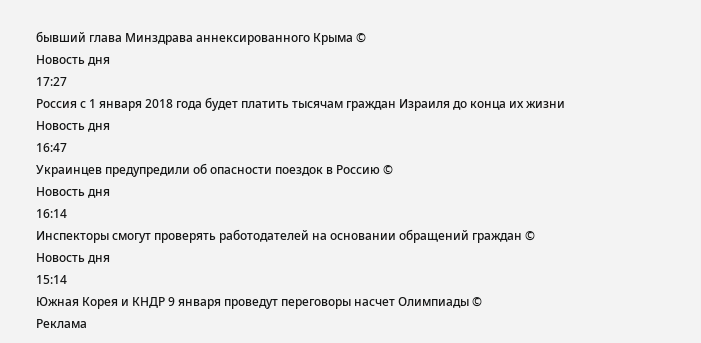бывший глава Минздрава аннексированного Крыма ©
Новость дня
17:27
Россия с 1 января 2018 года будет платить тысячам граждан Израиля до конца их жизни
Новость дня
16:47
Украинцев предупредили об опасности поездок в Россию ©
Новость дня
16:14
Инспекторы смогут проверять работодателей на основании обращений граждан ©
Новость дня
15:14
Южная Корея и КНДР 9 января проведут переговоры насчет Олимпиады ©
Реклама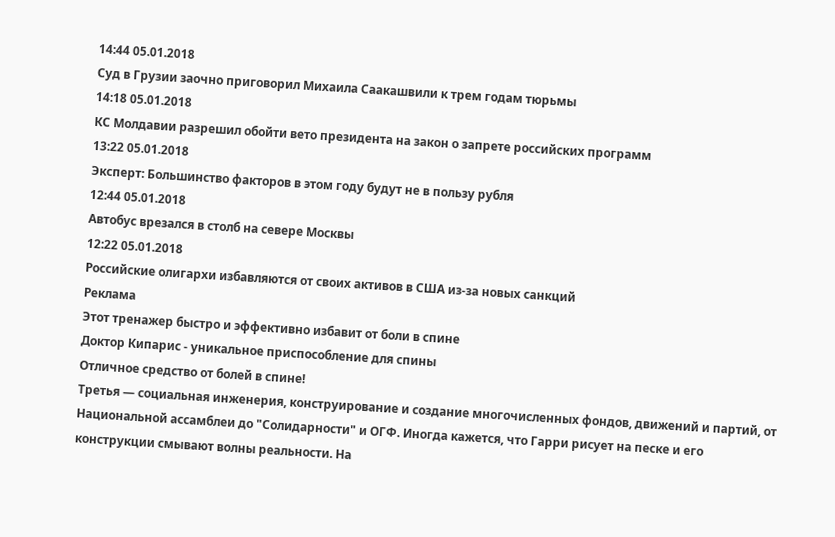14:44 05.01.2018
Суд в Грузии заочно приговорил Михаила Саакашвили к трем годам тюрьмы
14:18 05.01.2018
КС Молдавии разрешил обойти вето президента на закон о запрете российских программ
13:22 05.01.2018
Эксперт: Большинство факторов в этом году будут не в пользу рубля
12:44 05.01.2018
Автобус врезался в столб на севере Москвы
12:22 05.01.2018
Российские олигархи избавляются от своих активов в США из-за новых санкций
Реклама
Этот тренажер быстро и эффективно избавит от боли в спине
Доктор Кипарис - уникальное приспособление для спины
Отличное средство от болей в спине!
Третья — социальная инженерия, конструирование и создание многочисленных фондов, движений и партий, от Национальной ассамблеи до "Солидарности" и ОГФ. Иногда кажется, что Гарри рисует на песке и его конструкции смывают волны реальности. На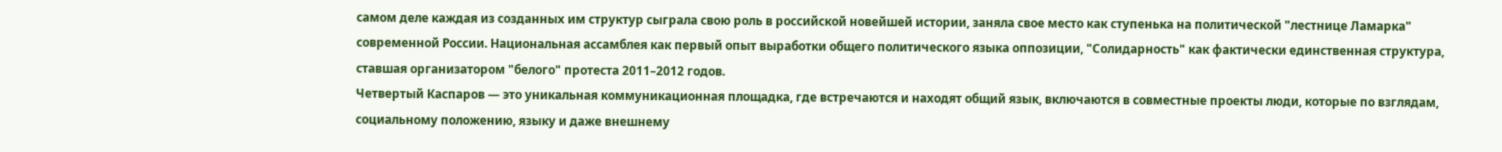самом деле каждая из созданных им структур сыграла свою роль в российской новейшей истории, заняла свое место как ступенька на политической "лестнице Ламарка" современной России. Национальная ассамблея как первый опыт выработки общего политического языка оппозиции, "Солидарность" как фактически единственная структура, ставшая организатором "белого" протеста 2011–2012 годов.
Четвертый Каспаров — это уникальная коммуникационная площадка, где встречаются и находят общий язык, включаются в совместные проекты люди, которые по взглядам, социальному положению, языку и даже внешнему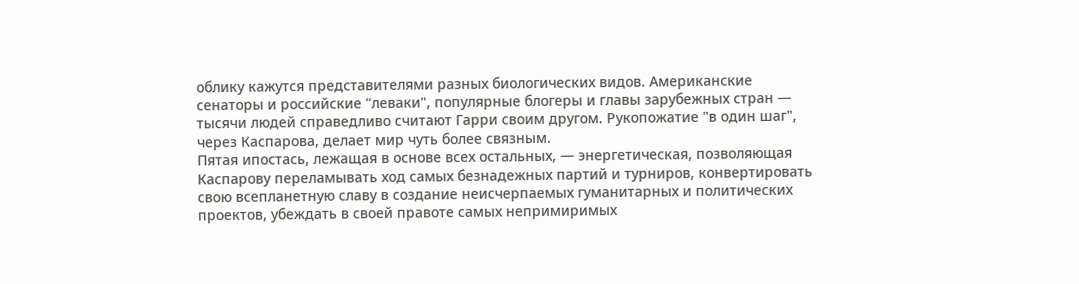облику кажутся представителями разных биологических видов. Американские сенаторы и российские "леваки", популярные блогеры и главы зарубежных стран — тысячи людей справедливо считают Гарри своим другом. Рукопожатие "в один шаг", через Каспарова, делает мир чуть более связным.
Пятая ипостась, лежащая в основе всех остальных, — энергетическая, позволяющая Каспарову переламывать ход самых безнадежных партий и турниров, конвертировать свою всепланетную славу в создание неисчерпаемых гуманитарных и политических проектов, убеждать в своей правоте самых непримиримых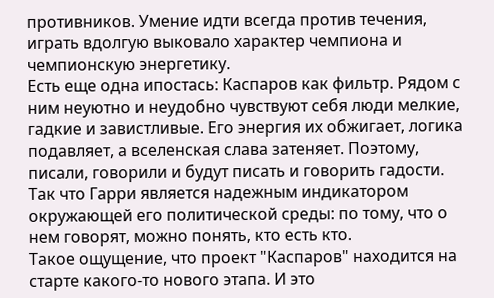противников. Умение идти всегда против течения, играть вдолгую выковало характер чемпиона и чемпионскую энергетику.
Есть еще одна ипостась: Каспаров как фильтр. Рядом с ним неуютно и неудобно чувствуют себя люди мелкие, гадкие и завистливые. Его энергия их обжигает, логика подавляет, а вселенская слава затеняет. Поэтому, писали, говорили и будут писать и говорить гадости. Так что Гарри является надежным индикатором окружающей его политической среды: по тому, что о нем говорят, можно понять, кто есть кто.
Такое ощущение, что проект "Каспаров" находится на старте какого-то нового этапа. И это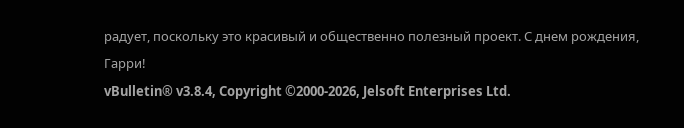радует, поскольку это красивый и общественно полезный проект. С днем рождения, Гарри!
vBulletin® v3.8.4, Copyright ©2000-2026, Jelsoft Enterprises Ltd.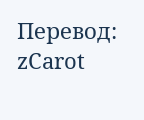Перевод: zCarot